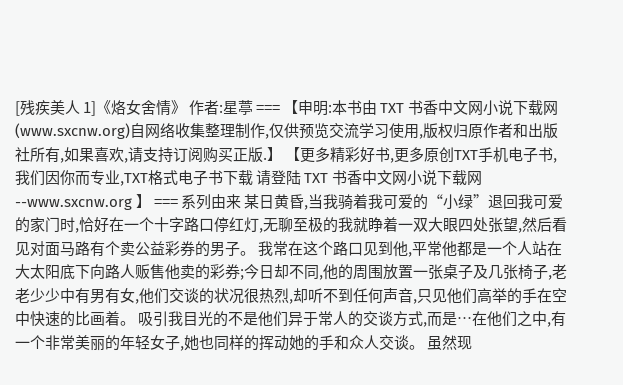[残疾美人 1]《烙女舍情》 作者:星葶 === 【申明:本书由 TXT 书香中文网小说下载网(www.sxcnw.org)自网络收集整理制作,仅供预览交流学习使用,版权归原作者和出版社所有,如果喜欢,请支持订阅购买正版.】 【更多精彩好书,更多原创TXT手机电子书,我们因你而专业,TXT格式电子书下载 请登陆 TXT 书香中文网小说下载网--www.sxcnw.org 】 === 系列由来 某日黄昏,当我骑着我可爱的“小绿”退回我可爱的家门时,恰好在一个十字路口停红灯,无聊至极的我就睁着一双大眼四处张望,然后看见对面马路有个卖公益彩券的男子。 我常在这个路口见到他,平常他都是一个人站在大太阳底下向路人贩售他卖的彩券;今日却不同,他的周围放置一张桌子及几张椅子,老老少少中有男有女,他们交谈的状况很热烈,却听不到任何声音,只见他们高举的手在空中快速的比画着。 吸引我目光的不是他们异于常人的交谈方式,而是…在他们之中,有一个非常美丽的年轻女子,她也同样的挥动她的手和众人交谈。 虽然现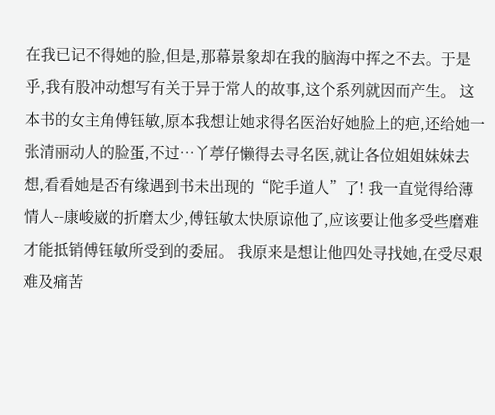在我已记不得她的脸,但是,那幕景象却在我的脑海中挥之不去。于是乎,我有股冲动想写有关于异于常人的故事,这个系列就因而产生。 这本书的女主角傅钰敏,原本我想让她求得名医治好她脸上的疤,还给她一张清丽动人的脸蛋,不过…丫葶仔懒得去寻名医,就让各位姐姐妹妹去想,看看她是否有缘遇到书未出现的“陀手道人”了! 我一直觉得给薄情人--康峻崴的折磨太少,傅钰敏太快原谅他了,应该要让他多受些磨难才能抵销傅钰敏所受到的委屈。 我原来是想让他四处寻找她,在受尽艰难及痛苦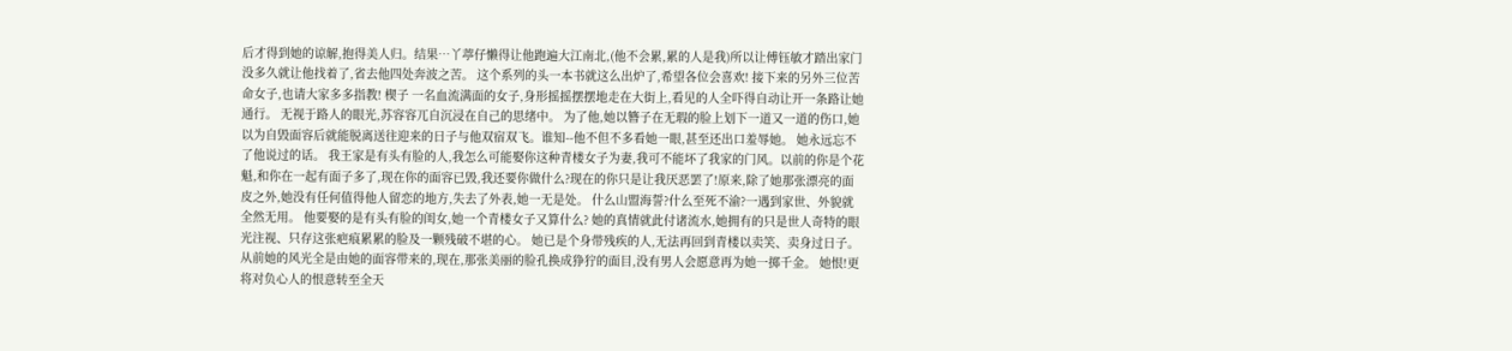后才得到她的谅解,抱得美人归。结果…丫葶仔懒得让他跑遍大江南北,(他不会累,累的人是我)所以让傅钰敏才踏出家门没多久就让他找着了,省去他四处奔波之苦。 这个系列的头一本书就这么出炉了,希望各位会喜欢! 接下来的另外三位苦命女子,也请大家多多指教! 楔子 一名血流满面的女子,身形摇摇摆摆地走在大街上,看见的人全吓得自动让开一条路让她通行。 无视于路人的眼光,苏容容兀自沉浸在自己的思绪中。 为了他,她以簪子在无瑕的脸上划下一道又一道的伤口,她以为自毁面容后就能脱离送往迎来的日子与他双宿双飞。谁知--他不但不多看她一眼,甚至还出口羞辱她。 她永远忘不了他说过的话。 我王家是有头有脸的人,我怎么可能娶你这种青楼女子为妻,我可不能坏了我家的门风。以前的你是个花魁,和你在一起有面子多了,现在你的面容已毁,我还要你做什么?现在的你只是让我厌恶罢了!原来,除了她那张漂亮的面皮之外,她没有任何值得他人留恋的地方,失去了外表,她一无是处。 什么山盟海誓?什么至死不渝?一遇到家世、外貌就全然无用。 他要娶的是有头有脸的闺女,她一个青楼女子又算什么? 她的真情就此付诸流水,她拥有的只是世人奇特的眼光注视、只存这张疤痕累累的脸及一颗残破不堪的心。 她已是个身带残疾的人,无法再回到青楼以卖笑、卖身过日子。 从前她的风光全是由她的面容带来的,现在,那张美丽的脸孔换成狰狞的面目,没有男人会愿意再为她一掷千金。 她恨!更将对负心人的恨意转至全天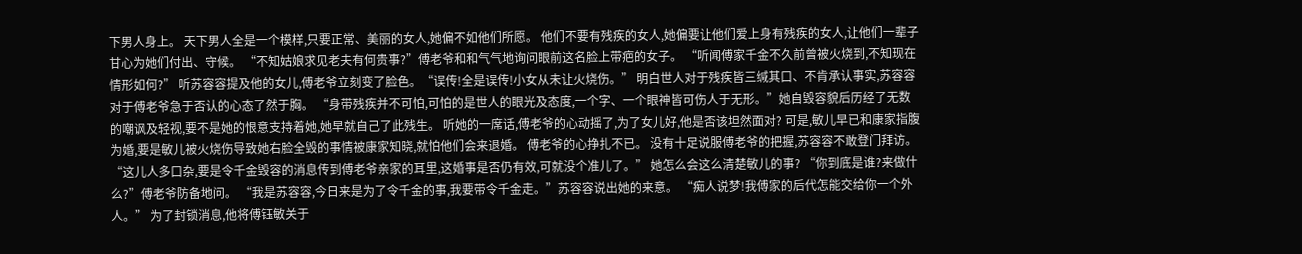下男人身上。 天下男人全是一个模样,只要正常、美丽的女人,她偏不如他们所愿。 他们不要有残疾的女人,她偏要让他们爱上身有残疾的女人,让他们一辈子甘心为她们付出、守候。 “不知姑娘求见老夫有何贵事?”傅老爷和和气气地询问眼前这名脸上带疤的女子。 “听闻傅家千金不久前曾被火烧到,不知现在情形如何?” 听苏容容提及他的女儿,傅老爷立刻变了脸色。“误传!全是误传!小女从未让火烧伤。” 明白世人对于残疾皆三缄其口、不肯承认事实,苏容容对于傅老爷急于否认的心态了然于胸。 “身带残疾并不可怕,可怕的是世人的眼光及态度,一个字、一个眼神皆可伤人于无形。”她自毁容貌后历经了无数的嘲讽及轻视,要不是她的恨意支持着她,她早就自己了此残生。 听她的一席话,傅老爷的心动摇了,为了女儿好,他是否该坦然面对? 可是,敏儿早已和康家指腹为婚,要是敏儿被火烧伤导致她右脸全毁的事情被康家知晓,就怕他们会来退婚。 傅老爷的心挣扎不已。 没有十足说服傅老爷的把握,苏容容不敢登门拜访。 “这儿人多口杂,要是令千金毁容的消息传到傅老爷亲家的耳里,这婚事是否仍有效,可就没个准儿了。” 她怎么会这么清楚敏儿的事? “你到底是谁?来做什么?”傅老爷防备地问。 “我是苏容容,今日来是为了令千金的事,我要带令千金走。”苏容容说出她的来意。 “痴人说梦!我傅家的后代怎能交给你一个外人。” 为了封锁消息,他将傅钰敏关于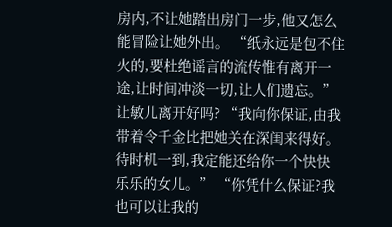房内,不让她踏出房门一步,他又怎么能冒险让她外出。 “纸永远是包不住火的,要杜绝谣言的流传惟有离开一途,让时间冲淡一切,让人们遗忘。” 让敏儿离开好吗? “我向你保证,由我带着令千金比把她关在深闺来得好。待时机一到,我定能还给你一个快快乐乐的女儿。” “你凭什么保证?我也可以让我的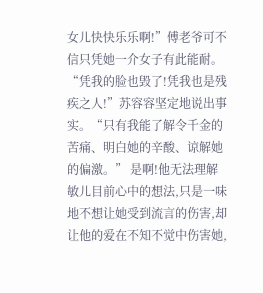女儿快快乐乐啊!”傅老爷可不信只凭她一介女子有此能耐。 “凭我的脸也毁了!凭我也是残疾之人!”苏容容坚定地说出事实。“只有我能了解令千金的苦痛、明白她的辛酸、谅解她的偏激。” 是啊!他无法理解敏儿目前心中的想法,只是一味地不想让她受到流言的伤害,却让他的爱在不知不觉中伤害她,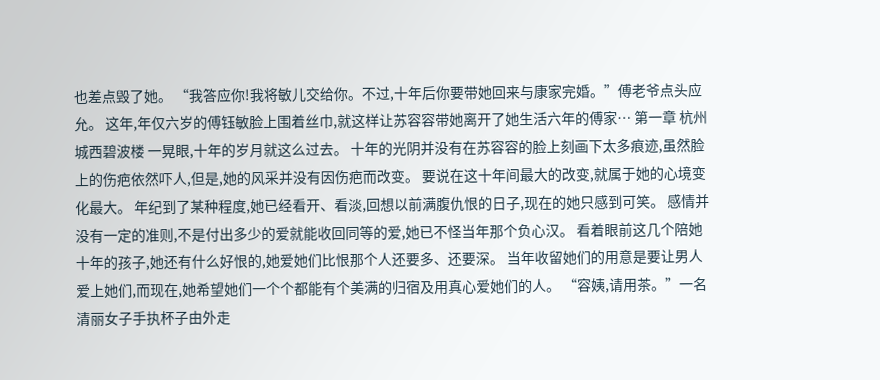也差点毁了她。 “我答应你!我将敏儿交给你。不过,十年后你要带她回来与康家完婚。”傅老爷点头应允。 这年,年仅六岁的傅钰敏脸上围着丝巾,就这样让苏容容带她离开了她生活六年的傅家… 第一章 杭州城西碧波楼 一晃眼,十年的岁月就这么过去。 十年的光阴并没有在苏容容的脸上刻画下太多痕迹,虽然脸上的伤疤依然吓人,但是,她的风采并没有因伤疤而改变。 要说在这十年间最大的改变,就属于她的心境变化最大。 年纪到了某种程度,她已经看开、看淡,回想以前满腹仇恨的日子,现在的她只感到可笑。 感情并没有一定的准则,不是付出多少的爱就能收回同等的爱,她已不怪当年那个负心汉。 看着眼前这几个陪她十年的孩子,她还有什么好恨的,她爱她们比恨那个人还要多、还要深。 当年收留她们的用意是要让男人爱上她们,而现在,她希望她们一个个都能有个美满的归宿及用真心爱她们的人。 “容姨,请用茶。”一名清丽女子手执杯子由外走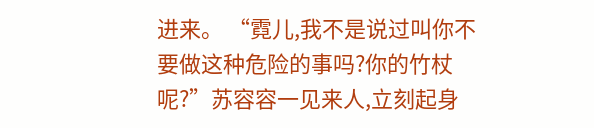进来。 “霓儿,我不是说过叫你不要做这种危险的事吗?你的竹杖呢?”苏容容一见来人,立刻起身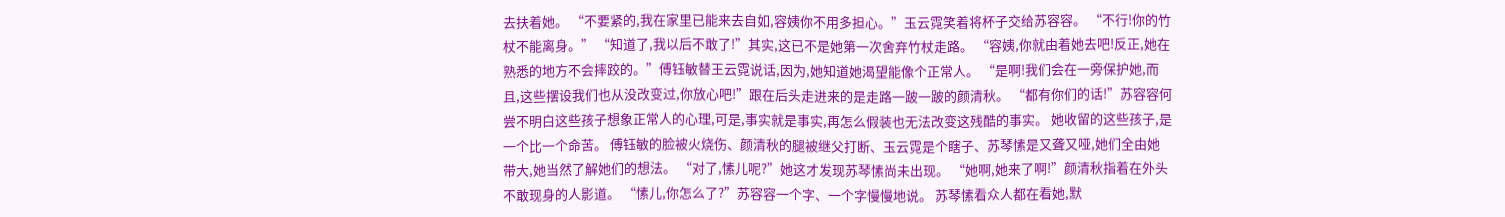去扶着她。 “不要紧的,我在家里已能来去自如,容姨你不用多担心。”玉云霓笑着将杯子交给苏容容。 “不行!你的竹杖不能离身。” “知道了,我以后不敢了!”其实,这已不是她第一次舍弃竹杖走路。 “容姨,你就由着她去吧!反正,她在熟悉的地方不会摔跤的。”傅钰敏替王云霓说话,因为,她知道她渴望能像个正常人。 “是啊!我们会在一旁保护她,而且,这些摆设我们也从没改变过,你放心吧!”跟在后头走进来的是走路一跛一跛的颜清秋。 “都有你们的话!”苏容容何尝不明白这些孩子想象正常人的心理,可是,事实就是事实,再怎么假装也无法改变这残酷的事实。 她收留的这些孩子,是一个比一个命苦。 傅钰敏的脸被火烧伤、颜清秋的腿被继父打断、玉云霓是个瞎子、苏琴愫是又聋又哑,她们全由她带大,她当然了解她们的想法。 “对了,愫儿呢?”她这才发现苏琴愫尚未出现。 “她啊,她来了啊!”颜清秋指着在外头不敢现身的人影道。 “愫儿,你怎么了?”苏容容一个字、一个字慢慢地说。 苏琴愫看众人都在看她,默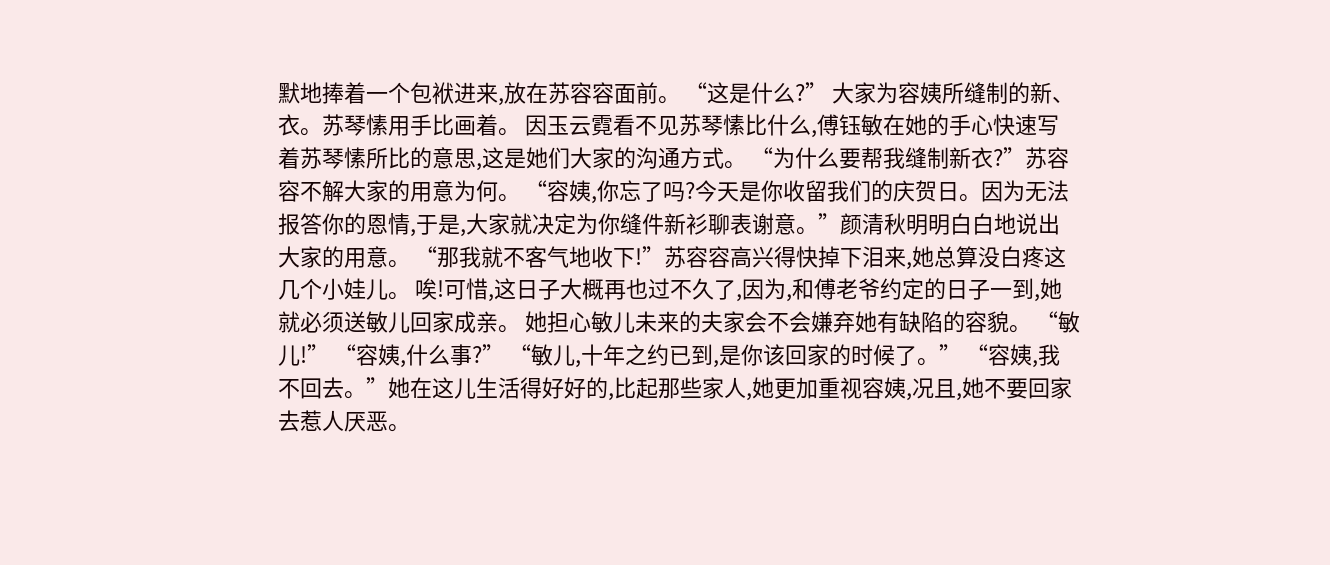默地捧着一个包袱进来,放在苏容容面前。 “这是什么?” 大家为容姨所缝制的新、衣。苏琴愫用手比画着。 因玉云霓看不见苏琴愫比什么,傅钰敏在她的手心快速写着苏琴愫所比的意思,这是她们大家的沟通方式。 “为什么要帮我缝制新衣?”苏容容不解大家的用意为何。 “容姨,你忘了吗?今天是你收留我们的庆贺日。因为无法报答你的恩情,于是,大家就决定为你缝件新衫聊表谢意。”颜清秋明明白白地说出大家的用意。 “那我就不客气地收下!”苏容容高兴得快掉下泪来,她总算没白疼这几个小娃儿。 唉!可惜,这日子大概再也过不久了,因为,和傅老爷约定的日子一到,她就必须送敏儿回家成亲。 她担心敏儿未来的夫家会不会嫌弃她有缺陷的容貌。 “敏儿!” “容姨,什么事?” “敏儿,十年之约已到,是你该回家的时候了。” “容姨,我不回去。”她在这儿生活得好好的,比起那些家人,她更加重视容姨,况且,她不要回家去惹人厌恶。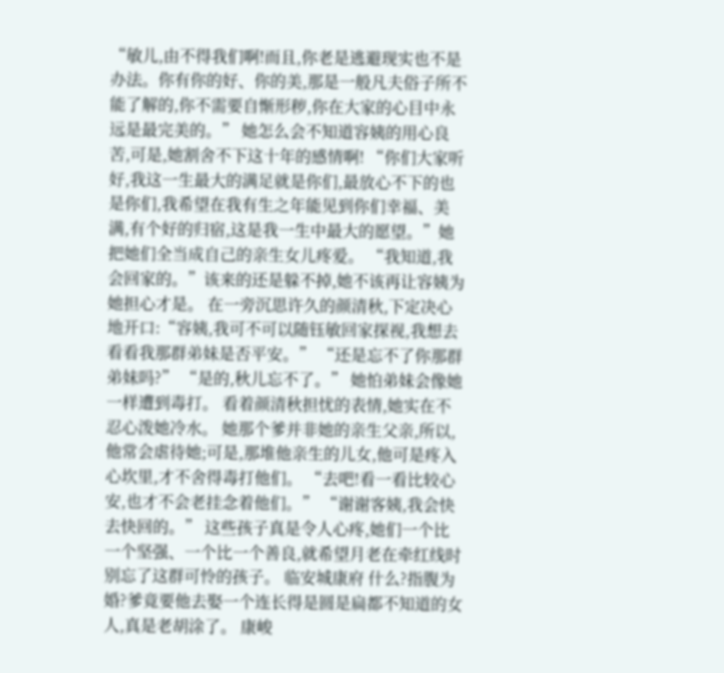“敏儿,由不得我们啊!而且,你老是逃避现实也不是办法。你有你的好、你的美,那是一般凡夫俗子所不能了解的,你不需要自惭形秽,你在大家的心目中永远是最完美的。” 她怎么会不知道容姨的用心良苦,可是,她割舍不下这十年的感情啊! “你们大家听好,我这一生最大的满足就是你们,最放心不下的也是你们,我希望在我有生之年能见到你们幸福、美满,有个好的归宿,这是我一生中最大的愿望。”她把她们全当成自己的亲生女儿疼爱。 “我知道,我会回家的。”该来的还是躲不掉,她不该再让容姨为她担心才是。 在一旁沉思许久的颜清秋,下定决心地开口:“容姨,我可不可以随钰敏回家探视,我想去看看我那群弟妹是否平安。” “还是忘不了你那群弟妹吗?” “是的,秋儿忘不了。” 她怕弟妹会像她一样遭到毒打。 看着颜清秋担忧的表情,她实在不忍心泼她冷水。 她那个爹并非她的亲生父亲,所以,他常会虐待她;可是,那堆他亲生的儿女,他可是疼入心坎里,才不舍得毒打他们。 “去吧!看一看比较心安,也才不会老挂念着他们。” “谢谢客姨,我会快去快回的。” 这些孩子真是令人心疼,她们一个比一个坚强、一个比一个善良,就希望月老在牵红线时别忘了这群可怜的孩子。 临安城康府 什么?指腹为婚?爹竟要他去娶一个连长得是圆是扁都不知道的女人,真是老胡涂了。 康峻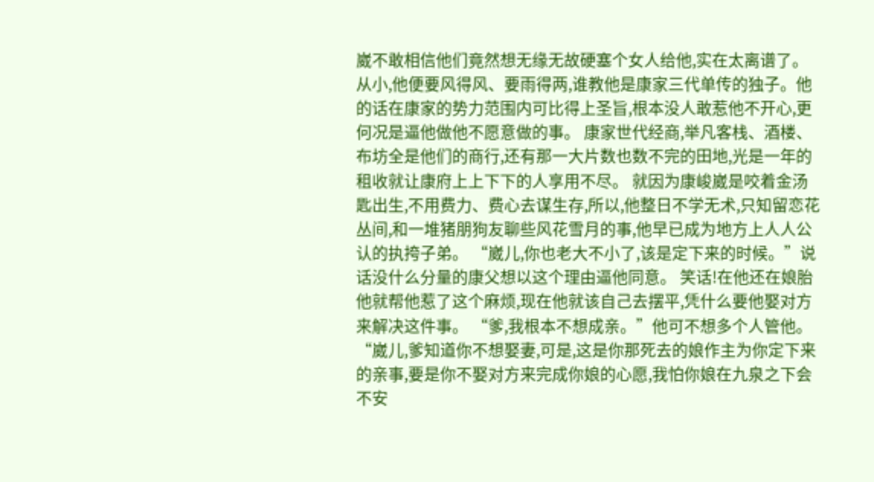崴不敢相信他们竟然想无缘无故硬塞个女人给他,实在太离谱了。 从小,他便要风得风、要雨得两,谁教他是康家三代单传的独子。他的话在康家的势力范围内可比得上圣旨,根本没人敢惹他不开心,更何况是逼他做他不愿意做的事。 康家世代经商,举凡客栈、酒楼、布坊全是他们的商行,还有那一大片数也数不完的田地,光是一年的租收就让康府上上下下的人享用不尽。 就因为康峻崴是咬着金汤匙出生,不用费力、费心去谋生存,所以,他整日不学无术,只知留恋花丛间,和一堆猪朋狗友聊些风花雪月的事,他早已成为地方上人人公认的执挎子弟。 “崴儿,你也老大不小了,该是定下来的时候。”说话没什么分量的康父想以这个理由逼他同意。 笑话!在他还在娘胎他就帮他惹了这个麻烦,现在他就该自己去摆平,凭什么要他娶对方来解决这件事。 “爹,我根本不想成亲。”他可不想多个人管他。 “崴儿,爹知道你不想娶妻,可是,这是你那死去的娘作主为你定下来的亲事,要是你不娶对方来完成你娘的心愿,我怕你娘在九泉之下会不安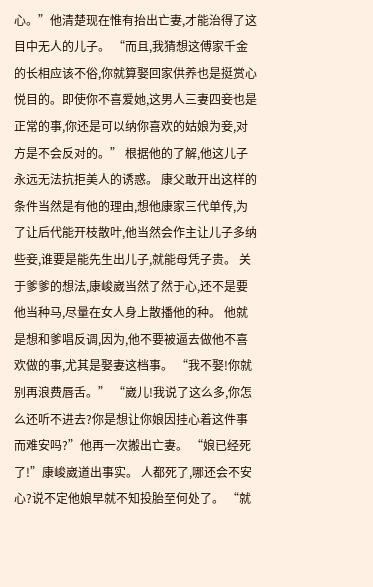心。”他清楚现在惟有抬出亡妻,才能治得了这目中无人的儿子。 “而且,我猜想这傅家千金的长相应该不俗,你就算娶回家供养也是挺赏心悦目的。即使你不喜爱她,这男人三妻四妾也是正常的事,你还是可以纳你喜欢的姑娘为妾,对方是不会反对的。” 根据他的了解,他这儿子永远无法抗拒美人的诱惑。 康父敢开出这样的条件当然是有他的理由,想他康家三代单传,为了让后代能开枝散叶,他当然会作主让儿子多纳些妾,谁要是能先生出儿子,就能母凭子贵。 关于爹爹的想法,康峻崴当然了然于心,还不是要他当种马,尽量在女人身上散播他的种。 他就是想和爹唱反调,因为,他不要被逼去做他不喜欢做的事,尤其是娶妻这档事。 “我不娶!你就别再浪费唇舌。” “崴儿!我说了这么多,你怎么还听不进去?你是想让你娘因挂心着这件事而难安吗?”他再一次搬出亡妻。 “娘已经死了!”康峻崴道出事实。 人都死了,哪还会不安心?说不定他娘早就不知投胎至何处了。 “就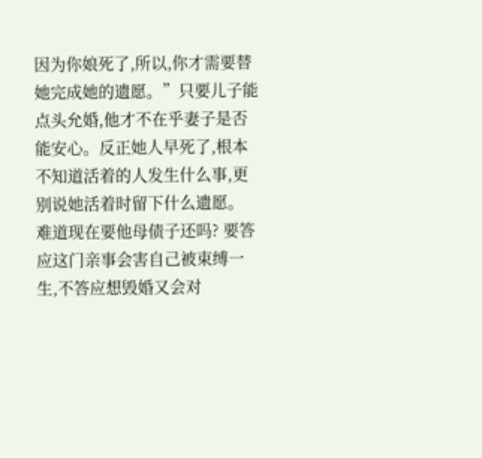因为你娘死了,所以,你才需要替她完成她的遗愿。”只要儿子能点头允婚,他才不在乎妻子是否能安心。反正她人早死了,根本不知道活着的人发生什么事,更别说她活着时留下什么遗愿。 难道现在要他母债子还吗? 要答应这门亲事会害自己被束缚一生,不答应想毁婚又会对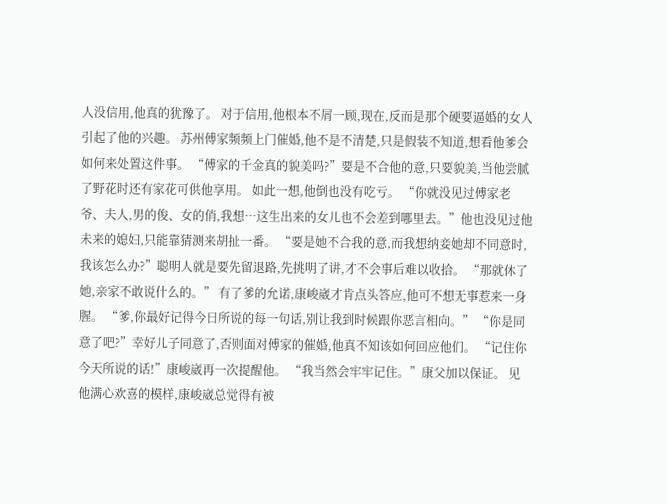人没信用,他真的犹豫了。 对于信用,他根本不屑一顾,现在,反而是那个硬要逼婚的女人引起了他的兴趣。 苏州傅家频频上门催婚,他不是不清楚,只是假装不知道,想看他爹会如何来处置这件事。 “傅家的千金真的貌美吗?”要是不合他的意,只要貌美,当他尝腻了野花时还有家花可供他享用。 如此一想,他倒也没有吃亏。 “你就没见过傅家老爷、夫人,男的俊、女的俏,我想…这生出来的女儿也不会差到哪里去。”他也没见过他未来的媳妇,只能靠猜测来胡扯一番。 “要是她不合我的意,而我想纳妾她却不同意时,我该怎么办?”聪明人就是要先留退路,先挑明了讲,才不会事后难以收拾。 “那就休了她,亲家不敢说什么的。” 有了爹的允诺,康峻崴才肯点头答应,他可不想无事惹来一身腥。 “爹,你最好记得今日所说的每一句话,别让我到时候跟你恶言相向。” “你是同意了吧?”幸好儿子同意了,否则面对傅家的催婚,他真不知该如何回应他们。 “记住你今天所说的话!”康峻崴再一次提醒他。 “我当然会牢牢记住。”康父加以保证。 见他满心欢喜的模样,康峻崴总觉得有被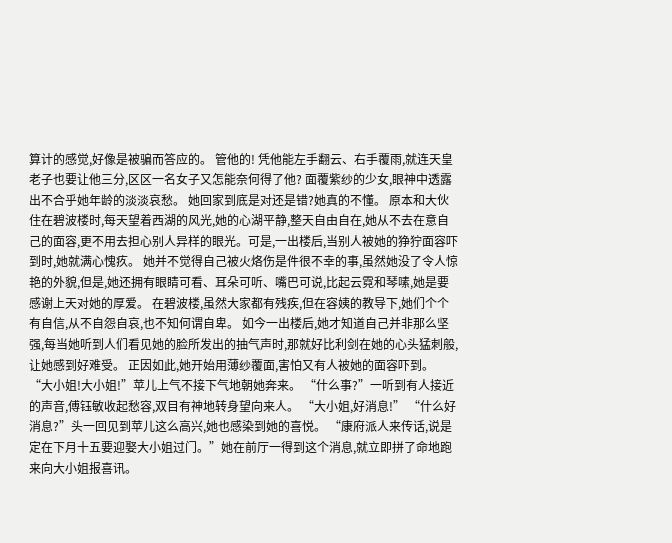算计的感觉,好像是被骗而答应的。 管他的! 凭他能左手翻云、右手覆雨,就连天皇老子也要让他三分,区区一名女子又怎能奈何得了他? 面覆紫纱的少女,眼神中透露出不合乎她年龄的淡淡哀愁。 她回家到底是对还是错?她真的不懂。 原本和大伙住在碧波楼时,每天望着西湖的风光,她的心湖平静,整天自由自在,她从不去在意自己的面容,更不用去担心别人异样的眼光。可是,一出楼后,当别人被她的狰狞面容吓到时,她就满心愧疚。 她并不觉得自己被火烙伤是件很不幸的事,虽然她没了令人惊艳的外貌,但是,她还拥有眼睛可看、耳朵可听、嘴巴可说,比起云霓和琴嗉,她是要感谢上天对她的厚爱。 在碧波楼,虽然大家都有残疾,但在容姨的教导下,她们个个有自信,从不自怨自哀,也不知何谓自卑。 如今一出楼后,她才知道自己并非那么坚强,每当她听到人们看见她的脸所发出的抽气声时,那就好比利剑在她的心头猛刺般,让她感到好难受。 正因如此,她开始用薄纱覆面,害怕又有人被她的面容吓到。 “大小姐!大小姐!”苹儿上气不接下气地朝她奔来。 “什么事?”一听到有人接近的声音,傅钰敏收起愁容,双目有神地转身望向来人。 “大小姐,好消息!” “什么好消息?”头一回见到苹儿这么高兴,她也感染到她的喜悦。 “康府派人来传话,说是定在下月十五要迎娶大小姐过门。”她在前厅一得到这个消息,就立即拼了命地跑来向大小姐报喜讯。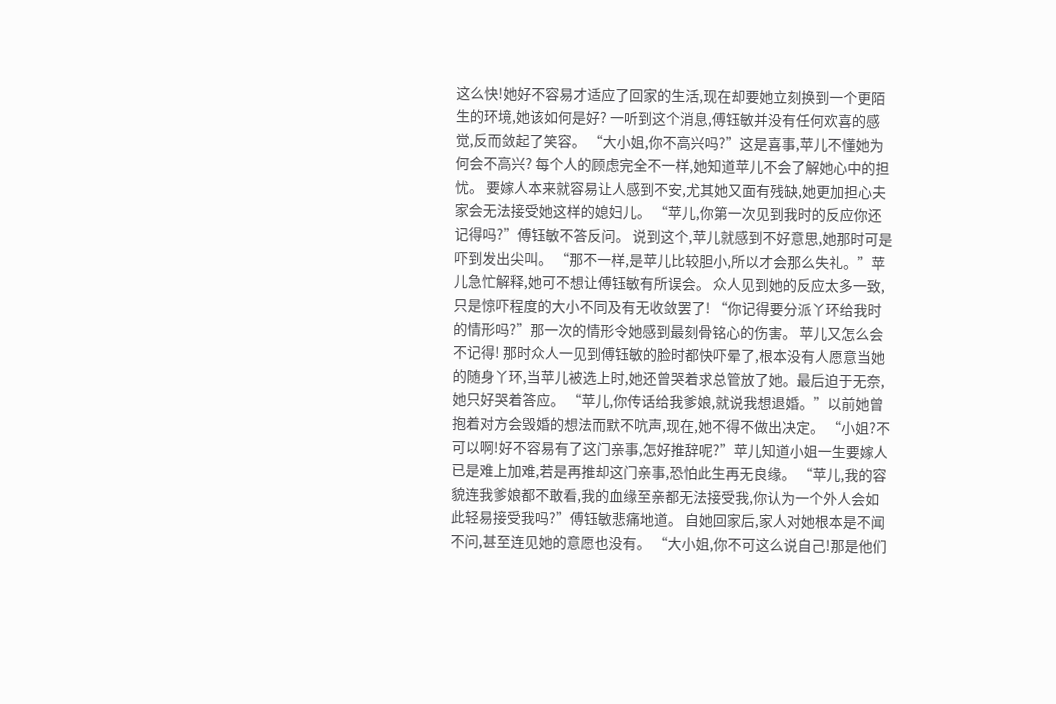这么快!她好不容易才适应了回家的生活,现在却要她立刻换到一个更陌生的环境,她该如何是好? 一听到这个消息,傅钰敏并没有任何欢喜的感觉,反而敛起了笑容。 “大小姐,你不高兴吗?”这是喜事,苹儿不懂她为何会不高兴? 每个人的顾虑完全不一样,她知道苹儿不会了解她心中的担忧。 要嫁人本来就容易让人感到不安,尤其她又面有残缺,她更加担心夫家会无法接受她这样的媳妇儿。 “苹儿,你第一次见到我时的反应你还记得吗?”傅钰敏不答反问。 说到这个,苹儿就感到不好意思,她那时可是吓到发出尖叫。 “那不一样,是苹儿比较胆小,所以才会那么失礼。”苹儿急忙解释,她可不想让傅钰敏有所误会。 众人见到她的反应太多一致,只是惊吓程度的大小不同及有无收敛罢了! “你记得要分派丫环给我时的情形吗?”那一次的情形令她感到最刻骨铭心的伤害。 苹儿又怎么会不记得! 那时众人一见到傅钰敏的脸时都快吓晕了,根本没有人愿意当她的随身丫环,当苹儿被选上时,她还曾哭着求总管放了她。最后迫于无奈,她只好哭着答应。 “苹儿,你传话给我爹娘,就说我想退婚。”以前她曾抱着对方会毁婚的想法而默不吭声,现在,她不得不做出决定。 “小姐?不可以啊!好不容易有了这门亲事,怎好推辞呢?”苹儿知道小姐一生要嫁人已是难上加难,若是再推却这门亲事,恐怕此生再无良缘。 “苹儿,我的容貌连我爹娘都不敢看,我的血缘至亲都无法接受我,你认为一个外人会如此轻易接受我吗?”傅钰敏悲痛地道。 自她回家后,家人对她根本是不闻不问,甚至连见她的意愿也没有。 “大小姐,你不可这么说自己!那是他们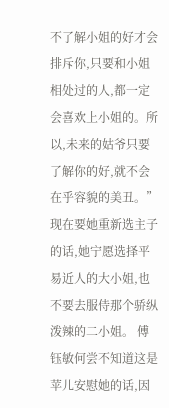不了解小姐的好才会排斥你,只要和小姐相处过的人,都一定会喜欢上小姐的。所以,未来的姑爷只要了解你的好,就不会在乎容貌的美丑。” 现在要她重新选主子的话,她宁愿选择平易近人的大小姐,也不要去服侍那个骄纵泼辣的二小姐。 傅钰敏何尝不知道这是苹儿安慰她的话,因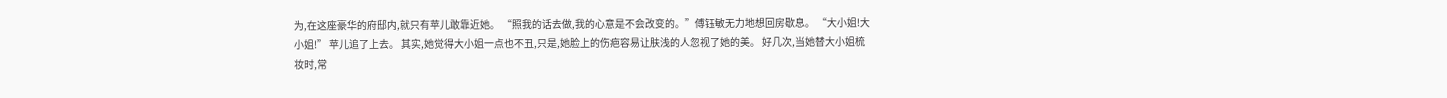为,在这座豪华的府邸内,就只有苹儿敢靠近她。 “照我的话去做,我的心意是不会改变的。”傅钰敏无力地想回房歇息。 “大小姐!大小姐!” 苹儿追了上去。 其实,她觉得大小姐一点也不丑,只是,她脸上的伤疤容易让肤浅的人忽视了她的美。 好几次,当她替大小姐梳妆时,常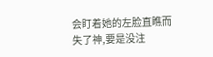会盯着她的左脸直瞧而失了神,要是没注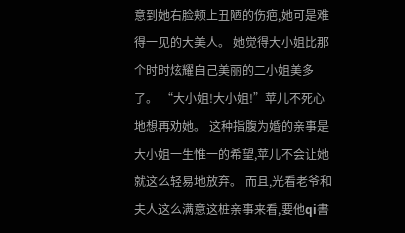意到她右脸颊上丑陋的伤疤,她可是难得一见的大美人。 她觉得大小姐比那个时时炫耀自己美丽的二小姐美多了。 “大小姐!大小姐!”苹儿不死心地想再劝她。 这种指腹为婚的亲事是大小姐一生惟一的希望,苹儿不会让她就这么轻易地放弃。 而且,光看老爷和夫人这么满意这桩亲事来看,要他qi書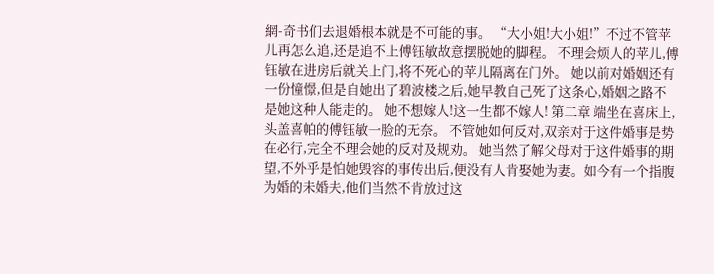網-奇书们去退婚根本就是不可能的事。 “大小姐!大小姐!”不过不管苹儿再怎么追,还是追不上傅钰敏故意摆脱她的脚程。 不理会烦人的苹儿,傅钰敏在进房后就关上门,将不死心的苹儿隔离在门外。 她以前对婚姻还有一份憧憬,但是自她出了碧波楼之后,她早教自己死了这条心,婚姻之路不是她这种人能走的。 她不想嫁人!这一生都不嫁人! 第二章 端坐在喜床上,头盖喜帕的傅钰敏一脸的无奈。 不管她如何反对,双亲对于这件婚事是势在必行,完全不理会她的反对及规劝。 她当然了解父母对于这件婚事的期望,不外乎是怕她毁容的事传出后,便没有人肯娶她为妻。如今有一个指腹为婚的未婚夫,他们当然不肯放过这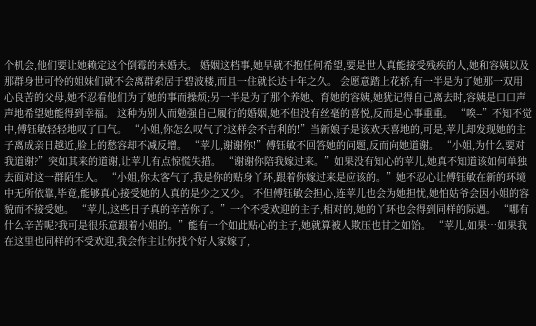个机会,他们要让她赖定这个倒霉的未婚夫。 婚姻这档事,她早就不抱任何希望,要是世人真能接受残疾的人,她和容姨以及那群身世可怜的姐妹们就不会离群索居于碧波楼,而且一住就长达十年之久。 会愿意踏上花轿,有一半是为了她那一双用心良苦的父母,她不忍看他们为了她的事而操烦;另一半是为了那个养她、育她的容姨,她犹记得自己离去时,容姨是口口声声地希望她能得到幸福。 这种为别人而勉强自己履行的婚姻,她不但没有丝毫的喜悦,反而是心事重重。 “唉--”不知不觉中,傅钰敏轻轻地叹了口气。 “小姐,你怎么叹气了?这样会不吉利的!”当新娘子是该欢天喜地的,可是,苹儿却发现她的主子离成亲日越近,脸上的愁容却不减反增。 “苹儿,谢谢你!”傅钰敏不回答她的问题,反而向她道谢。 “小姐,为什么要对我道谢?”突如其来的道谢,让苹儿有点惊慌失措。 “谢谢你陪我嫁过来。”如果没有知心的苹儿,她真不知道该如何单独去面对这一群陌生人。 “小姐,你太客气了,我是你的贴身丫环,跟着你嫁过来是应该的。”她不忍心让傅钰敏在新的环境中无所依靠,毕竟,能够真心接受她的人真的是少之又少。 不但傅钰敏会担心,连苹儿也会为她担忧,她怕姑爷会因小姐的容貌而不接受她。 “苹儿,这些日子真的辛苦你了。”一个不受欢迎的主子,相对的,她的丫环也会得到同样的际遇。 “哪有什么辛苦呢?我可是很乐意跟着小姐的。”能有一个如此贴心的主子,她就算被人欺压也甘之如饴。 “苹儿,如果…如果我在这里也同样的不受欢迎,我会作主让你找个好人家嫁了,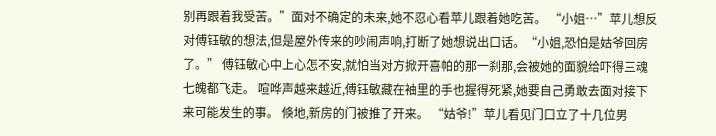别再跟着我受苦。”面对不确定的未来,她不忍心看苹儿跟着她吃苦。 “小姐…”苹儿想反对傅钰敏的想法,但是屋外传来的吵闹声响,打断了她想说出口话。“小姐,恐怕是姑爷回房了。” 傅钰敏心中上心怎不安,就怕当对方掀开喜帕的那一刹那,会被她的面貌给吓得三魂七魄都飞走。 喧哗声越来越近,傅钰敏藏在袖里的手也握得死紧,她要自己勇敢去面对接下来可能发生的事。 倏地,新房的门被推了开来。 “姑爷!”苹儿看见门口立了十几位男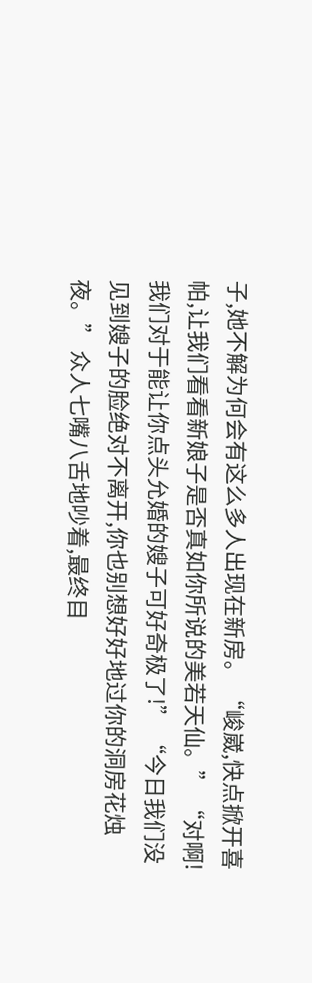子,她不解为何会有这么多人出现在新房。 “峻崴,快点掀开喜帕,让我们看看新娘子是否真如你所说的美若天仙。” “对啊!我们对于能让你点头允婚的嫂子可好奇极了!” “今日我们没见到嫂子的脸绝对不离开,你也别想好好地过你的洞房花烛夜。” 众人七嘴八舌地吵着,最终目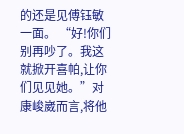的还是见傅钰敏一面。 “好!你们别再吵了。我这就掀开喜帕,让你们见见她。”对康峻崴而言,将他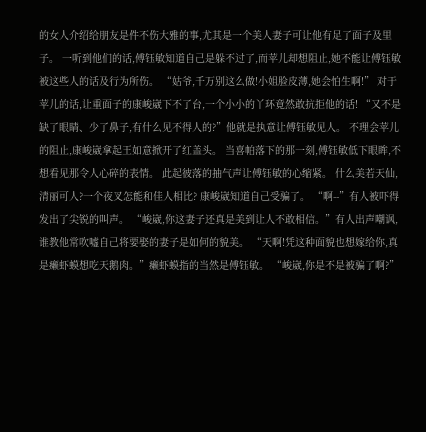的女人介绍给朋友是件不伤大雅的事,尤其是一个美人妻子可让他有足了面子及里子。 一听到他们的话,傅钰敏知道自己是躲不过了,而苹儿却想阻止,她不能让傅钰敏被这些人的话及行为所伤。 “姑爷,千万别这么做!小姐脸皮薄,她会怕生啊!” 对于苹儿的话,让重面子的康峻崴下不了台,一个小小的丫环竟然敢抗拒他的话! “又不是缺了眼睛、少了鼻子,有什么见不得人的?”他就是执意让傅钰敏见人。 不理会苹儿的阻止,康峻崴拿起王如意掀开了红盖头。 当喜帕落下的那一刻,傅钰敏低下眼眸,不想看见那令人心碎的表情。 此起彼落的抽气声让傅钰敏的心缩紧。 什么美若天仙,清丽可人?一个夜叉怎能和佳人相比? 康峻崴知道自己受骗了。 “啊--”有人被吓得发出了尖锐的叫声。 “峻崴,你这妻子还真是美到让人不敢相信。”有人出声嘲讽,谁教他常吹嘘自己将要娶的妻子是如何的貌美。 “天啊!凭这种面貌也想嫁给你,真是癞虾蟆想吃天鹅肉。”癞虾蟆指的当然是傅钰敏。 “峻崴,你是不是被骗了啊?”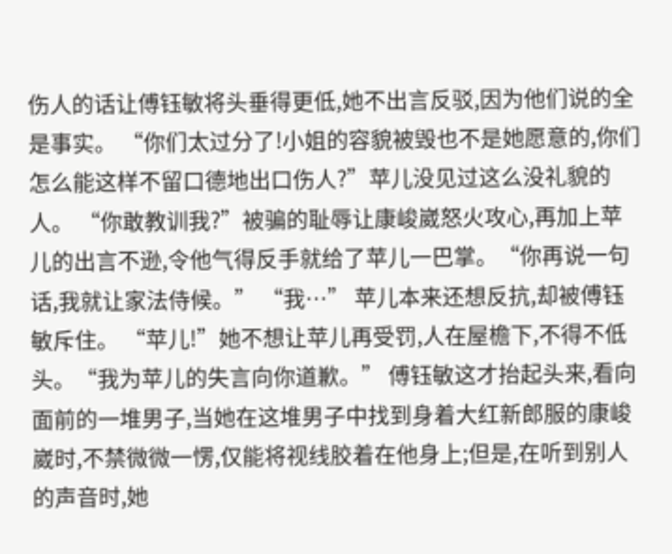伤人的话让傅钰敏将头垂得更低,她不出言反驳,因为他们说的全是事实。 “你们太过分了!小姐的容貌被毁也不是她愿意的,你们怎么能这样不留口德地出口伤人?”苹儿没见过这么没礼貌的人。 “你敢教训我?”被骗的耻辱让康峻崴怒火攻心,再加上苹儿的出言不逊,令他气得反手就给了苹儿一巴掌。“你再说一句话,我就让家法侍候。” “我…” 苹儿本来还想反抗,却被傅钰敏斥住。 “苹儿!”她不想让苹儿再受罚,人在屋檐下,不得不低头。“我为苹儿的失言向你道歉。” 傅钰敏这才抬起头来,看向面前的一堆男子,当她在这堆男子中找到身着大红新郎服的康峻崴时,不禁微微一愣,仅能将视线胶着在他身上;但是,在听到别人的声音时,她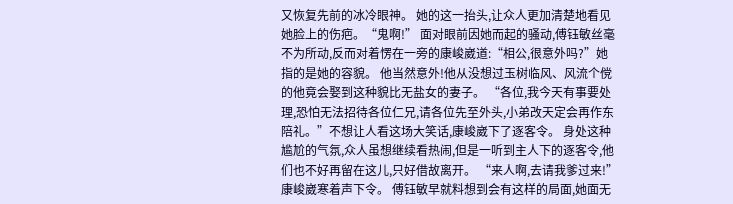又恢复先前的冰冷眼神。 她的这一抬头,让众人更加清楚地看见她脸上的伤疤。“鬼啊!” 面对眼前因她而起的骚动,傅钰敏丝毫不为所动,反而对着愣在一旁的康峻崴道:“相公,很意外吗?”她指的是她的容貌。 他当然意外!他从没想过玉树临风、风流个傥的他竟会娶到这种貌比无盐女的妻子。 “各位,我今天有事要处理,恐怕无法招待各位仁兄,请各位先至外头,小弟改天定会再作东陪礼。”不想让人看这场大笑话,康峻崴下了逐客令。 身处这种尴尬的气氛,众人虽想继续看热闹,但是一听到主人下的逐客令,他们也不好再留在这儿,只好借故离开。 “来人啊,去请我爹过来!”康峻崴寒着声下令。 傅钰敏早就料想到会有这样的局面,她面无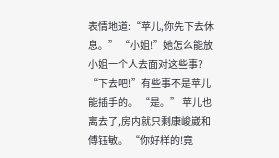表情地道:“苹儿,你先下去休息。” “小姐!”她怎么能放小姐一个人去面对这些事? “下去吧!”有些事不是苹儿能插手的。 “是。” 苹儿也离去了,房内就只剩康峻崴和傅钰敏。 “你好样的!竟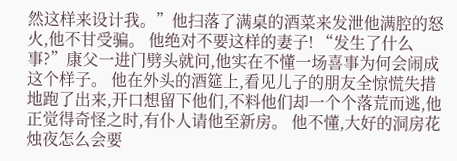然这样来设计我。”他扫落了满桌的酒菜来发泄他满腔的怒火,他不甘受骗。 他绝对不要这样的妻子! “发生了什么事?”康父一进门劈头就问,他实在不懂一场喜事为何会闹成这个样子。 他在外头的酒筵上,看见儿子的朋友全惊慌失措地跑了出来,开口想留下他们,不料他们却一个个落荒而逃,他正觉得奇怪之时,有仆人请他至新房。 他不懂,大好的洞房花烛夜怎么会要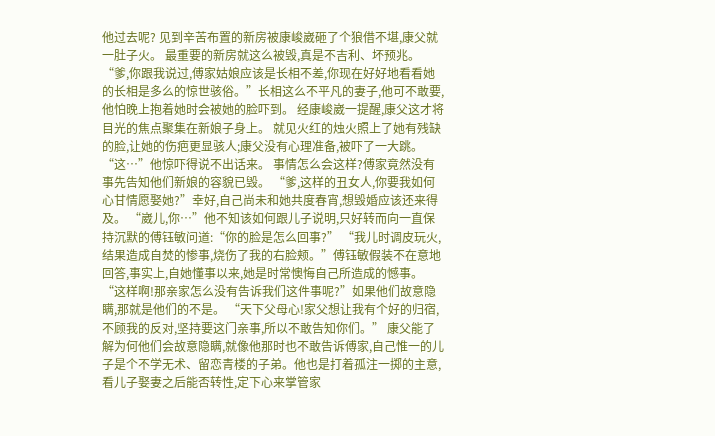他过去呢? 见到辛苦布置的新房被康峻崴砸了个狼借不堪,康父就一肚子火。 最重要的新房就这么被毁,真是不吉利、坏预兆。 “爹,你跟我说过,傅家姑娘应该是长相不差,你现在好好地看看她的长相是多么的惊世骇俗。”长相这么不平凡的妻子,他可不敢要,他怕晚上抱着她时会被她的脸吓到。 经康峻崴一提醒,康父这才将目光的焦点聚集在新娘子身上。 就见火红的烛火照上了她有残缺的脸,让她的伤疤更显骇人;康父没有心理准备,被吓了一大跳。 “这…”他惊吓得说不出话来。 事情怎么会这样?傅家竟然没有事先告知他们新娘的容貌已毁。 “爹,这样的丑女人,你要我如何心甘情愿娶她?”幸好,自己尚未和她共度春宵,想毁婚应该还来得及。 “崴儿,你…”他不知该如何跟儿子说明,只好转而向一直保持沉默的傅钰敏问道:“你的脸是怎么回事?” “我儿时调皮玩火,结果造成自焚的惨事,烧伤了我的右脸颊。”傅钰敏假装不在意地回答,事实上,自她懂事以来,她是时常懊悔自己所造成的憾事。 “这样啊!那亲家怎么没有告诉我们这件事呢?”如果他们故意隐瞒,那就是他们的不是。 “天下父母心!家父想让我有个好的归宿,不顾我的反对,坚持要这门亲事,所以不敢告知你们。” 康父能了解为何他们会故意隐瞒,就像他那时也不敢告诉傅家,自己惟一的儿子是个不学无术、留恋青楼的子弟。他也是打着孤注一掷的主意,看儿子娶妻之后能否转性,定下心来掌管家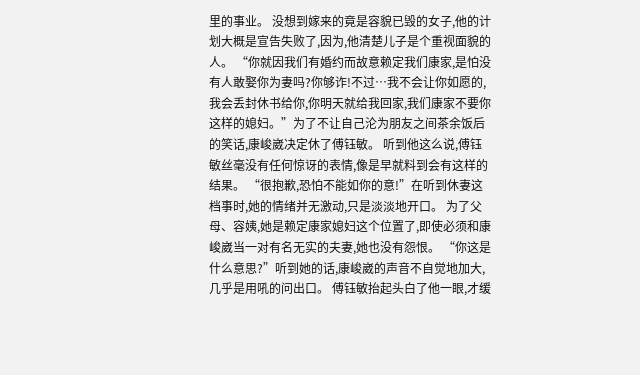里的事业。 没想到嫁来的竟是容貌已毁的女子,他的计划大概是宣告失败了,因为,他清楚儿子是个重视面貌的人。 “你就因我们有婚约而故意赖定我们康家,是怕没有人敢娶你为妻吗?你够诈!不过…我不会让你如愿的,我会丢封休书给你,你明天就给我回家,我们康家不要你这样的媳妇。”为了不让自己沦为朋友之间茶余饭后的笑话,康峻崴决定休了傅钰敏。 听到他这么说,傅钰敏丝毫没有任何惊讶的表情,像是早就料到会有这样的结果。 “很抱歉,恐怕不能如你的意!”在听到休妻这档事时,她的情绪并无激动,只是淡淡地开口。 为了父母、容姨,她是赖定康家媳妇这个位置了,即使必须和康峻崴当一对有名无实的夫妻,她也没有怨恨。 “你这是什么意思?”听到她的话,康峻崴的声音不自觉地加大,几乎是用吼的问出口。 傅钰敏抬起头白了他一眼,才缓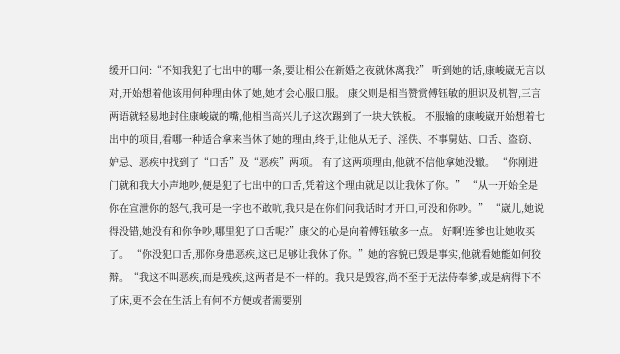缓开口问:“不知我犯了七出中的哪一条,要让相公在新婚之夜就休离我?” 听到她的话,康峻崴无言以对,开始想着他该用何种理由休了她,她才会心服口服。 康父则是相当赞赏傅钰敏的胆识及机智,三言两语就轻易地封住康峻崴的嘴,他相当高兴儿子这次踢到了一块大铁板。 不服输的康峻崴开始想着七出中的项目,看哪一种适合拿来当休了她的理由,终于,让他从无子、淫佚、不事舅姑、口舌、盗窃、妒忌、恶疾中找到了“口舌”及“恶疾”两项。 有了这两项理由,他就不信他拿她没辙。 “你刚进门就和我大小声地吵,便是犯了七出中的口舌,凭着这个理由就足以让我休了你。” “从一开始全是你在宣泄你的怒气,我可是一字也不敢吭,我只是在你们问我话时才开口,可没和你吵。” “崴儿,她说得没错,她没有和你争吵,哪里犯了口舌呢?”康父的心是向着傅钰敏多一点。 好啊!连爹也让她收买了。 “你没犯口舌,那你身患恶疾,这已足够让我休了你。”她的容貌已毁是事实,他就看她能如何狡辩。“我这不叫恶疾,而是残疾,这两者是不一样的。我只是毁容,尚不至于无法侍奉爹,或是病得下不了床,更不会在生活上有何不方便或者需要别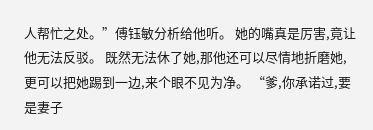人帮忙之处。”傅钰敏分析给他听。 她的嘴真是厉害,竟让他无法反驳。 既然无法休了她,那他还可以尽情地折磨她,更可以把她踢到一边,来个眼不见为净。 “爹,你承诺过,要是妻子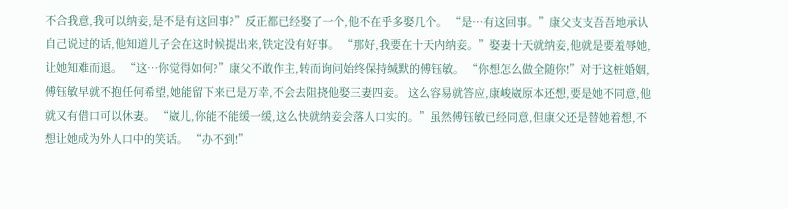不合我意,我可以纳妾,是不是有这回事?”反正都已经娶了一个,他不在乎多娶几个。 “是…有这回事。”康父支支吾吾地承认自己说过的话,他知道儿子会在这时候提出来,铁定没有好事。 “那好,我要在十天内纳妾。”娶妻十天就纳妾,他就是要羞辱她,让她知难而退。 “这…你觉得如何?”康父不敢作主,转而询问始终保持缄默的傅钰敏。 “你想怎么做全随你!”对于这桩婚姻,傅钰敏早就不抱任何希望,她能留下来已是万幸,不会去阻挠他娶三妻四妾。 这么容易就答应,康峻崴原本还想,要是她不同意,他就又有借口可以休妻。 “崴儿,你能不能缓一缓,这么快就纳妾会落人口实的。”虽然傅钰敏已经同意,但康父还是替她着想,不想让她成为外人口中的笑话。 “办不到!”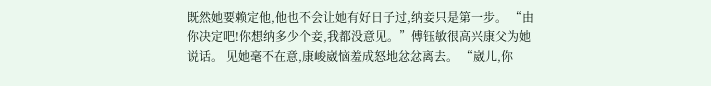既然她要赖定他,他也不会让她有好日子过,纳妾只是第一步。 “由你决定吧!你想纳多少个妾,我都没意见。”傅钰敏很高兴康父为她说话。 见她毫不在意,康峻崴恼羞成怒地忿忿离去。 “崴儿,你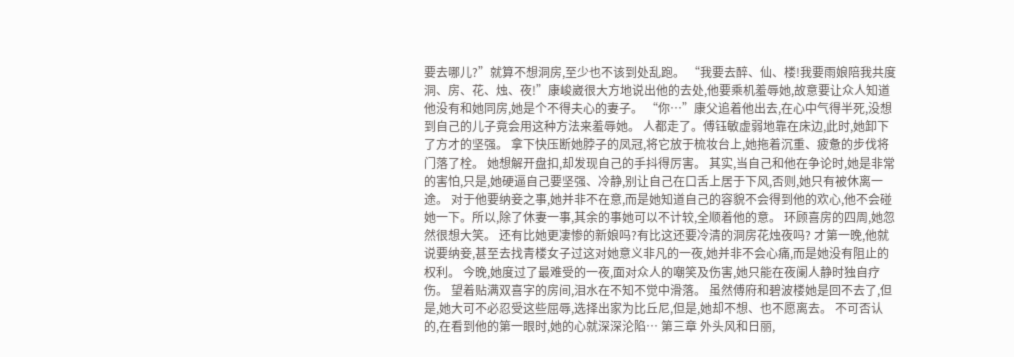要去哪儿?”就算不想洞房,至少也不该到处乱跑。 “我要去醉、仙、楼!我要雨娘陪我共度洞、房、花、烛、夜!”康峻崴很大方地说出他的去处,他要乘机羞辱她,故意要让众人知道他没有和她同房,她是个不得夫心的妻子。 “你…”康父追着他出去,在心中气得半死,没想到自己的儿子竟会用这种方法来羞辱她。 人都走了。傅钰敏虚弱地靠在床边,此时,她卸下了方才的坚强。 拿下快压断她脖子的凤冠,将它放于梳妆台上,她拖着沉重、疲惫的步伐将门落了栓。 她想解开盘扣,却发现自己的手抖得厉害。 其实,当自己和他在争论时,她是非常的害怕,只是,她硬逼自己要坚强、冷静,别让自己在口舌上居于下风,否则,她只有被休离一途。 对于他要纳妾之事,她并非不在意,而是她知道自己的容貌不会得到他的欢心,他不会碰她一下。所以,除了休妻一事,其余的事她可以不计较,全顺着他的意。 环顾喜房的四周,她忽然很想大笑。 还有比她更凄惨的新娘吗?有比这还要冷清的洞房花烛夜吗? 才第一晚,他就说要纳妾,甚至去找青楼女子过这对她意义非凡的一夜,她并非不会心痛,而是她没有阻止的权利。 今晚,她度过了最难受的一夜,面对众人的嘲笑及伤害,她只能在夜阑人静时独自疗伤。 望着贴满双喜字的房间,泪水在不知不觉中滑落。 虽然傅府和碧波楼她是回不去了,但是,她大可不必忍受这些屈辱,选择出家为比丘尼,但是,她却不想、也不愿离去。 不可否认的,在看到他的第一眼时,她的心就深深沦陷… 第三章 外头风和日丽,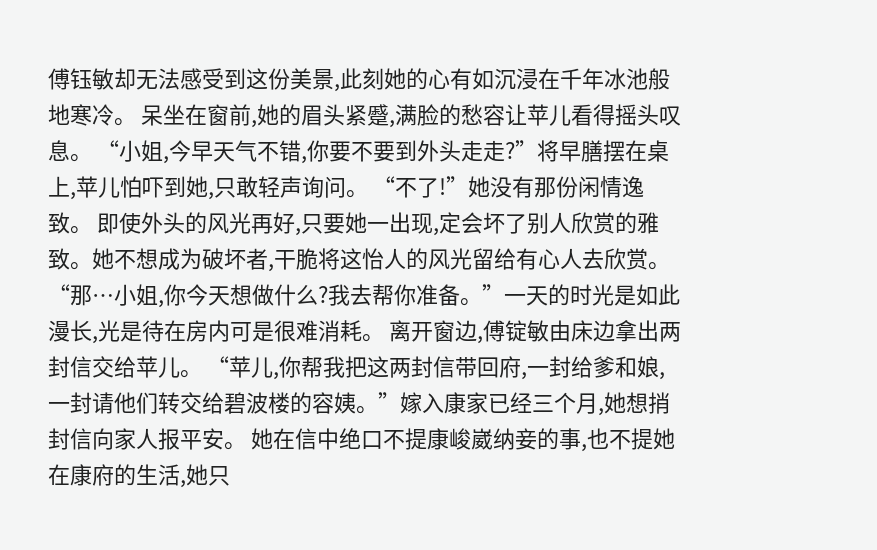傅钰敏却无法感受到这份美景,此刻她的心有如沉浸在千年冰池般地寒冷。 呆坐在窗前,她的眉头紧蹙,满脸的愁容让苹儿看得摇头叹息。 “小姐,今早天气不错,你要不要到外头走走?”将早膳摆在桌上,苹儿怕吓到她,只敢轻声询问。 “不了!”她没有那份闲情逸致。 即使外头的风光再好,只要她一出现,定会坏了别人欣赏的雅致。她不想成为破坏者,干脆将这怡人的风光留给有心人去欣赏。 “那…小姐,你今天想做什么?我去帮你准备。”一天的时光是如此漫长,光是待在房内可是很难消耗。 离开窗边,傅锭敏由床边拿出两封信交给苹儿。 “苹儿,你帮我把这两封信带回府,一封给爹和娘,一封请他们转交给碧波楼的容姨。”嫁入康家已经三个月,她想捎封信向家人报平安。 她在信中绝口不提康峻崴纳妾的事,也不提她在康府的生活,她只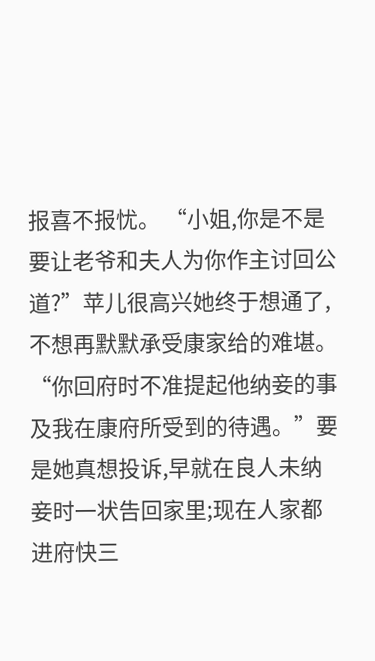报喜不报忧。 “小姐,你是不是要让老爷和夫人为你作主讨回公道?”苹儿很高兴她终于想通了,不想再默默承受康家给的难堪。 “你回府时不准提起他纳妾的事及我在康府所受到的待遇。”要是她真想投诉,早就在良人未纳妾时一状告回家里;现在人家都进府快三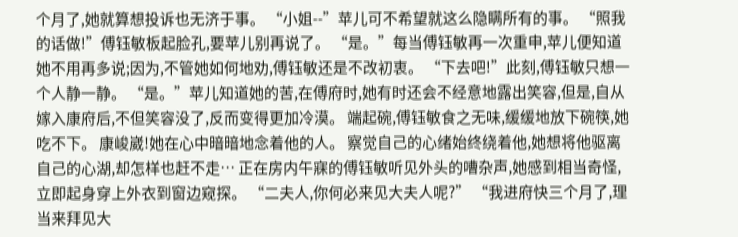个月了,她就算想投诉也无济于事。 “小姐--”苹儿可不希望就这么隐瞒所有的事。 “照我的话做!”傅钰敏板起脸孔,要苹儿别再说了。 “是。”每当傅钰敏再一次重申,苹儿便知道她不用再多说;因为,不管她如何地劝,傅钰敏还是不改初衷。 “下去吧!”此刻,傅钰敏只想一个人静一静。 “是。”苹儿知道她的苦,在傅府时,她有时还会不经意地露出笑容,但是,自从嫁入康府后,不但笑容没了,反而变得更加冷漠。 端起碗,傅钰敏食之无味,缓缓地放下碗筷,她吃不下。 康峻崴!她在心中暗暗地念着他的人。 察觉自己的心绪始终绕着他,她想将他驱离自己的心湖,却怎样也赶不走… 正在房内午寐的傅钰敏听见外头的嘈杂声,她感到相当奇怪,立即起身穿上外衣到窗边窥探。 “二夫人,你何必来见大夫人呢?” “我进府快三个月了,理当来拜见大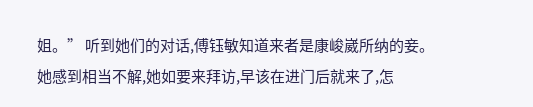姐。” 听到她们的对话,傅钰敏知道来者是康峻崴所纳的妾。 她感到相当不解,她如要来拜访,早该在进门后就来了,怎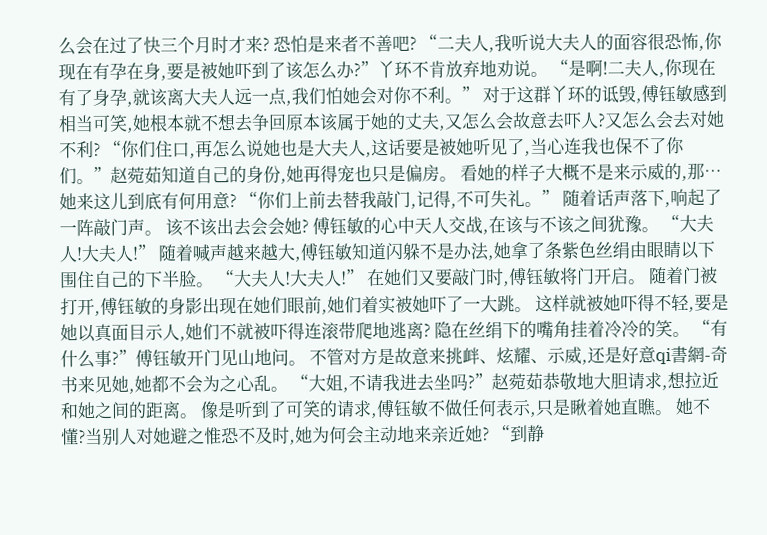么会在过了快三个月时才来? 恐怕是来者不善吧? “二夫人,我听说大夫人的面容很恐怖,你现在有孕在身,要是被她吓到了该怎么办?”丫环不肯放弃地劝说。 “是啊!二夫人,你现在有了身孕,就该离大夫人远一点,我们怕她会对你不利。” 对于这群丫环的诋毁,傅钰敏感到相当可笑,她根本就不想去争回原本该属于她的丈夫,又怎么会故意去吓人?又怎么会去对她不利? “你们住口,再怎么说她也是大夫人,这话要是被她听见了,当心连我也保不了你们。”赵菀茹知道自己的身份,她再得宠也只是偏房。 看她的样子大概不是来示威的,那…她来这儿到底有何用意? “你们上前去替我敲门,记得,不可失礼。” 随着话声落下,响起了一阵敲门声。 该不该出去会会她? 傅钰敏的心中天人交战,在该与不该之间犹豫。 “大夫人!大夫人!” 随着喊声越来越大,傅钰敏知道闪躲不是办法,她拿了条紫色丝绢由眼睛以下围住自己的下半脸。 “大夫人!大夫人!” 在她们又要敲门时,傅钰敏将门开启。 随着门被打开,傅钰敏的身影出现在她们眼前,她们着实被她吓了一大跳。 这样就被她吓得不轻,要是她以真面目示人,她们不就被吓得连滚带爬地逃离? 隐在丝绢下的嘴角挂着冷冷的笑。 “有什么事?”傅钰敏开门见山地问。 不管对方是故意来挑衅、炫耀、示威,还是好意qi書網-奇书来见她,她都不会为之心乱。 “大姐,不请我进去坐吗?”赵菀茹恭敬地大胆请求,想拉近和她之间的距离。 像是听到了可笑的请求,傅钰敏不做任何表示,只是瞅着她直瞧。 她不懂?当别人对她避之惟恐不及时,她为何会主动地来亲近她? “到静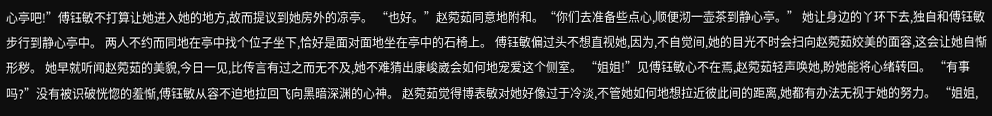心亭吧!”傅钰敏不打算让她进入她的地方,故而提议到她房外的凉亭。 “也好。”赵菀茹同意地附和。“你们去准备些点心,顺便沏一壶茶到静心亭。” 她让身边的丫环下去,独自和傅钰敏步行到静心亭中。 两人不约而同地在亭中找个位子坐下,恰好是面对面地坐在亭中的石椅上。 傅钰敏偏过头不想直视她,因为,不自觉间,她的目光不时会扫向赵菀茹姣美的面容,这会让她自惭形秽。 她早就听闻赵菀茹的美貌,今日一见,比传言有过之而无不及,她不难猜出康峻崴会如何地宠爱这个侧室。 “姐姐!”见傅钰敏心不在焉,赵菀茹轻声唤她,盼她能将心绪转回。 “有事吗?”没有被识破恍惚的羞惭,傅钰敏从容不迫地拉回飞向黑暗深渊的心神。 赵菀茹觉得博表敏对她好像过于冷淡,不管她如何地想拉近彼此间的距离,她都有办法无视于她的努力。 “姐姐,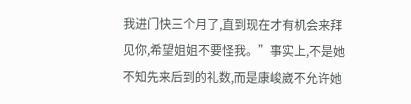我进门快三个月了,直到现在才有机会来拜见你,希望姐姐不要怪我。”事实上,不是她不知先来后到的礼数,而是康峻崴不允许她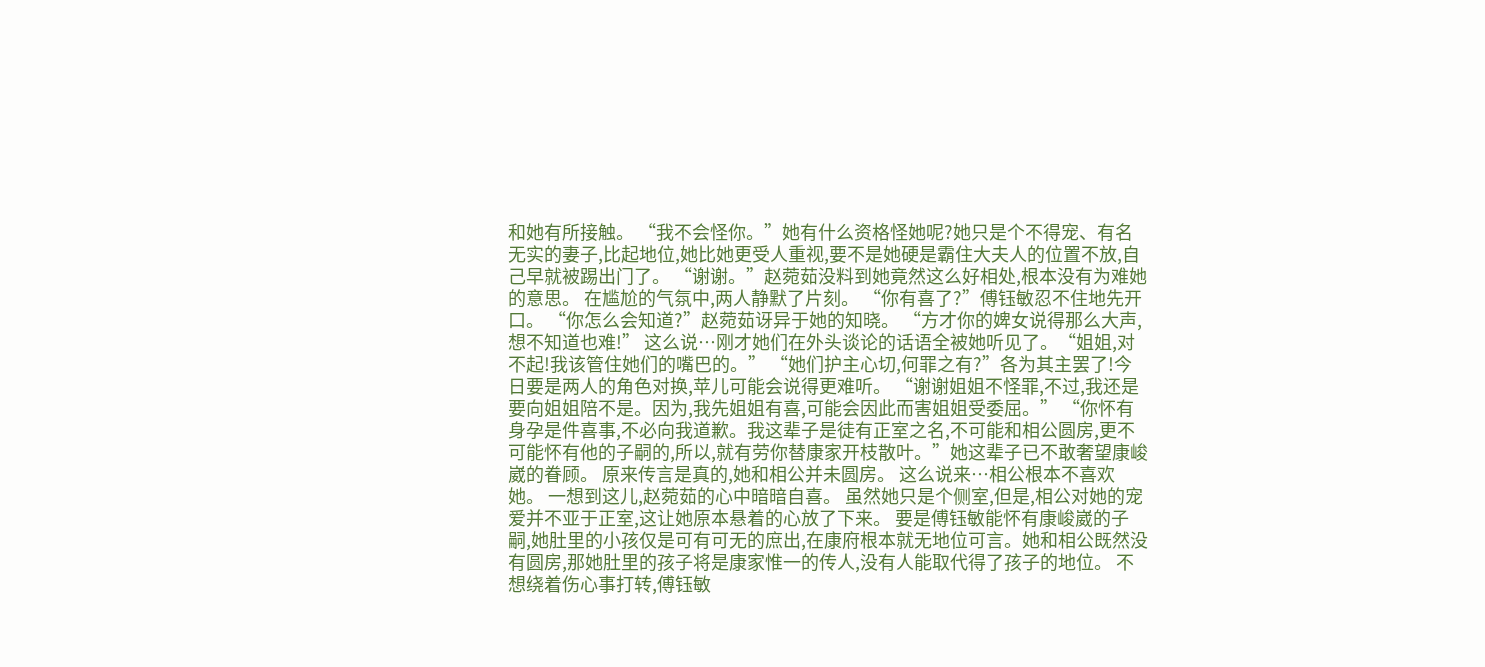和她有所接触。 “我不会怪你。”她有什么资格怪她呢?她只是个不得宠、有名无实的妻子,比起地位,她比她更受人重视,要不是她硬是霸住大夫人的位置不放,自己早就被踢出门了。 “谢谢。”赵菀茹没料到她竟然这么好相处,根本没有为难她的意思。 在尴尬的气氛中,两人静默了片刻。 “你有喜了?”傅钰敏忍不住地先开口。 “你怎么会知道?”赵菀茹讶异于她的知晓。 “方才你的婢女说得那么大声,想不知道也难!” 这么说…刚才她们在外头谈论的话语全被她听见了。“姐姐,对不起!我该管住她们的嘴巴的。” “她们护主心切,何罪之有?”各为其主罢了!今日要是两人的角色对换,苹儿可能会说得更难听。 “谢谢姐姐不怪罪,不过,我还是要向姐姐陪不是。因为,我先姐姐有喜,可能会因此而害姐姐受委屈。” “你怀有身孕是件喜事,不必向我道歉。我这辈子是徒有正室之名,不可能和相公圆房,更不可能怀有他的子嗣的,所以,就有劳你替康家开枝散叶。”她这辈子已不敢奢望康峻崴的眷顾。 原来传言是真的,她和相公并未圆房。 这么说来…相公根本不喜欢她。 一想到这儿,赵菀茹的心中暗暗自喜。 虽然她只是个侧室,但是,相公对她的宠爱并不亚于正室,这让她原本悬着的心放了下来。 要是傅钰敏能怀有康峻崴的子嗣,她肚里的小孩仅是可有可无的庶出,在康府根本就无地位可言。她和相公既然没有圆房,那她肚里的孩子将是康家惟一的传人,没有人能取代得了孩子的地位。 不想绕着伤心事打转,傅钰敏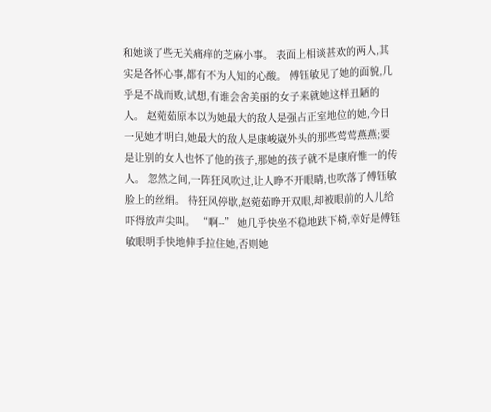和她谈了些无关痛痒的芝麻小事。 表面上相谈甚欢的两人,其实是各怀心事,都有不为人知的心酸。 傅钰敏见了她的面貌,几乎是不战而败,试想,有谁会舍美丽的女子来就她这样丑陋的人。 赵菀茹原本以为她最大的敌人是强占正室地位的她,今日一见她才明白,她最大的敌人是康峻崴外头的那些莺莺燕燕;要是让别的女人也怀了他的孩子,那她的孩子就不是康府惟一的传人。 忽然之间,一阵狂风吹过,让人睁不开眼睛,也吹落了傅钰敏脸上的丝绢。 待狂风停歇,赵菀茹睁开双眼,却被眼前的人儿给吓得放声尖叫。 “啊--” 她几乎快坐不稳地趺下椅,幸好是傅钰敏眼明手快地伸手拉住她,否则她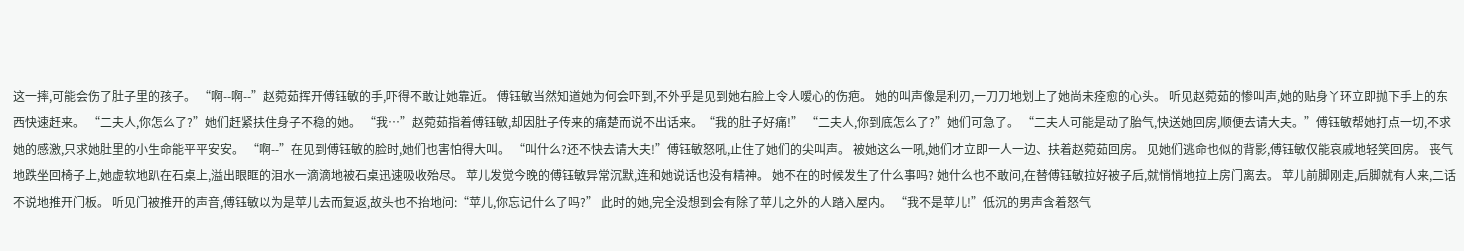这一摔,可能会伤了肚子里的孩子。 “啊--啊--”赵菀茹挥开傅钰敏的手,吓得不敢让她靠近。 傅钰敏当然知道她为何会吓到,不外乎是见到她右脸上令人嗳心的伤疤。 她的叫声像是利刃,一刀刀地划上了她尚未痊愈的心头。 听见赵菀茹的惨叫声,她的贴身丫环立即抛下手上的东西快速赶来。 “二夫人,你怎么了?”她们赶紧扶住身子不稳的她。 “我…”赵菀茹指着傅钰敏,却因肚子传来的痛楚而说不出话来。“我的肚子好痛!” “二夫人,你到底怎么了?”她们可急了。 “二夫人可能是动了胎气,快送她回房,顺便去请大夫。”傅钰敏帮她打点一切,不求她的感激,只求她肚里的小生命能平平安安。 “啊--”在见到傅钰敏的脸时,她们也害怕得大叫。 “叫什么?还不快去请大夫!”傅钰敏怒吼,止住了她们的尖叫声。 被她这么一吼,她们才立即一人一边、扶着赵菀茹回房。 见她们逃命也似的背影,傅钰敏仅能哀戚地轻笑回房。 丧气地跌坐回椅子上,她虚软地趴在石桌上,溢出眼眶的泪水一滴滴地被石桌迅速吸收殆尽。 苹儿发觉今晚的傅钰敏异常沉默,连和她说话也没有精神。 她不在的时候发生了什么事吗? 她什么也不敢问,在替傅钰敏拉好被子后,就悄悄地拉上房门离去。 苹儿前脚刚走,后脚就有人来,二话不说地推开门板。 听见门被推开的声音,傅钰敏以为是苹儿去而复返,故头也不抬地问:“苹儿,你忘记什么了吗?” 此时的她,完全没想到会有除了苹儿之外的人踏入屋内。 “我不是苹儿!”低沉的男声含着怒气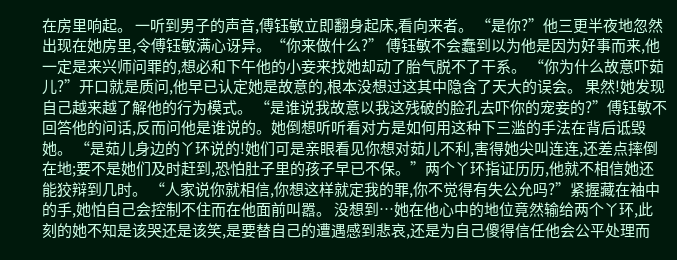在房里响起。 一听到男子的声音,傅钰敏立即翻身起床,看向来者。 “是你?”他三更半夜地忽然出现在她房里,令傅钰敏满心讶异。“你来做什么?” 傅钰敏不会蠢到以为他是因为好事而来,他一定是来兴师问罪的,想必和下午他的小妾来找她却动了胎气脱不了干系。 “你为什么故意吓茹儿?”开口就是质问,他早已认定她是故意的,根本没想过这其中隐含了天大的误会。 果然!她发现自己越来越了解他的行为模式。 “是谁说我故意以我这残破的脸孔去吓你的宠妾的?”傅钰敏不回答他的问话,反而问他是谁说的。她倒想听听看对方是如何用这种下三滥的手法在背后诋毁她。 “是茹儿身边的丫环说的!她们可是亲眼看见你想对茹儿不利,害得她尖叫连连,还差点摔倒在地;要不是她们及时赶到,恐怕肚子里的孩子早已不保。”两个丫环指证历历,他就不相信她还能狡辩到几时。 “人家说你就相信,你想这样就定我的罪,你不觉得有失公允吗?”紧握藏在袖中的手,她怕自己会控制不住而在他面前叫嚣。 没想到…她在他心中的地位竟然输给两个丫环,此刻的她不知是该哭还是该笑,是要替自己的遭遇感到悲哀,还是为自己傻得信任他会公平处理而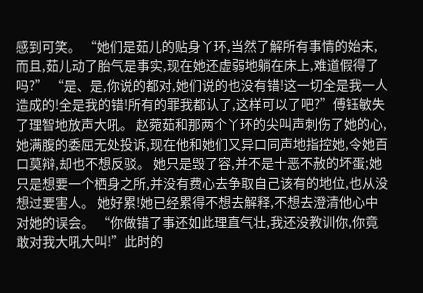感到可笑。 “她们是茹儿的贴身丫环,当然了解所有事情的始末,而且,茹儿动了胎气是事实,现在她还虚弱地躺在床上,难道假得了吗?” “是、是,你说的都对,她们说的也没有错!这一切全是我一人造成的!全是我的错!所有的罪我都认了,这样可以了吧?”傅钰敏失了理智地放声大吼。 赵菀茹和那两个丫环的尖叫声刺伤了她的心,她满腹的委屈无处投诉,现在他和她们又异口同声地指控她,令她百口莫辩,却也不想反驳。 她只是毁了容,并不是十恶不赦的坏蛋;她只是想要一个栖身之所,并没有费心去争取自己该有的地位,也从没想过要害人。 她好累!她已经累得不想去解释,不想去澄清他心中对她的误会。 “你做错了事还如此理直气壮,我还没教训你,你竟敢对我大吼大叫!”此时的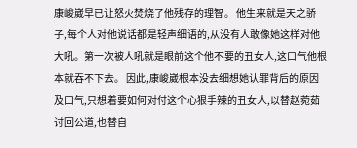康峻崴早已让怒火焚烧了他残存的理智。 他生来就是天之骄子,每个人对他说话都是轻声细语的,从没有人敢像她这样对他大吼。第一次被人吼就是眼前这个他不要的丑女人,这口气他根本就吞不下去。 因此,康峻崴根本没去细想她认罪背后的原因及口气,只想着要如何对付这个心狠手辣的丑女人,以替赵菀茹讨回公道,也替自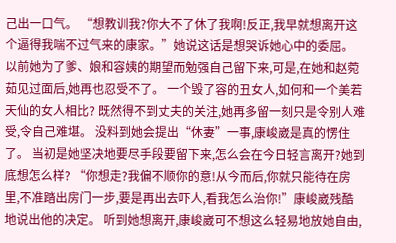己出一口气。 “想教训我?你大不了休了我啊!反正,我早就想离开这个逼得我喘不过气来的康家。”她说这话是想哭诉她心中的委屈。 以前她为了爹、娘和容姨的期望而勉强自己留下来,可是,在她和赵菀茹见过面后,她再也忍受不了。 一个毁了容的丑女人,如何和一个美若天仙的女人相比? 既然得不到丈夫的关注,她再多留一刻只是令别人难受,令自己难堪。 没料到她会提出“休妻”一事,康峻崴是真的愣住了。 当初是她坚决地要尽手段要留下来,怎么会在今日轻言离开?她到底想怎么样? “你想走?我偏不顺你的意!从今而后,你就只能待在房里,不准踏出房门一步,要是再出去吓人,看我怎么治你!”康峻崴残酷地说出他的决定。 听到她想离开,康峻崴可不想这么轻易地放她自由,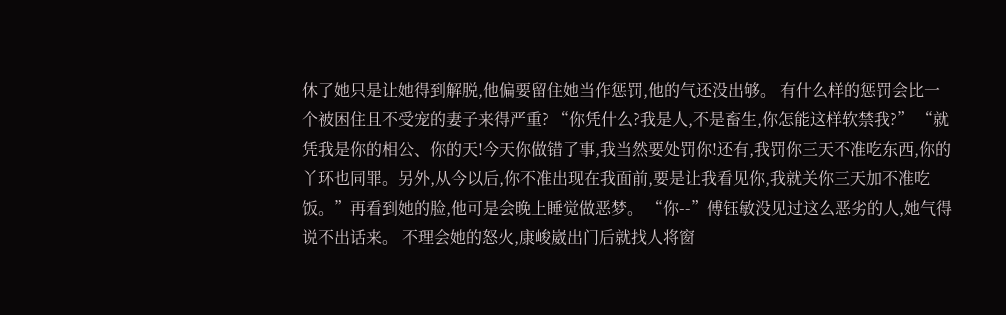休了她只是让她得到解脱,他偏要留住她当作惩罚,他的气还没出够。 有什么样的惩罚会比一个被困住且不受宠的妻子来得严重? “你凭什么?我是人,不是畜生,你怎能这样软禁我?” “就凭我是你的相公、你的天!今天你做错了事,我当然要处罚你!还有,我罚你三天不准吃东西,你的丫环也同罪。另外,从今以后,你不准出现在我面前,要是让我看见你,我就关你三天加不准吃饭。”再看到她的脸,他可是会晚上睡觉做恶梦。 “你--”傅钰敏没见过这么恶劣的人,她气得说不出话来。 不理会她的怒火,康峻崴出门后就找人将窗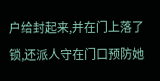户给封起来,并在门上落了锁,还派人守在门口预防她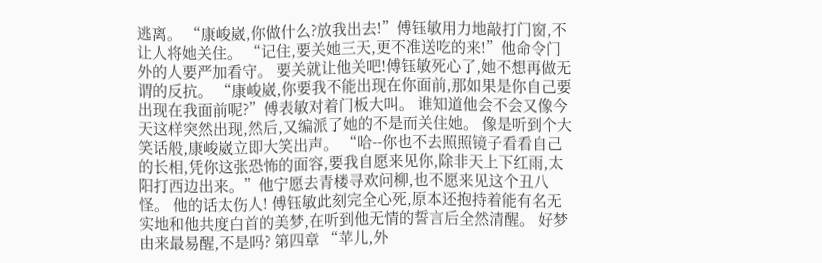逃离。 “康峻崴,你做什么?放我出去!”傅钰敏用力地敲打门窗,不让人将她关住。 “记住,要关她三天,更不准送吃的来!”他命令门外的人要严加看守。 要关就让他关吧!傅钰敏死心了,她不想再做无谓的反抗。 “康峻崴,你要我不能出现在你面前,那如果是你自己要出现在我面前呢?”傅表敏对着门板大叫。 谁知道他会不会又像今天这样突然出现,然后,又编派了她的不是而关住她。 像是听到个大笑话般,康峻崴立即大笑出声。 “哈--你也不去照照镜子看看自己的长相,凭你这张恐怖的面容,要我自愿来见你,除非天上下红雨,太阳打西边出来。”他宁愿去青楼寻欢问柳,也不愿来见这个丑八怪。 他的话太伤人! 傅钰敏此刻完全心死,原本还抱持着能有名无实地和他共度白首的美梦,在听到他无情的誓言后全然清醒。 好梦由来最易醒,不是吗? 第四章 “苹儿,外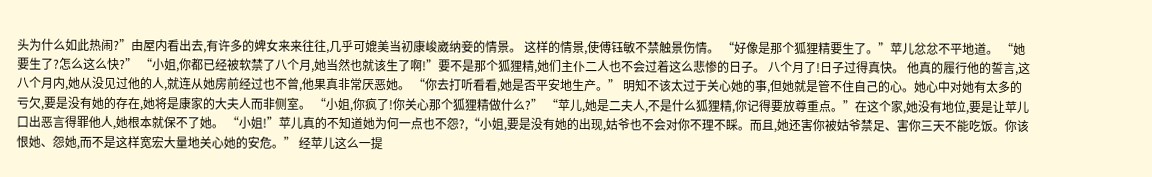头为什么如此热闹?”由屋内看出去,有许多的婢女来来往往,几乎可媲美当初康峻崴纳妾的情景。 这样的情景,使傅钰敏不禁触景伤情。 “好像是那个狐狸精要生了。”苹儿忿忿不平地道。 “她要生了?怎么这么快?” “小姐,你都已经被软禁了八个月,她当然也就该生了啊!”要不是那个狐狸精,她们主仆二人也不会过着这么悲惨的日子。 八个月了!日子过得真快。 他真的履行他的誓言,这八个月内,她从没见过他的人,就连从她房前经过也不曾,他果真非常厌恶她。 “你去打听看看,她是否平安地生产。” 明知不该太过于关心她的事,但她就是管不住自己的心。她心中对她有太多的亏欠,要是没有她的存在,她将是康家的大夫人而非侧室。 “小姐,你疯了!你关心那个狐狸精做什么?” “苹儿,她是二夫人,不是什么狐狸精,你记得要放尊重点。”在这个家,她没有地位,要是让苹儿口出恶言得罪他人,她根本就保不了她。 “小姐!”苹儿真的不知道她为何一点也不怨?,“小姐,要是没有她的出现,姑爷也不会对你不理不睬。而且,她还害你被姑爷禁足、害你三天不能吃饭。你该恨她、怨她,而不是这样宽宏大量地关心她的安危。” 经苹儿这么一提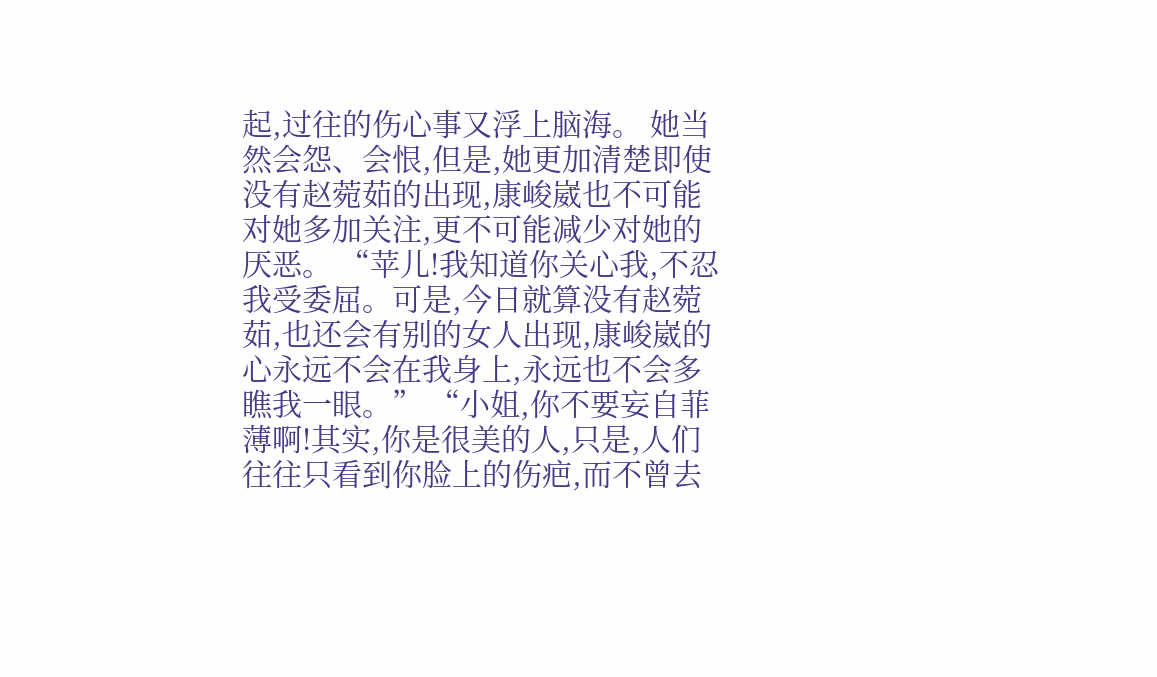起,过往的伤心事又浮上脑海。 她当然会怨、会恨,但是,她更加清楚即使没有赵菀茹的出现,康峻崴也不可能对她多加关注,更不可能减少对她的厌恶。 “苹儿!我知道你关心我,不忍我受委屈。可是,今日就算没有赵菀茹,也还会有别的女人出现,康峻崴的心永远不会在我身上,永远也不会多瞧我一眼。” “小姐,你不要妄自菲薄啊!其实,你是很美的人,只是,人们往往只看到你脸上的伤疤,而不曾去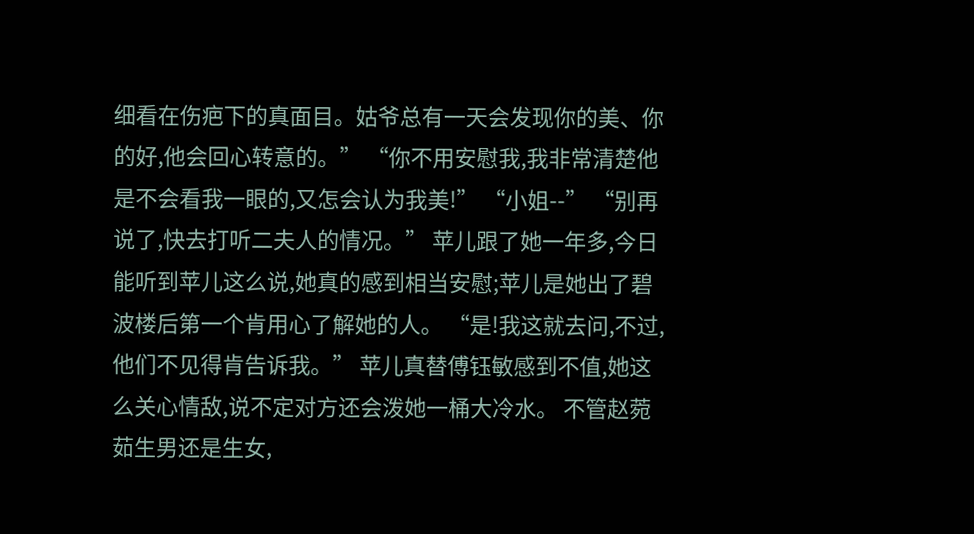细看在伤疤下的真面目。姑爷总有一天会发现你的美、你的好,他会回心转意的。” “你不用安慰我,我非常清楚他是不会看我一眼的,又怎会认为我美!” “小姐--” “别再说了,快去打听二夫人的情况。” 苹儿跟了她一年多,今日能听到苹儿这么说,她真的感到相当安慰;苹儿是她出了碧波楼后第一个肯用心了解她的人。 “是!我这就去问,不过,他们不见得肯告诉我。” 苹儿真替傅钰敏感到不值,她这么关心情敌,说不定对方还会泼她一桶大冷水。 不管赵菀茹生男还是生女,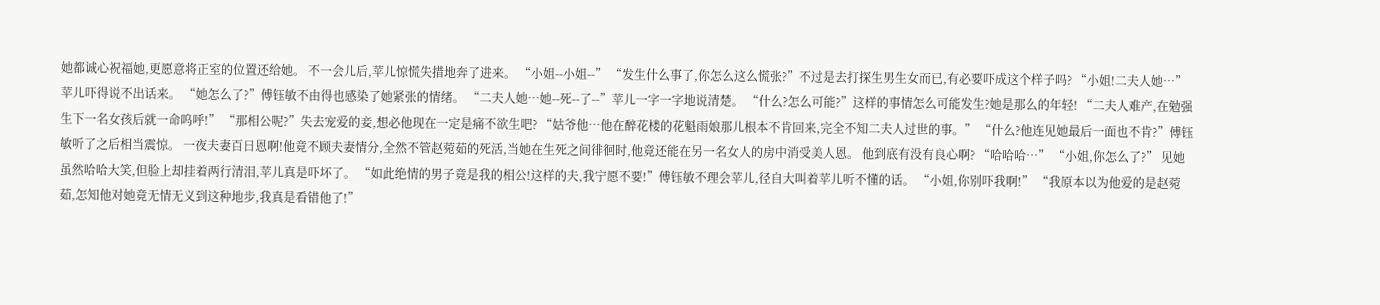她都诚心祝福她,更愿意将正室的位置还给她。 不一会儿后,苹儿惊慌失措地奔了进来。 “小姐--小姐--” “发生什么事了,你怎么这么慌张?”不过是去打探生男生女而已,有必要吓成这个样子吗? “小姐!二夫人她…”苹儿吓得说不出话来。 “她怎么了?”傅钰敏不由得也感染了她紧张的情绪。 “二夫人她…她--死--了--”苹儿一字一字地说清楚。 “什么?怎么可能?”这样的事情怎么可能发生?她是那么的年轻! “二夫人难产,在勉强生下一名女孩后就一命呜呼!” “那相公呢?”失去宠爱的妾,想必他现在一定是痛不欲生吧? “姑爷他…他在醉花楼的花魁雨娘那儿根本不肯回来,完全不知二夫人过世的事。” “什么?他连见她最后一面也不肯?”傅钰敏听了之后相当震惊。 一夜夫妻百日恩啊!他竟不顾夫妻情分,全然不管赵菀茹的死活,当她在生死之间徘徊时,他竟还能在另一名女人的房中消受美人恩。 他到底有没有良心啊? “哈哈哈…” “小姐,你怎么了?” 见她虽然哈哈大笑,但脸上却挂着两行清泪,苹儿真是吓坏了。 “如此绝情的男子竟是我的相公!这样的夫,我宁愿不要!”傅钰敏不理会苹儿,径自大叫着苹儿听不懂的话。 “小姐,你别吓我啊!” “我原本以为他爱的是赵菀茹,怎知他对她竟无情无义到这种地步,我真是看错他了!”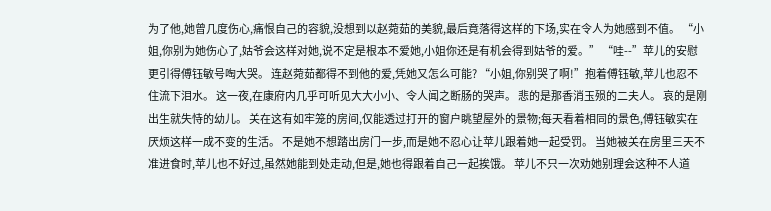为了他,她曾几度伤心,痛恨自己的容貌,没想到以赵菀茹的美貌,最后竟落得这样的下场,实在令人为她感到不值。 “小姐,你别为她伤心了,姑爷会这样对她,说不定是根本不爱她,小姐你还是有机会得到姑爷的爱。” “哇--”苹儿的安慰更引得傅钰敏号啕大哭。 连赵菀茹都得不到他的爱,凭她又怎么可能? “小姐,你别哭了啊!”抱着傅钰敏,苹儿也忍不住流下泪水。 这一夜,在康府内几乎可听见大大小小、令人闻之断肠的哭声。 悲的是那香消玉殒的二夫人。 哀的是刚出生就失恃的幼儿。 关在这有如牢笼的房间,仅能透过打开的窗户眺望屋外的景物;每天看着相同的景色,傅钰敏实在厌烦这样一成不变的生活。 不是她不想踏出房门一步,而是她不忍心让苹儿跟着她一起受罚。 当她被关在房里三天不准进食时,苹儿也不好过,虽然她能到处走动,但是,她也得跟着自己一起挨饿。 苹儿不只一次劝她别理会这种不人道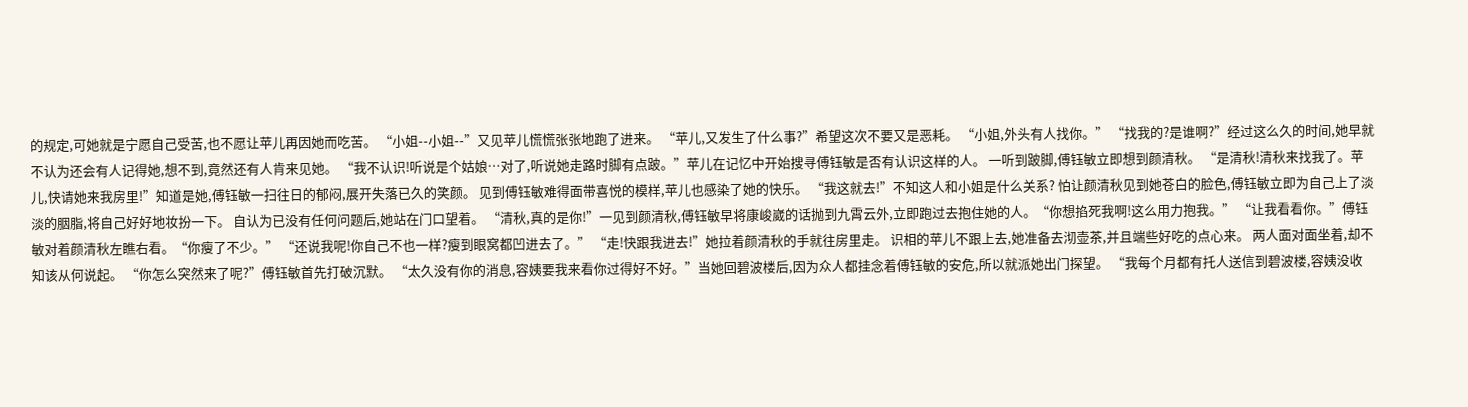的规定,可她就是宁愿自己受苦,也不愿让苹儿再因她而吃苦。 “小姐--小姐--”又见苹儿慌慌张张地跑了进来。 “苹儿,又发生了什么事?”希望这次不要又是恶耗。 “小姐,外头有人找你。” “找我的?是谁啊?”经过这么久的时间,她早就不认为还会有人记得她,想不到,竟然还有人肯来见她。 “我不认识!听说是个姑娘…对了,听说她走路时脚有点跛。”苹儿在记忆中开始搜寻傅钰敏是否有认识这样的人。 一听到跛脚,傅钰敏立即想到颜清秋。 “是清秋!清秋来找我了。苹儿,快请她来我房里!”知道是她,傅钰敏一扫往日的郁闷,展开失落已久的笑颜。 见到傅钰敏难得面带喜悦的模样,苹儿也感染了她的快乐。 “我这就去!”不知这人和小姐是什么关系? 怕让颜清秋见到她苍白的脸色,傅钰敏立即为自己上了淡淡的胭脂,将自己好好地妆扮一下。 自认为已没有任何问题后,她站在门口望着。 “清秋,真的是你!”一见到颜清秋,傅钰敏早将康峻崴的话抛到九霄云外,立即跑过去抱住她的人。“你想掐死我啊!这么用力抱我。” “让我看看你。”傅钰敏对着颜清秋左瞧右看。“你瘦了不少。” “还说我呢!你自己不也一样?瘦到眼窝都凹进去了。” “走!快跟我进去!”她拉着颜清秋的手就往房里走。 识相的苹儿不跟上去,她准备去沏壶茶,并且端些好吃的点心来。 两人面对面坐着,却不知该从何说起。 “你怎么突然来了呢?”傅钰敏首先打破沉默。 “太久没有你的消息,容姨要我来看你过得好不好。”当她回碧波楼后,因为众人都挂念着傅钰敏的安危,所以就派她出门探望。 “我每个月都有托人送信到碧波楼,容姨没收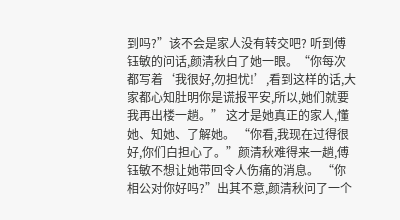到吗?”该不会是家人没有转交吧? 听到傅钰敏的问话,颜清秋白了她一眼。“你每次都写着‘我很好,勿担忧!’,看到这样的话,大家都心知肚明你是谎报平安,所以,她们就要我再出楼一趟。” 这才是她真正的家人,懂她、知她、了解她。 “你看,我现在过得很好,你们白担心了。”颜清秋难得来一趟,傅钰敏不想让她带回令人伤痛的消息。 “你相公对你好吗?”出其不意,颜清秋问了一个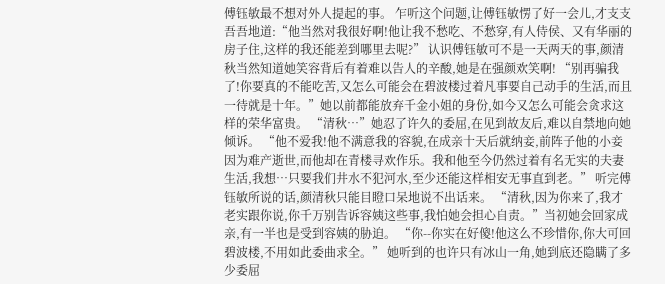傅钰敏最不想对外人提起的事。 乍听这个问题,让傅钰敏愣了好一会儿,才支支吾吾地道:“他当然对我很好啊!他让我不愁吃、不愁穿,有人侍侯、又有华丽的房子住,这样的我还能差到哪里去呢?” 认识傅钰敏可不是一天两天的事,颜清秋当然知道她笑容背后有着难以告人的辛酸,她是在强颜欢笑啊! “别再骗我了!你要真的不能吃苦,又怎么可能会在碧波楼过着凡事要自己动手的生活,而且一待就是十年。”她以前都能放弃千金小姐的身份,如今又怎么可能会贪求这样的荣华富贵。 “清秋…”她忍了许久的委屈,在见到故友后,难以自禁地向她倾诉。 “他不爱我!他不满意我的容貌,在成亲十天后就纳妾,前阵子他的小妾因为难产逝世,而他却在青楼寻欢作乐。我和他至今仍然过着有名无实的夫妻生活,我想…只要我们井水不犯河水,至少还能这样相安无事直到老。” 听完傅钰敏所说的话,颜清秋只能目瞪口呆地说不出话来。 “清秋,因为你来了,我才老实跟你说,你千万别告诉容姨这些事,我怕她会担心自责。”当初她会回家成亲,有一半也是受到容姨的胁迫。 “你--你实在好傻!他这么不珍惜你,你大可回碧波楼,不用如此委曲求全。” 她听到的也许只有冰山一角,她到底还隐瞒了多少委屈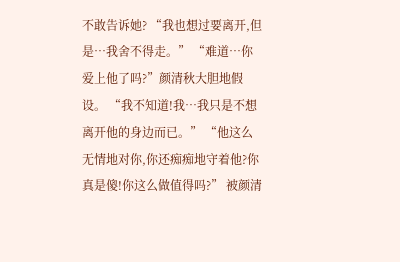不敢告诉她? “我也想过要离开,但是…我舍不得走。” “难道…你爱上他了吗?”颜清秋大胆地假设。 “我不知道!我…我只是不想离开他的身边而已。” “他这么无情地对你,你还痴痴地守着他?你真是傻!你这么做值得吗?” 被颜清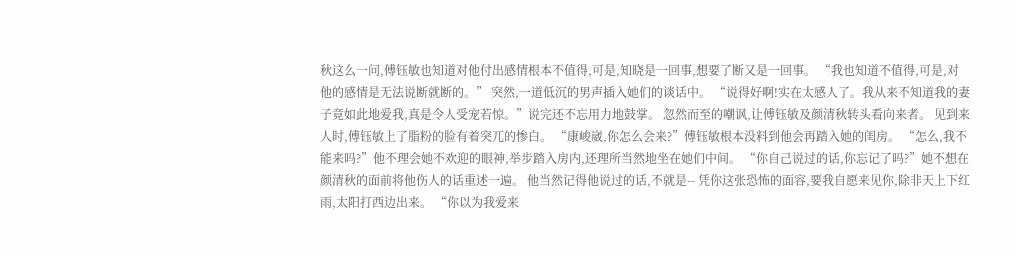秋这么一问,傅钰敏也知道对他付出感情根本不值得,可是,知晓是一回事,想要了断又是一回事。 “我也知道不值得,可是,对他的感情是无法说断就断的。” 突然,一道低沉的男声插入她们的谈话中。 “说得好啊!实在太感人了。我从来不知道我的妻子竟如此地爱我,真是令人受宠若惊。”说完还不忘用力地鼓掌。 忽然而至的嘲讽,让傅钰敏及颜清秋转头看向来者。 见到来人时,傅钰敏上了脂粉的脸有着突兀的惨白。 “康峻崴,你怎么会来?”傅钰敏根本没料到他会再踏入她的闺房。 “怎么,我不能来吗?”他不理会她不欢迎的眼神,举步踏入房内,还理所当然地坐在她们中间。 “你自己说过的话,你忘记了吗?”她不想在颜清秋的面前将他伤人的话重述一遍。 他当然记得他说过的话,不就是-- 凭你这张恐怖的面容,要我自愿来见你,除非天上下红雨,太阳打西边出来。 “你以为我爱来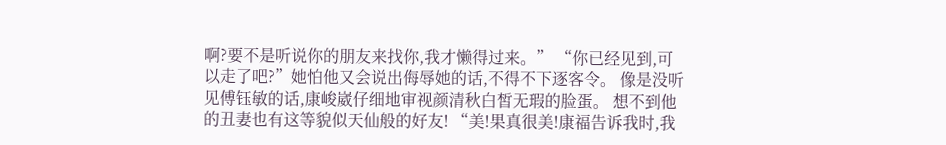啊?要不是听说你的朋友来找你,我才懒得过来。” “你已经见到,可以走了吧?”她怕他又会说出侮辱她的话,不得不下逐客令。 像是没听见傅钰敏的话,康峻崴仔细地审视颜清秋白皙无瑕的脸蛋。 想不到他的丑妻也有这等貌似天仙般的好友! “美!果真很美!康福告诉我时,我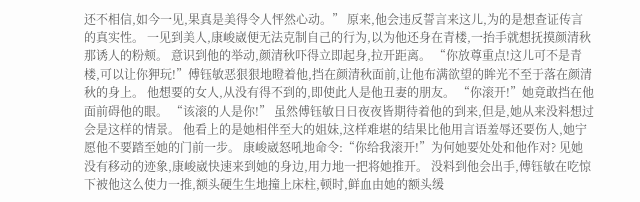还不相信,如今一见,果真是美得令人怦然心动。” 原来,他会违反誓言来这儿,为的是想查证传言的真实性。 一见到美人,康峻崴便无法克制自己的行为,以为他还身在青楼,一抬手就想抚摸颜清秋那诱人的粉颊。 意识到他的举动,颜清秋吓得立即起身,拉开距离。 “你放尊重点!这儿可不是青楼,可以让你狎玩!”傅钰敏恶狠狠地瞪着他,挡在颜清秋面前,让他布满欲望的眸光不至于落在颜清秋的身上。 他想要的女人,从没有得不到的,即使此人是他丑妻的朋友。 “你滚开!”她竟敢挡在他面前碍他的眼。 “该滚的人是你!” 虽然傅钰敏日日夜夜皆期待着他的到来,但是,她从来没料想过会是这样的情景。 他看上的是她相伴至大的姐妹,这样难堪的结果比他用言语羞辱还要伤人,她宁愿他不要踏至她的门前一步。 康峻崴怒吼地命令:“你给我滚开!”为何她要处处和他作对? 见她没有移动的迹象,康峻崴快速来到她的身边,用力地一把将她推开。 没料到他会出手,傅钰敏在吃惊下被他这么使力一推,额头硬生生地撞上床柱,顿时,鲜血由她的额头缓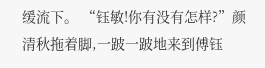缓流下。 “钰敏!你有没有怎样?”颜清秋拖着脚,一跛一跛地来到傅钰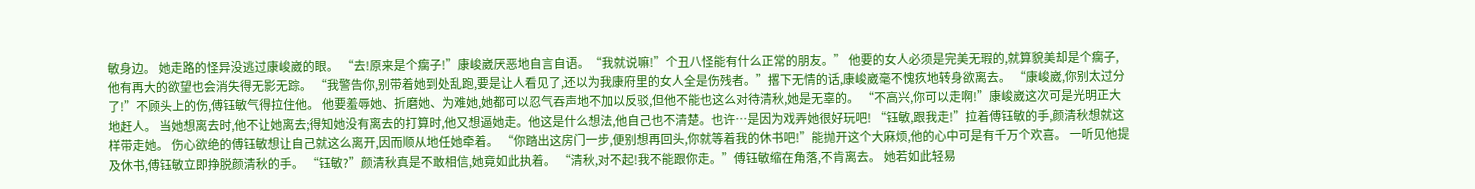敏身边。 她走路的怪异没逃过康峻崴的眼。 “去!原来是个瘸子!”康峻崴厌恶地自言自语。“我就说嘛!”个丑八怪能有什么正常的朋友。” 他要的女人必须是完美无瑕的,就算貌美却是个瘸子,他有再大的欲望也会消失得无影无踪。 “我警告你,别带着她到处乱跑,要是让人看见了,还以为我康府里的女人全是伤残者。”撂下无情的话,康峻崴毫不愧疚地转身欲离去。 “康峻崴,你别太过分了!”不顾头上的伤,傅钰敏气得拉住他。 他要羞辱她、折磨她、为难她,她都可以忍气吞声地不加以反驳,但他不能也这么对待清秋,她是无辜的。 “不高兴,你可以走啊!”康峻崴这次可是光明正大地赶人。 当她想离去时,他不让她离去;得知她没有离去的打算时,他又想逼她走。他这是什么想法,他自己也不清楚。也许…是因为戏弄她很好玩吧! “钰敏,跟我走!”拉着傅钰敏的手,颜清秋想就这样带走她。 伤心欲绝的傅钰敏想让自己就这么离开,因而顺从地任她牵着。 “你踏出这房门一步,便别想再回头,你就等着我的休书吧!”能抛开这个大麻烦,他的心中可是有千万个欢喜。 一听见他提及休书,傅钰敏立即挣脱颜清秋的手。 “钰敏?”颜清秋真是不敢相信,她竟如此执着。 “清秋,对不起!我不能跟你走。”傅钰敏缩在角落,不肯离去。 她若如此轻易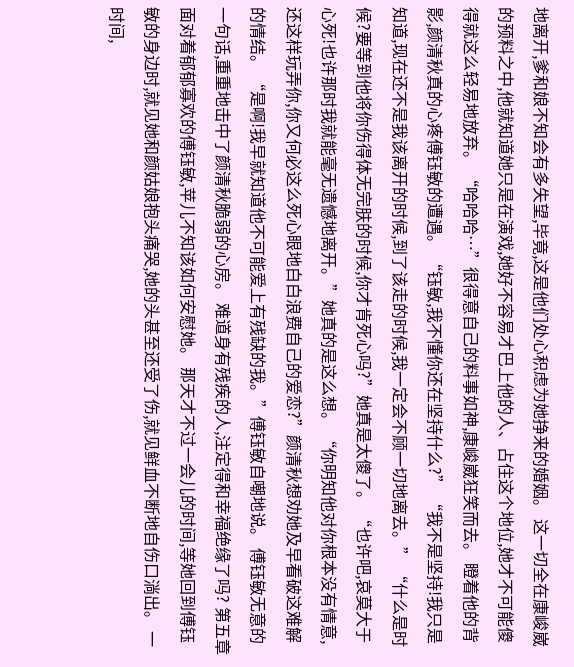地离开,爹和娘不知会有多失望,毕竟,这是他们处心积虑为她挣来的婚姻。 这一切全在康峻崴的预料之中,他就知道她只是在演戏,她好不容易才巴上他的人、占住这个地位,她才不可能傻得就这么轻易地放弃。 “哈哈哈…”很得意自己的料事如神,康峻崴狂笑而去。 瞪着他的背影,颜清秋真的心疼傅钰敏的遭遇。 “钰敏,我不懂你还在坚持什么?” “我不是坚持!我只是知道,现在还不是我该离开的时候,到了该走的时候,我一定会不顾一切地离去。” “什么是时候?要等到他将你伤得体无完肤的时候,你才肯死心吗?”她真是太傻了。 “也许吧,哀莫大于心死!也许那时我就能毫无遗憾地离开。”她真的是这么想。 “你明知他对你根本没有情意,还这样玩弄你,你又何必这么死心眼地白白浪费自己的爱恋?”颜清秋想劝她及早看破这难解的情结。 “是啊!我早就知道他不可能爱上有残缺的我。”傅钰敏自嘲地说。 傅钰敏无意的一句话,重重地击中了颜清秋脆弱的心房。 难道身有残疾的人,注定得和幸福绝缘了吗? 第五章 面对着郁郁寡欢的傅钰敏,苹儿不知该如何安慰她。 那天才不过一会儿的时间,等她回到傅钰敏的身边时,就见她和颜姑娘抱头痛哭,她的头甚至还受了伤,就见鲜血不断地自伤口淌出。 一时间,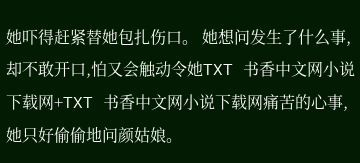她吓得赶紧替她包扎伤口。 她想问发生了什么事,却不敢开口,怕又会触动令她TXT 书香中文网小说下载网+TXT 书香中文网小说下载网痛苦的心事,她只好偷偷地问颜姑娘。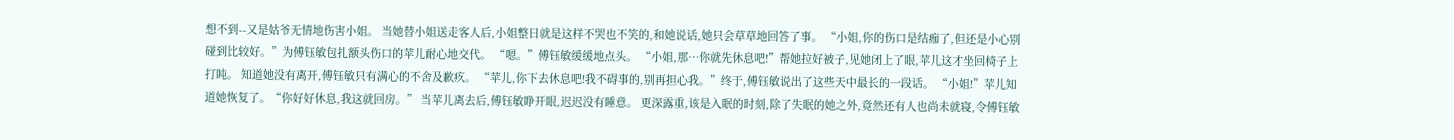想不到--又是姑爷无情地伤害小姐。 当她替小姐送走客人后,小姐整日就是这样不哭也不笑的,和她说话,她只会草草地回答了事。 “小姐,你的伤口是结痂了,但还是小心别碰到比较好。”为傅钰敏包扎额头伤口的苹儿耐心地交代。 “嗯。”傅钰敏缓缓地点头。 “小姐,那…你就先休息吧!”帮她拉好被子,见她闭上了眼,苹儿这才坐回椅子上打盹。 知道她没有离开,傅钰敏只有满心的不舍及歉疚。 “苹儿,你下去休息吧!我不碍事的,别再担心我。”终于,傅钰敏说出了这些天中最长的一段话。 “小姐!”苹儿知道她恢复了。“你好好休息,我这就回房。” 当苹儿离去后,傅钰敏睁开眼,迟迟没有睡意。 更深露重,该是入眠的时刻,除了失眠的她之外,竟然还有人也尚未就寝,令傅钰敏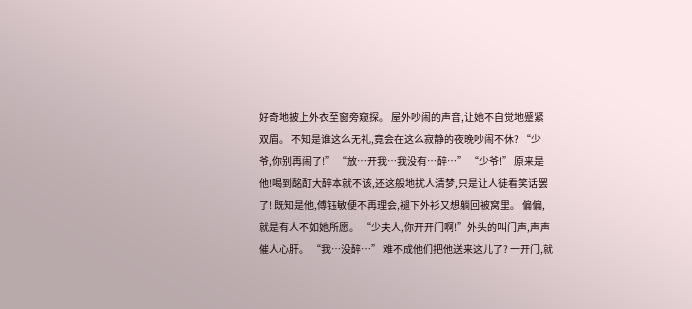好奇地披上外衣至窗旁窥探。 屋外吵闹的声音,让她不自觉地蹙紧双眉。 不知是谁这么无礼,竟会在这么寂静的夜晚吵闹不休? “少爷,你别再闹了!” “放…开我…我没有…醉…” “少爷!” 原来是他!喝到酩酊大醉本就不该,还这般地扰人清梦,只是让人徒看笑话罢了! 既知是他,傅钰敏便不再理会,褪下外衫又想躺回被窝里。 偏偏,就是有人不如她所愿。 “少夫人,你开开门啊!”外头的叫门声,声声催人心肝。 “我…没醉…” 难不成他们把他送来这儿了? 一开门,就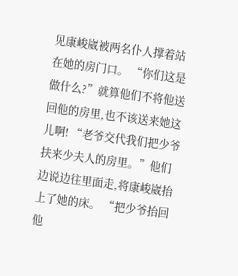见康峻崴被两名仆人撑着站在她的房门口。 “你们这是做什么?”就算他们不将他送回他的房里,也不该送来她这儿啊! “老爷交代我们把少爷扶来少夫人的房里。”他们边说边往里面走,将康峻崴抬上了她的床。 “把少爷抬回他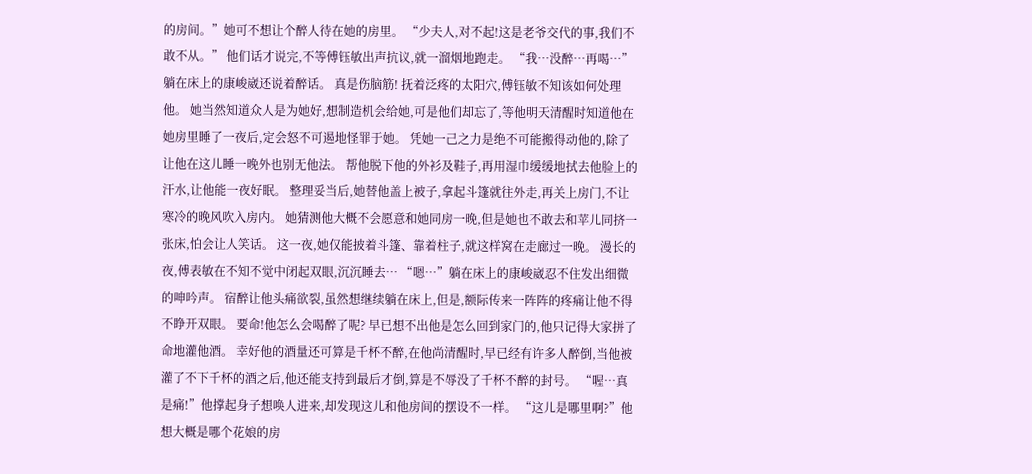的房间。”她可不想让个醉人待在她的房里。 “少夫人,对不起!这是老爷交代的事,我们不敢不从。” 他们话才说完,不等傅钰敏出声抗议,就一溜烟地跑走。 “我…没醉…再喝…”躺在床上的康峻崴还说着醉话。 真是伤脑筋! 抚着泛疼的太阳穴,傅钰敏不知该如何处理他。 她当然知道众人是为她好,想制造机会给她,可是他们却忘了,等他明天清醒时知道他在她房里睡了一夜后,定会怒不可遏地怪罪于她。 凭她一己之力是绝不可能搬得动他的,除了让他在这儿睡一晚外也别无他法。 帮他脱下他的外衫及鞋子,再用湿巾缓缓地拭去他脸上的汗水,让他能一夜好眠。 整理妥当后,她替他盖上被子,拿起斗篷就往外走,再关上房门,不让寒冷的晚风吹入房内。 她猜测他大概不会愿意和她同房一晚,但是她也不敢去和苹儿同挤一张床,怕会让人笑话。 这一夜,她仅能披着斗篷、靠着柱子,就这样窝在走廊过一晚。 漫长的夜,傅表敏在不知不觉中闭起双眼,沉沉睡去… “嗯…”躺在床上的康峻崴忍不住发出细微的呻吟声。 宿醉让他头痛欲裂,虽然想继续躺在床上,但是,额际传来一阵阵的疼痛让他不得不睁开双眼。 要命!他怎么会喝醉了呢? 早已想不出他是怎么回到家门的,他只记得大家拼了命地灌他酒。 幸好他的酒量还可算是千杯不醉,在他尚清醒时,早已经有许多人醉倒,当他被灌了不下千杯的酒之后,他还能支持到最后才倒,算是不辱没了千杯不醉的封号。 “喔…真是痛!”他撑起身子想唤人进来,却发现这儿和他房间的摆设不一样。 “这儿是哪里啊?”他想大概是哪个花娘的房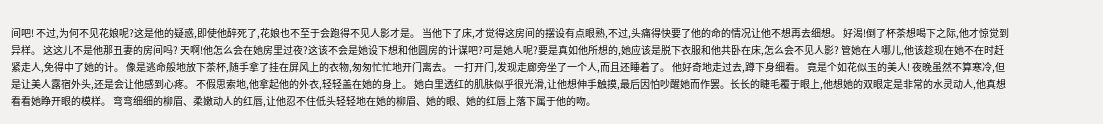间吧! 不过,为何不见花娘呢?这是他的疑惑,即使他醉死了,花娘也不至于会跑得不见人影才是。 当他下了床,才觉得这房间的摆设有点眼熟,不过,头痛得快要了他的命的情况让他不想再去细想。 好渴!倒了杯茶想喝下之际,他才惊觉到异样。 这这儿不是他那丑妻的房间吗? 天啊!他怎么会在她房里过夜?这该不会是她设下想和他圆房的计谋吧?可是她人呢?要是真如他所想的,她应该是脱下衣服和他共卧在床,怎么会不见人影? 管她在人哪儿,他该趁现在她不在时赶紧走人,免得中了她的计。 像是逃命般地放下茶杯,随手拿了挂在屏风上的衣物,匆匆忙忙地开门离去。 一打开门,发现走廊旁坐了一个人,而且还睡着了。 他好奇地走过去,蹲下身细看。 竟是个如花似玉的美人! 夜晚虽然不算寒冷,但是让美人露宿外头,还是会让他感到心疼。 不假思索地,他拿起他的外衣,轻轻盖在她的身上。 她白里透红的肌肤似乎很光滑,让他想伸手触摸,最后因怕吵醒她而作罢。长长的睫毛覆于眼上,他想她的双眼定是非常的水灵动人,他真想看看她睁开眼的模样。 弯弯细细的柳眉、柔嫩动人的红唇,让他忍不住低头轻轻地在她的柳眉、她的眼、她的红唇上落下属于他的吻。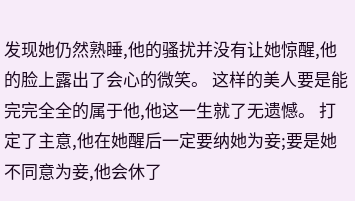发现她仍然熟睡,他的骚扰并没有让她惊醒,他的脸上露出了会心的微笑。 这样的美人要是能完完全全的属于他,他这一生就了无遗憾。 打定了主意,他在她醒后一定要纳她为妾;要是她不同意为妾,他会休了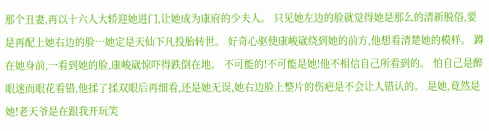那个丑妻,再以十六人大轿迎她进门,让她成为康府的少夫人。 只见她左边的脸就觉得她是那么的清新脱俗,要是再配上她右边的脸…她定是天仙下凡投胎转世。 好奇心驱使康峻崴绕到她的前方,他想看清楚她的模样。 蹲在她身前,一看到她的脸,康峻崴惊吓得跌倒在地。 不可能的!不可能是她!他不相信自己所看到的。 怕自己是醉眼迷而眼花看错,他揉了揉双眼后再细看,还是她无误,她右边脸上整片的伤疤是不会让人错认的。 是她,竟然是她!老天爷是在跟我开玩笑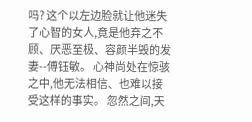吗? 这个以左边脸就让他迷失了心智的女人,竟是他弃之不顾、厌恶至极、容颜半毁的发妻--傅钰敏。 心神尚处在惊骇之中,他无法相信、也难以接受这样的事实。 忽然之间,天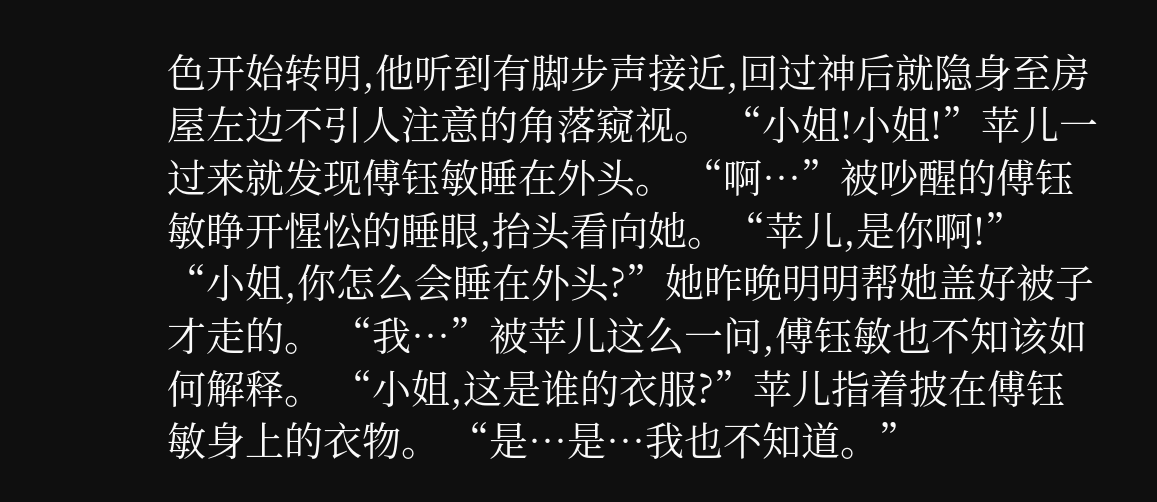色开始转明,他听到有脚步声接近,回过神后就隐身至房屋左边不引人注意的角落窥视。 “小姐!小姐!”苹儿一过来就发现傅钰敏睡在外头。 “啊…”被吵醒的傅钰敏睁开惺忪的睡眼,抬头看向她。“苹儿,是你啊!” “小姐,你怎么会睡在外头?”她昨晚明明帮她盖好被子才走的。 “我…”被苹儿这么一问,傅钰敏也不知该如何解释。 “小姐,这是谁的衣服?”苹儿指着披在傅钰敏身上的衣物。 “是…是…我也不知道。”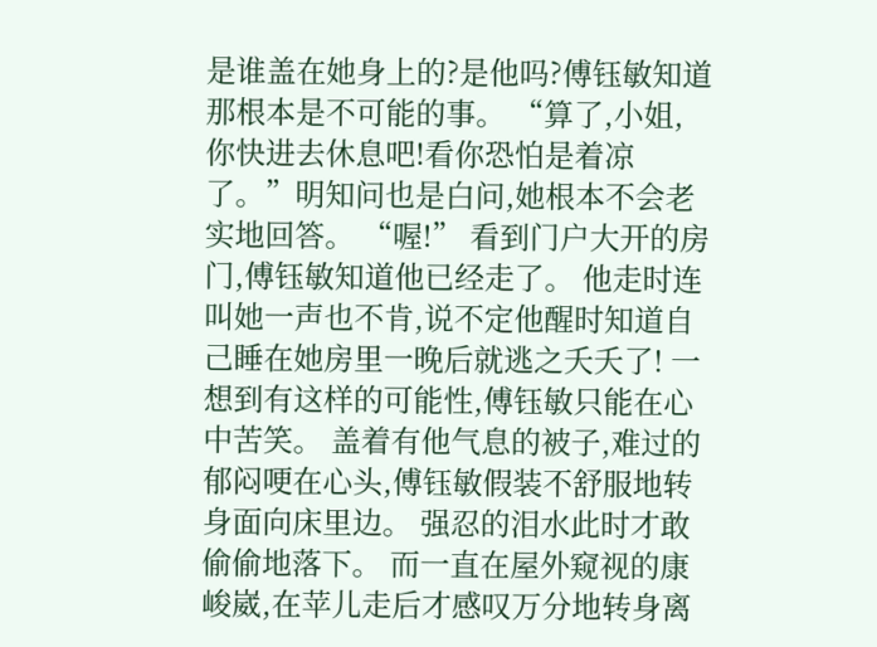是谁盖在她身上的?是他吗?傅钰敏知道那根本是不可能的事。 “算了,小姐,你快进去休息吧!看你恐怕是着凉了。”明知问也是白问,她根本不会老实地回答。 “喔!” 看到门户大开的房门,傅钰敏知道他已经走了。 他走时连叫她一声也不肯,说不定他醒时知道自己睡在她房里一晚后就逃之夭夭了! 一想到有这样的可能性,傅钰敏只能在心中苦笑。 盖着有他气息的被子,难过的郁闷哽在心头,傅钰敏假装不舒服地转身面向床里边。 强忍的泪水此时才敢偷偷地落下。 而一直在屋外窥视的康峻崴,在苹儿走后才感叹万分地转身离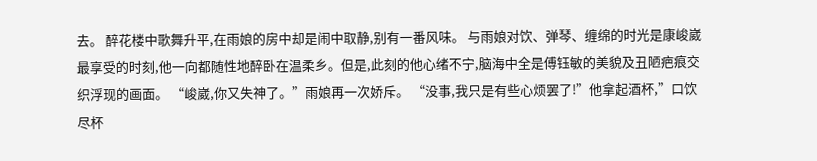去。 醉花楼中歌舞升平,在雨娘的房中却是闹中取静,别有一番风味。 与雨娘对饮、弹琴、缠绵的时光是康峻崴最享受的时刻,他一向都随性地醉卧在温柔乡。但是,此刻的他心绪不宁,脑海中全是傅钰敏的美貌及丑陋疤痕交织浮现的画面。 “峻崴,你又失神了。”雨娘再一次娇斥。 “没事,我只是有些心烦罢了!”他拿起酒杯,”口饮尽杯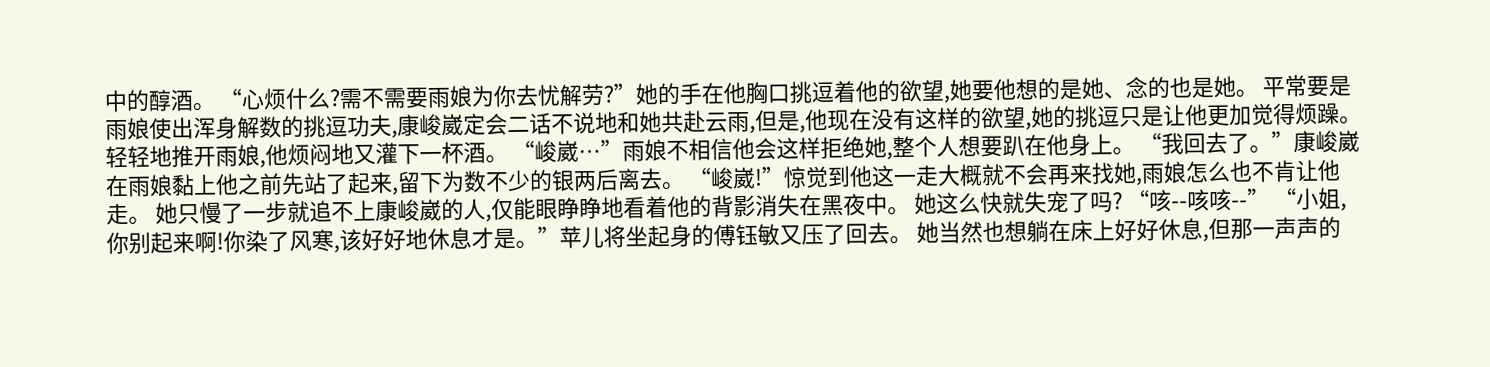中的醇酒。 “心烦什么?需不需要雨娘为你去忧解劳?”她的手在他胸口挑逗着他的欲望,她要他想的是她、念的也是她。 平常要是雨娘使出浑身解数的挑逗功夫,康峻崴定会二话不说地和她共赴云雨,但是,他现在没有这样的欲望,她的挑逗只是让他更加觉得烦躁。 轻轻地推开雨娘,他烦闷地又灌下一杯酒。 “峻崴…”雨娘不相信他会这样拒绝她,整个人想要趴在他身上。 “我回去了。”康峻崴在雨娘黏上他之前先站了起来,留下为数不少的银两后离去。 “峻崴!”惊觉到他这一走大概就不会再来找她,雨娘怎么也不肯让他走。 她只慢了一步就追不上康峻崴的人,仅能眼睁睁地看着他的背影消失在黑夜中。 她这么快就失宠了吗? “咳--咳咳--” “小姐,你别起来啊!你染了风寒,该好好地休息才是。”苹儿将坐起身的傅钰敏又压了回去。 她当然也想躺在床上好好休息,但那一声声的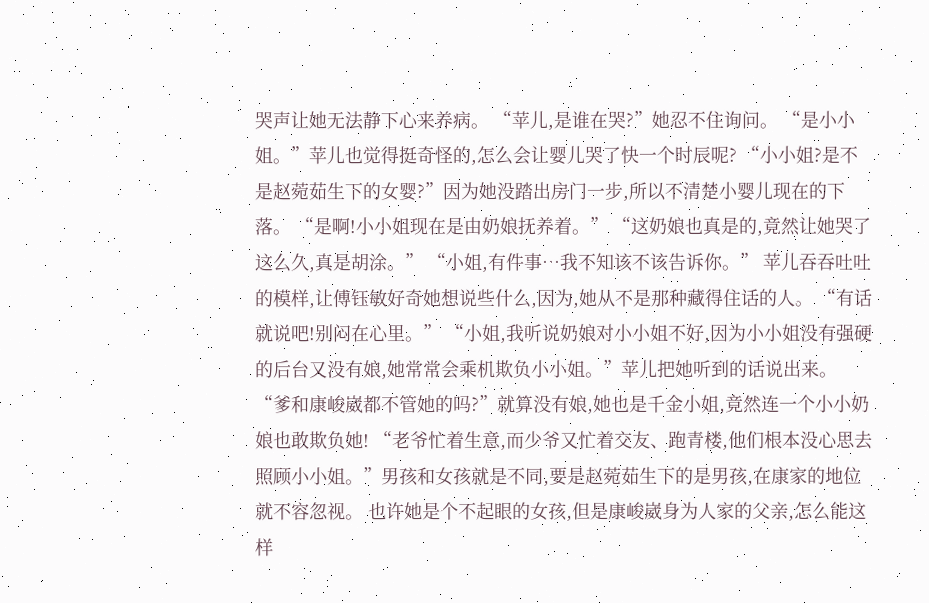哭声让她无法静下心来养病。 “苹儿,是谁在哭?”她忍不住询问。 “是小小姐。”苹儿也觉得挺奇怪的,怎么会让婴儿哭了快一个时辰呢? “小小姐?是不是赵菀茹生下的女婴?”因为她没踏出房门一步,所以不清楚小婴儿现在的下落。 “是啊!小小姐现在是由奶娘抚养着。” “这奶娘也真是的,竟然让她哭了这么久,真是胡涂。” “小姐,有件事…我不知该不该告诉你。” 苹儿吞吞吐吐的模样,让傅钰敏好奇她想说些什么,因为,她从不是那种藏得住话的人。 “有话就说吧!别闷在心里。” “小姐,我听说奶娘对小小姐不好,因为小小姐没有强硬的后台又没有娘,她常常会乘机欺负小小姐。”苹儿把她听到的话说出来。 “爹和康峻崴都不管她的吗?”就算没有娘,她也是千金小姐,竟然连一个小小奶娘也敢欺负她! “老爷忙着生意,而少爷又忙着交友、跑青楼,他们根本没心思去照顾小小姐。”男孩和女孩就是不同,要是赵菀茹生下的是男孩,在康家的地位就不容忽视。 也许她是个不起眼的女孩,但是康峻崴身为人家的父亲,怎么能这样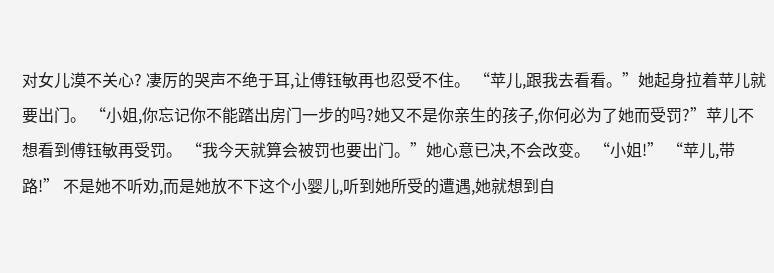对女儿漠不关心? 凄厉的哭声不绝于耳,让傅钰敏再也忍受不住。 “苹儿,跟我去看看。”她起身拉着苹儿就要出门。 “小姐,你忘记你不能踏出房门一步的吗?她又不是你亲生的孩子,你何必为了她而受罚?”苹儿不想看到傅钰敏再受罚。 “我今天就算会被罚也要出门。”她心意已决,不会改变。 “小姐!” “苹儿,带路!” 不是她不听劝,而是她放不下这个小婴儿,听到她所受的遭遇,她就想到自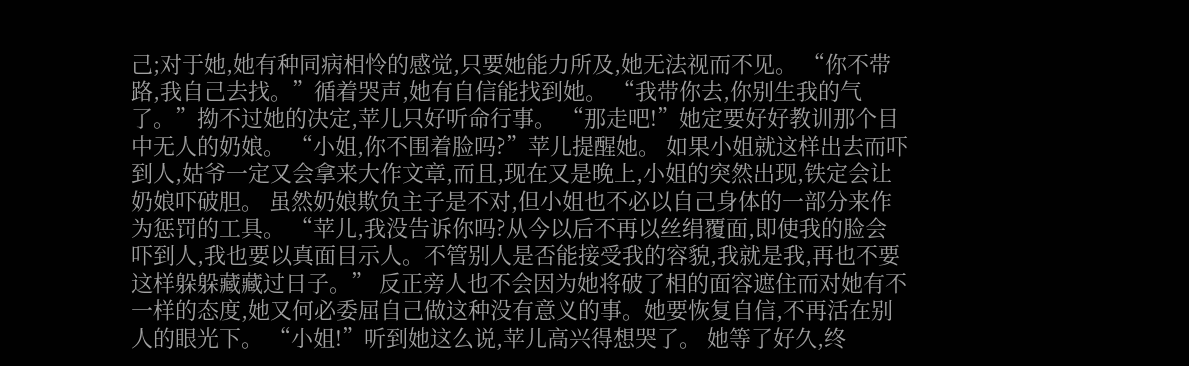己;对于她,她有种同病相怜的感觉,只要她能力所及,她无法视而不见。 “你不带路,我自己去找。”循着哭声,她有自信能找到她。 “我带你去,你别生我的气了。”拗不过她的决定,苹儿只好听命行事。 “那走吧!”她定要好好教训那个目中无人的奶娘。 “小姐,你不围着脸吗?”苹儿提醒她。 如果小姐就这样出去而吓到人,姑爷一定又会拿来大作文章,而且,现在又是晚上,小姐的突然出现,铁定会让奶娘吓破胆。 虽然奶娘欺负主子是不对,但小姐也不必以自己身体的一部分来作为惩罚的工具。 “苹儿,我没告诉你吗?从今以后不再以丝绢覆面,即使我的脸会吓到人,我也要以真面目示人。不管别人是否能接受我的容貌,我就是我,再也不要这样躲躲藏藏过日子。” 反正旁人也不会因为她将破了相的面容遮住而对她有不一样的态度,她又何必委屈自己做这种没有意义的事。她要恢复自信,不再活在别人的眼光下。 “小姐!”听到她这么说,苹儿高兴得想哭了。 她等了好久,终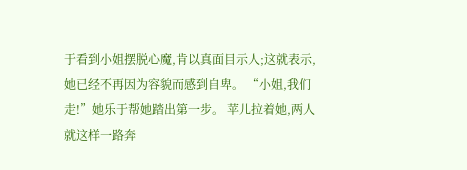于看到小姐摆脱心魔,肯以真面目示人;这就表示,她已经不再因为容貌而感到自卑。 “小姐,我们走!”她乐于帮她踏出第一步。 苹儿拉着她,两人就这样一路奔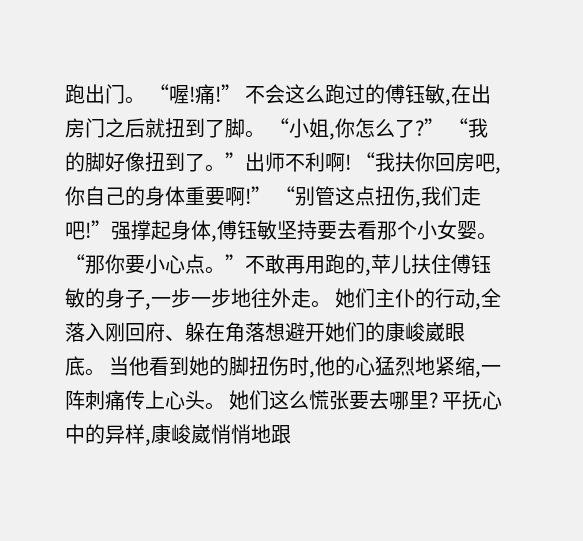跑出门。 “喔!痛!” 不会这么跑过的傅钰敏,在出房门之后就扭到了脚。 “小姐,你怎么了?” “我的脚好像扭到了。”出师不利啊! “我扶你回房吧,你自己的身体重要啊!” “别管这点扭伤,我们走吧!”强撑起身体,傅钰敏坚持要去看那个小女婴。 “那你要小心点。”不敢再用跑的,苹儿扶住傅钰敏的身子,一步一步地往外走。 她们主仆的行动,全落入刚回府、躲在角落想避开她们的康峻崴眼底。 当他看到她的脚扭伤时,他的心猛烈地紧缩,一阵刺痛传上心头。 她们这么慌张要去哪里? 平抚心中的异样,康峻崴悄悄地跟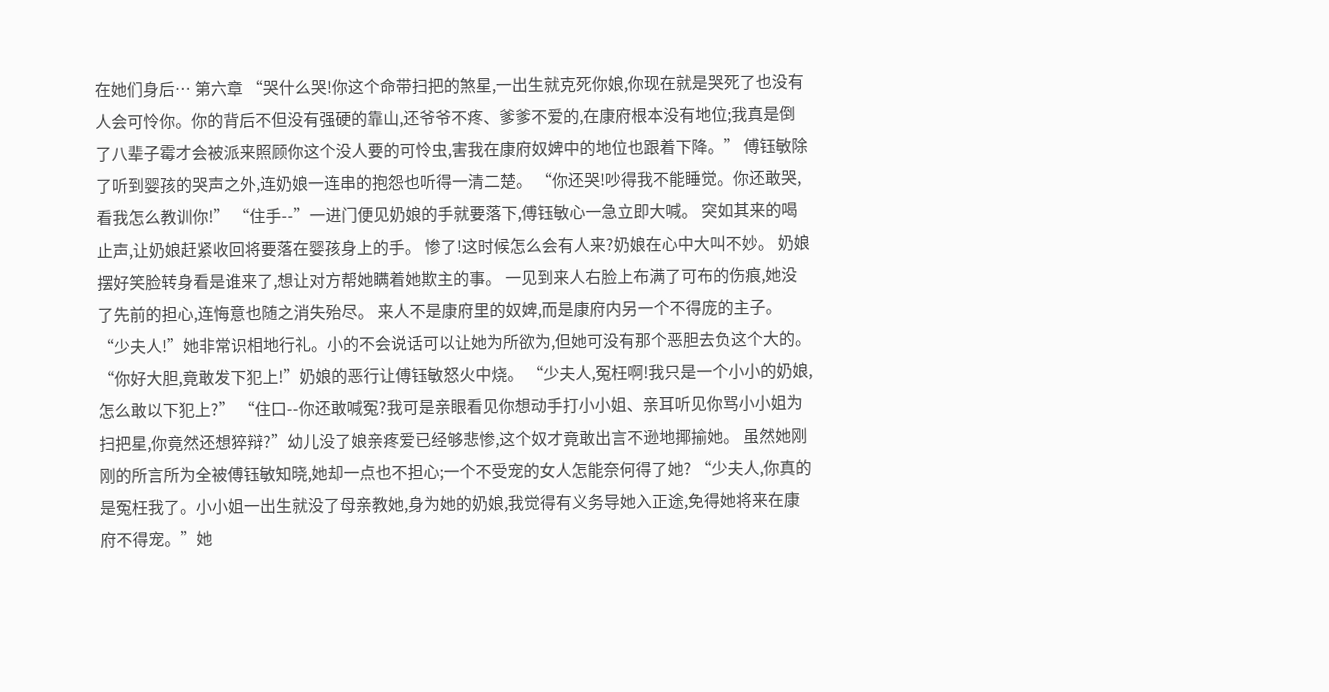在她们身后… 第六章 “哭什么哭!你这个命带扫把的煞星,一出生就克死你娘,你现在就是哭死了也没有人会可怜你。你的背后不但没有强硬的靠山,还爷爷不疼、爹爹不爱的,在康府根本没有地位;我真是倒了八辈子霉才会被派来照顾你这个没人要的可怜虫,害我在康府奴婢中的地位也跟着下降。” 傅钰敏除了听到婴孩的哭声之外,连奶娘一连串的抱怨也听得一清二楚。 “你还哭!吵得我不能睡觉。你还敢哭,看我怎么教训你!” “住手--”一进门便见奶娘的手就要落下,傅钰敏心一急立即大喊。 突如其来的喝止声,让奶娘赶紧收回将要落在婴孩身上的手。 惨了!这时候怎么会有人来?奶娘在心中大叫不妙。 奶娘摆好笑脸转身看是谁来了,想让对方帮她瞒着她欺主的事。 一见到来人右脸上布满了可布的伤痕,她没了先前的担心,连悔意也随之消失殆尽。 来人不是康府里的奴婢,而是康府内另一个不得庞的主子。 “少夫人!”她非常识相地行礼。小的不会说话可以让她为所欲为,但她可没有那个恶胆去负这个大的。 “你好大胆,竟敢发下犯上!”奶娘的恶行让傅钰敏怒火中烧。 “少夫人,冤枉啊!我只是一个小小的奶娘,怎么敢以下犯上?” “住口--你还敢喊冤?我可是亲眼看见你想动手打小小姐、亲耳听见你骂小小姐为扫把星,你竟然还想猝辩?”幼儿没了娘亲疼爱已经够悲惨,这个奴才竟敢出言不逊地揶揄她。 虽然她刚刚的所言所为全被傅钰敏知晓,她却一点也不担心;一个不受宠的女人怎能奈何得了她? “少夫人,你真的是冤枉我了。小小姐一出生就没了母亲教她,身为她的奶娘,我觉得有义务导她入正途,免得她将来在康府不得宠。”她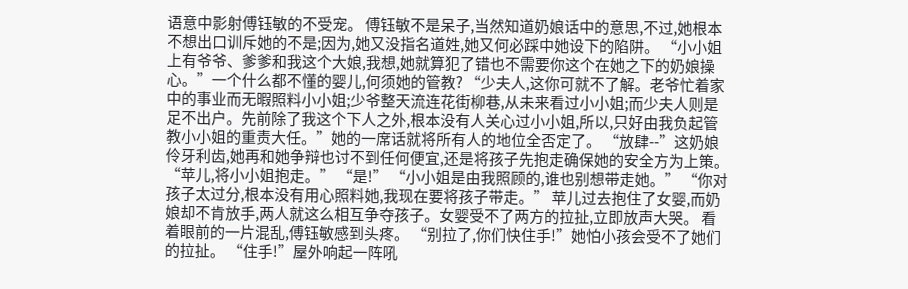语意中影射傅钰敏的不受宠。 傅钰敏不是呆子,当然知道奶娘话中的意思,不过,她根本不想出口训斥她的不是;因为,她又没指名道姓,她又何必踩中她设下的陷阱。 “小小姐上有爷爷、爹爹和我这个大娘,我想,她就算犯了错也不需要你这个在她之下的奶娘操心。”一个什么都不懂的婴儿,何须她的管教? “少夫人,这你可就不了解。老爷忙着家中的事业而无暇照料小小姐;少爷整天流连花街柳巷,从未来看过小小姐;而少夫人则是足不出户。先前除了我这个下人之外,根本没有人关心过小小姐,所以,只好由我负起管教小小姐的重责大任。”她的一席话就将所有人的地位全否定了。 “放肆--”这奶娘伶牙利齿,她再和她争辩也讨不到任何便宜,还是将孩子先抱走确保她的安全方为上策。“苹儿,将小小姐抱走。” “是!” “小小姐是由我照顾的,谁也别想带走她。” “你对孩子太过分,根本没有用心照料她,我现在要将孩子带走。” 苹儿过去抱住了女婴,而奶娘却不肯放手,两人就这么相互争夺孩子。女婴受不了两方的拉扯,立即放声大哭。 看着眼前的一片混乱,傅钰敏感到头疼。 “别拉了,你们快住手!”她怕小孩会受不了她们的拉扯。 “住手!”屋外响起一阵吼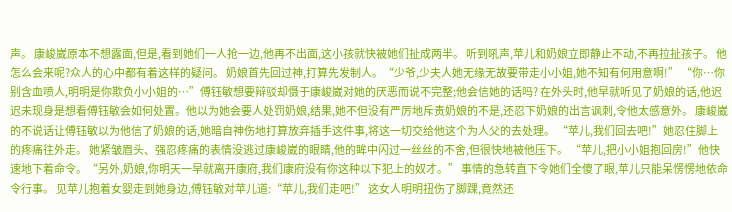声。 康峻崴原本不想露面,但是,看到她们一人抢一边,他再不出面,这小孩就快被她们扯成两半。 听到吼声,苹儿和奶娘立即静止不动,不再拉扯孩子。 他怎么会来呢?众人的心中都有着这样的疑问。 奶娘首先回过神,打算先发制人。“少爷,少夫人她无缘无故要带走小小姐,她不知有何用意啊!” “你…你别含血喷人,明明是你欺负小小姐的…”傅钰敏想要辩驳却慑于康峻崴对她的厌恶而说不完整;他会信她的话吗? 在外头时,他早就听见了奶娘的话,他迟迟未现身是想看傅钰敏会如何处置。他以为她会要人处罚奶娘,结果,她不但没有严厉地斥责奶娘的不是,还忍下奶娘的出言讽刺,令他太感意外。 康峻崴的不说话让傅钰敏以为他信了奶娘的话,她暗自神伤地打算放弃插手这件事,将这一切交给他这个为人父的去处理。 “苹儿,我们回去吧!”她忍住脚上的疼痛往外走。 她紧皱眉头、强忍疼痛的表情没逃过康峻崴的眼睛,他的眸中闪过一丝丝的不舍,但很快地被他压下。 “苹儿,把小小姐抱回房!”他快速地下着命令。“另外,奶娘,你明天一早就离开康府,我们康府没有你这种以下犯上的奴才。” 事情的急转直下令她们全傻了眼,苹儿只能呆愣愣地依命令行事。 见苹儿抱着女婴走到她身边,傅钰敏对苹儿道:“苹儿,我们走吧!” 这女人明明扭伤了脚踝,竟然还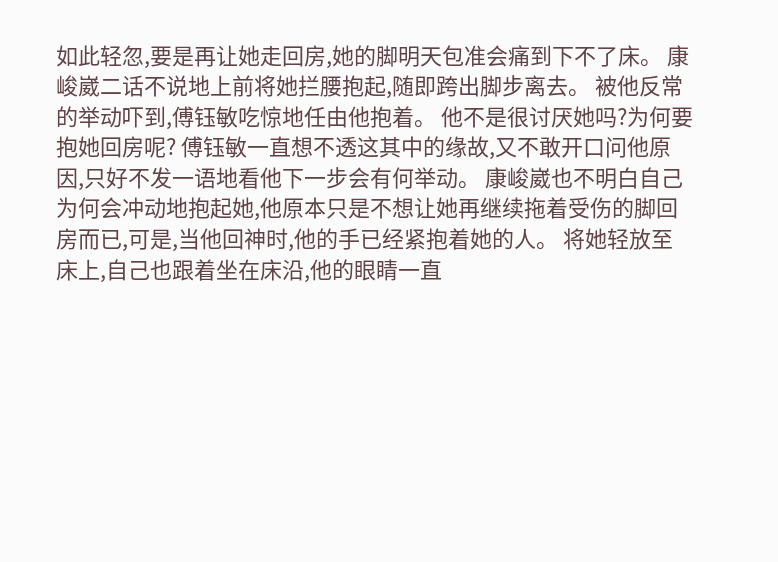如此轻忽,要是再让她走回房,她的脚明天包准会痛到下不了床。 康峻崴二话不说地上前将她拦腰抱起,随即跨出脚步离去。 被他反常的举动吓到,傅钰敏吃惊地任由他抱着。 他不是很讨厌她吗?为何要抱她回房呢? 傅钰敏一直想不透这其中的缘故,又不敢开口问他原因,只好不发一语地看他下一步会有何举动。 康峻崴也不明白自己为何会冲动地抱起她,他原本只是不想让她再继续拖着受伤的脚回房而已,可是,当他回神时,他的手已经紧抱着她的人。 将她轻放至床上,自己也跟着坐在床沿,他的眼睛一直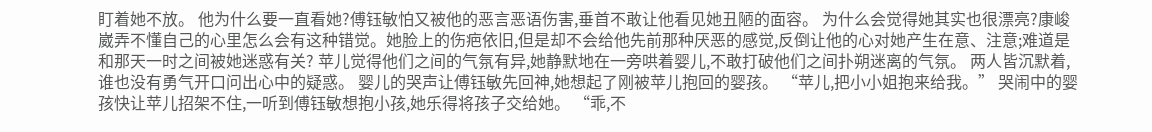盯着她不放。 他为什么要一直看她?傅钰敏怕又被他的恶言恶语伤害,垂首不敢让他看见她丑陋的面容。 为什么会觉得她其实也很漂亮?康峻崴弄不懂自己的心里怎么会有这种错觉。她脸上的伤疤依旧,但是却不会给他先前那种厌恶的感觉,反倒让他的心对她产生在意、注意;难道是和那天一时之间被她迷惑有关? 苹儿觉得他们之间的气氛有异,她静默地在一旁哄着婴儿,不敢打破他们之间扑朔迷离的气氛。 两人皆沉默着,谁也没有勇气开口问出心中的疑惑。 婴儿的哭声让傅钰敏先回神,她想起了刚被苹儿抱回的婴孩。 “苹儿,把小小姐抱来给我。” 哭闹中的婴孩快让苹儿招架不住,一听到傅钰敏想抱小孩,她乐得将孩子交给她。 “乖,不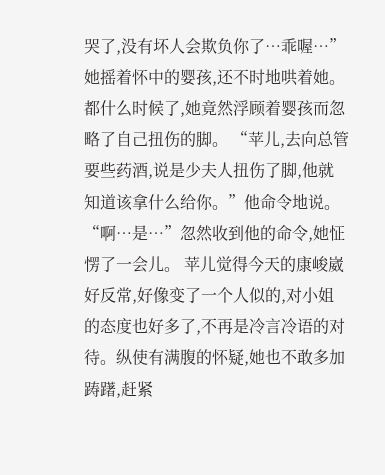哭了,没有坏人会欺负你了…乖喔…”她摇着怀中的婴孩,还不时地哄着她。 都什么时候了,她竟然浮顾着婴孩而忽略了自己扭伤的脚。 “苹儿,去向总管要些药酒,说是少夫人扭伤了脚,他就知道该拿什么给你。”他命令地说。 “啊…是…”忽然收到他的命令,她怔愣了一会儿。 苹儿觉得今天的康峻崴好反常,好像变了一个人似的,对小姐的态度也好多了,不再是冷言冷语的对待。纵使有满腹的怀疑,她也不敢多加踌躇,赶紧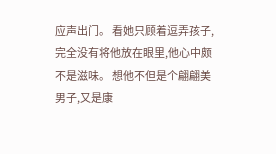应声出门。 看她只顾着逗弄孩子,完全没有将他放在眼里,他心中颇不是滋味。 想他不但是个翩翩美男子,又是康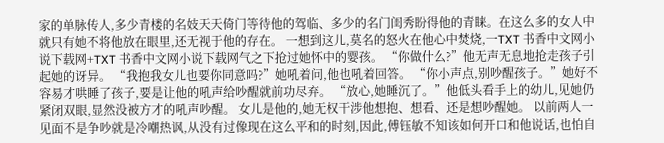家的单脉传人,多少青楼的名妓天天倚门等待他的驾临、多少的名门闺秀盼得他的青睐。在这么多的女人中就只有她不将他放在眼里,还无视于他的存在。 一想到这儿,莫名的怒火在他心中焚烧,一TXT 书香中文网小说下载网+TXT 书香中文网小说下载网气之下抢过她怀中的婴孩。 “你做什么?”他无声无息地抢走孩子引起她的讶异。 “我抱我女儿也要你同意吗?”她吼着问,他也吼着回答。 “你小声点,别吵醒孩子。”她好不容易才哄睡了孩子,要是让他的吼声给吵醒就前功尽弃。 “放心,她睡沉了。”他低头看手上的幼儿,见她仍紧闭双眼,显然没被方才的吼声吵醒。 女儿是他的,她无权干涉他想抱、想看、还是想吵醒她。 以前两人一见面不是争吵就是冷嘲热讽,从没有过像现在这么平和的时刻,因此,傅钰敏不知该如何开口和他说话,也怕自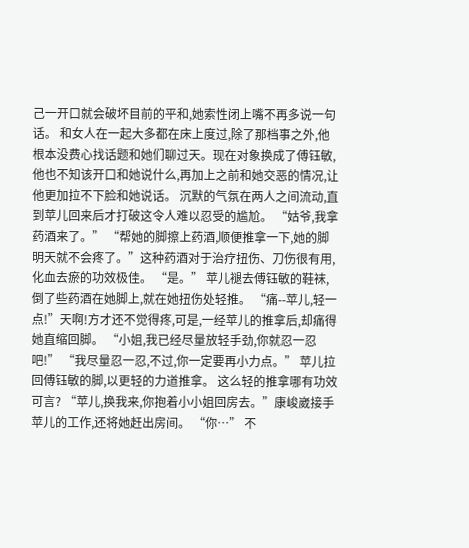己一开口就会破坏目前的平和,她索性闭上嘴不再多说一句话。 和女人在一起大多都在床上度过,除了那档事之外,他根本没费心找话题和她们聊过天。现在对象换成了傅钰敏,他也不知该开口和她说什么,再加上之前和她交恶的情况,让他更加拉不下脸和她说话。 沉默的气氛在两人之间流动,直到苹儿回来后才打破这令人难以忍受的尴尬。 “姑爷,我拿药酒来了。” “帮她的脚擦上药酒,顺便推拿一下,她的脚明天就不会疼了。”这种药酒对于治疗扭伤、刀伤很有用,化血去瘀的功效极佳。 “是。” 苹儿褪去傅钰敏的鞋袜,倒了些药酒在她脚上,就在她扭伤处轻推。 “痛--苹儿,轻一点!”天啊!方才还不觉得疼,可是,一经苹儿的推拿后,却痛得她直缩回脚。 “小姐,我已经尽量放轻手劲,你就忍一忍吧!” “我尽量忍一忍,不过,你一定要再小力点。” 苹儿拉回傅钰敏的脚,以更轻的力道推拿。 这么轻的推拿哪有功效可言? “苹儿,换我来,你抱着小小姐回房去。”康峻崴接手苹儿的工作,还将她赶出房间。 “你…” 不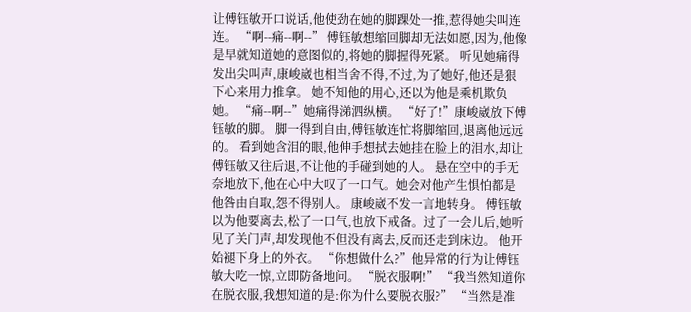让傅钰敏开口说话,他使劲在她的脚踝处一推,惹得她尖叫连连。 “啊--痛--啊--” 傅钰敏想缩回脚却无法如愿,因为,他像是早就知道她的意图似的,将她的脚握得死紧。 听见她痛得发出尖叫声,康峻崴也相当舍不得,不过,为了她好,他还是狠下心来用力推拿。 她不知他的用心,还以为他是乘机欺负她。 “痛--啊--”她痛得涕泗纵横。 “好了!”康峻崴放下傅钰敏的脚。 脚一得到自由,傅钰敏连忙将脚缩回,退离他远远的。 看到她含泪的眼,他伸手想拭去她挂在脸上的泪水,却让傅钰敏又往后退,不让他的手碰到她的人。 悬在空中的手无奈地放下,他在心中大叹了一口气。她会对他产生惧怕都是他咎由自取,怨不得别人。 康峻崴不发一言地转身。 傅钰敏以为他要离去,松了一口气,也放下戒备。过了一会儿后,她听见了关门声,却发现他不但没有离去,反而还走到床边。 他开始褪下身上的外衣。 “你想做什么?”他异常的行为让傅钰敏大吃一惊,立即防备地问。 “脱衣服啊!” “我当然知道你在脱衣服,我想知道的是:你为什么要脱衣服?” “当然是准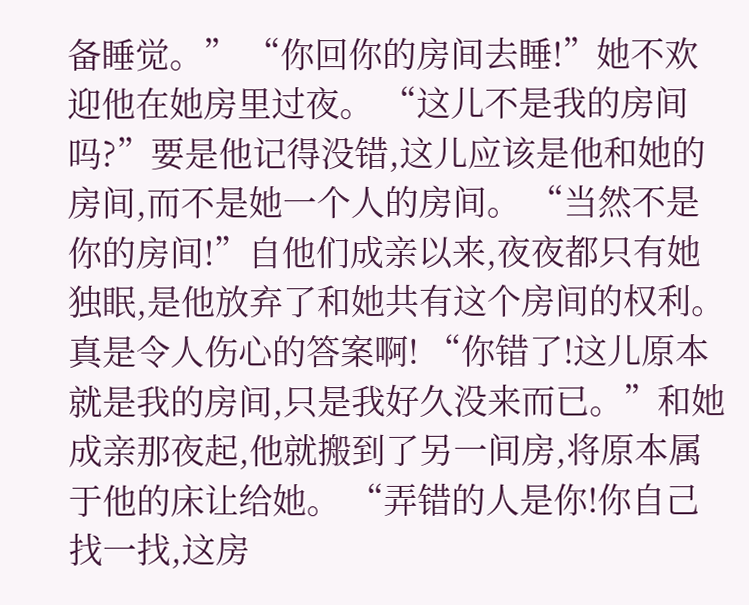备睡觉。” “你回你的房间去睡!”她不欢迎他在她房里过夜。 “这儿不是我的房间吗?”要是他记得没错,这儿应该是他和她的房间,而不是她一个人的房间。 “当然不是你的房间!”自他们成亲以来,夜夜都只有她独眠,是他放弃了和她共有这个房间的权利。 真是令人伤心的答案啊! “你错了!这儿原本就是我的房间,只是我好久没来而已。”和她成亲那夜起,他就搬到了另一间房,将原本属于他的床让给她。 “弄错的人是你!你自己找一找,这房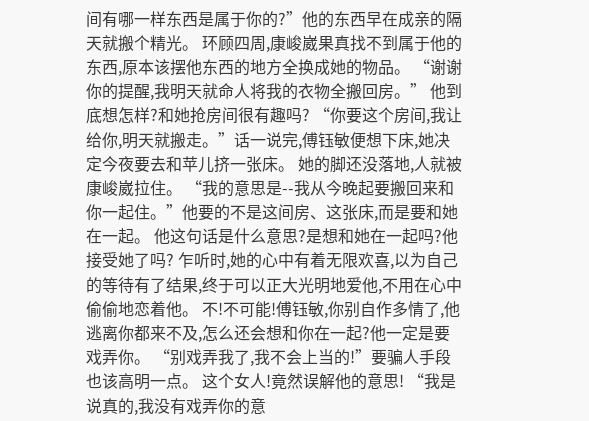间有哪一样东西是属于你的?”他的东西早在成亲的隔天就搬个精光。 环顾四周,康峻崴果真找不到属于他的东西,原本该摆他东西的地方全换成她的物品。 “谢谢你的提醒,我明天就命人将我的衣物全搬回房。” 他到底想怎样?和她抢房间很有趣吗? “你要这个房间,我让给你,明天就搬走。”话一说完,傅钰敏便想下床,她决定今夜要去和苹儿挤一张床。 她的脚还没落地,人就被康峻崴拉住。 “我的意思是--我从今晚起要搬回来和你一起住。”他要的不是这间房、这张床,而是要和她在一起。 他这句话是什么意思?是想和她在一起吗?他接受她了吗? 乍听时,她的心中有着无限欢喜,以为自己的等待有了结果,终于可以正大光明地爱他,不用在心中偷偷地恋着他。 不!不可能!傅钰敏,你别自作多情了,他逃离你都来不及,怎么还会想和你在一起?他一定是要戏弄你。 “别戏弄我了,我不会上当的!”要骗人手段也该高明一点。 这个女人!竟然误解他的意思! “我是说真的,我没有戏弄你的意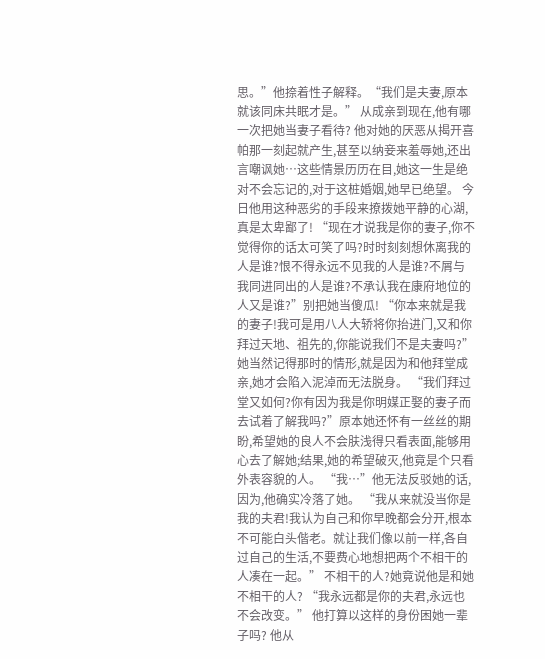思。”他捺着性子解释。“我们是夫妻,原本就该同床共眠才是。” 从成亲到现在,他有哪一次把她当妻子看待? 他对她的厌恶从揭开喜帕那一刻起就产生,甚至以纳妾来羞辱她,还出言嘲讽她…这些情景历历在目,她这一生是绝对不会忘记的,对于这桩婚姻,她早已绝望。 今日他用这种恶劣的手段来撩拨她平静的心湖,真是太卑鄙了! “现在才说我是你的妻子,你不觉得你的话太可笑了吗?时时刻刻想休离我的人是谁?恨不得永远不见我的人是谁?不屑与我同进同出的人是谁?不承认我在康府地位的人又是谁?”别把她当傻瓜! “你本来就是我的妻子!我可是用八人大轿将你抬进门,又和你拜过天地、祖先的,你能说我们不是夫妻吗?” 她当然记得那时的情形,就是因为和他拜堂成亲,她才会陷入泥淖而无法脱身。 “我们拜过堂又如何?你有因为我是你明媒正娶的妻子而去试着了解我吗?”原本她还怀有一丝丝的期盼,希望她的良人不会肤浅得只看表面,能够用心去了解她;结果,她的希望破灭,他竟是个只看外表容貌的人。 “我…”他无法反驳她的话,因为,他确实冷落了她。 “我从来就没当你是我的夫君!我认为自己和你早晚都会分开,根本不可能白头偕老。就让我们像以前一样,各自过自己的生活,不要费心地想把两个不相干的人凑在一起。” 不相干的人?她竟说他是和她不相干的人? “我永远都是你的夫君,永远也不会改变。” 他打算以这样的身份困她一辈子吗? 他从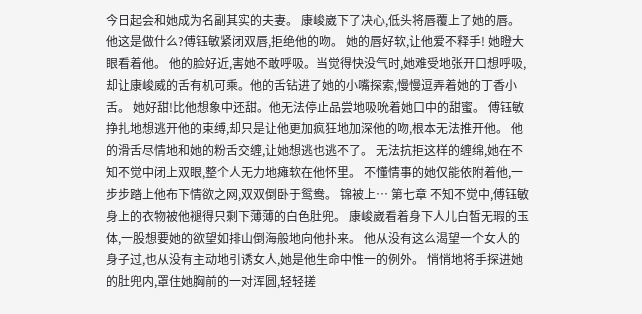今日起会和她成为名副其实的夫妻。 康峻崴下了决心,低头将唇覆上了她的唇。 他这是做什么?傅钰敏紧闭双唇,拒绝他的吻。 她的唇好软,让他爱不释手! 她瞪大眼看着他。 他的脸好近,害她不敢呼吸。当觉得快没气时,她难受地张开口想呼吸,却让康峻威的舌有机可乘。他的舌钻进了她的小嘴探索,慢慢逗弄着她的丁香小舌。 她好甜!比他想象中还甜。他无法停止品尝地吸吮着她口中的甜蜜。 傅钰敏挣扎地想逃开他的束缚,却只是让他更加疯狂地加深他的吻,根本无法推开他。 他的滑舌尽情地和她的粉舌交缠,让她想逃也逃不了。 无法抗拒这样的缠绵,她在不知不觉中闭上双眼,整个人无力地瘫软在他怀里。 不懂情事的她仅能依附着他,一步步踏上他布下情欲之网,双双倒卧于鸳鸯。 锦被上… 第七章 不知不觉中,傅钰敏身上的衣物被他褪得只剩下薄薄的白色肚兜。 康峻崴看着身下人儿白皙无瑕的玉体,一股想要她的欲望如排山倒海般地向他扑来。 他从没有这么渴望一个女人的身子过,也从没有主动地引诱女人,她是他生命中惟一的例外。 悄悄地将手探进她的肚兜内,罩住她胸前的一对浑圆,轻轻搓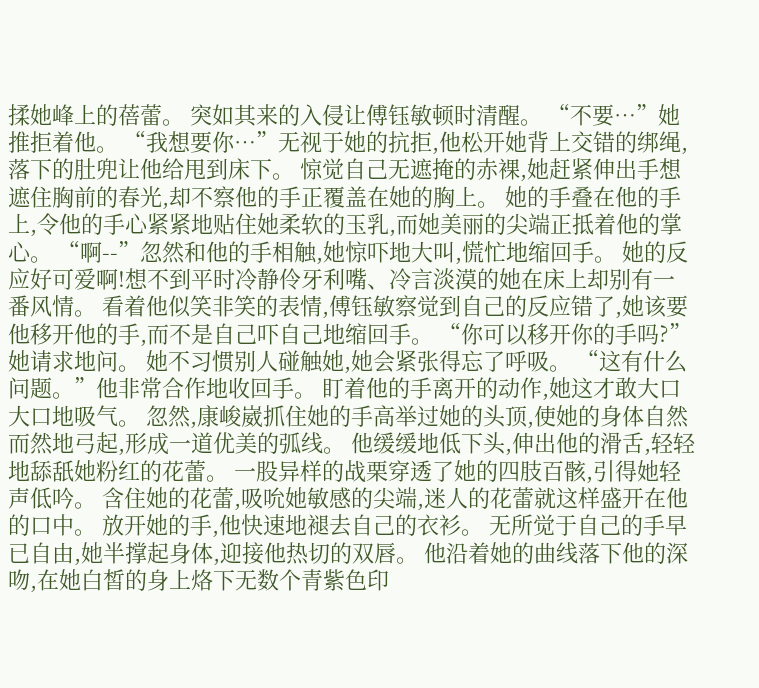揉她峰上的蓓蕾。 突如其来的入侵让傅钰敏顿时清醒。 “不要…”她推拒着他。 “我想要你…”无视于她的抗拒,他松开她背上交错的绑绳,落下的肚兜让他给甩到床下。 惊觉自己无遮掩的赤裸,她赶紧伸出手想遮住胸前的春光,却不察他的手正覆盖在她的胸上。 她的手叠在他的手上,令他的手心紧紧地贴住她柔软的玉乳,而她美丽的尖端正抵着他的掌心。 “啊--”忽然和他的手相触,她惊吓地大叫,慌忙地缩回手。 她的反应好可爱啊!想不到平时冷静伶牙利嘴、冷言淡漠的她在床上却别有一番风情。 看着他似笑非笑的表情,傅钰敏察觉到自己的反应错了,她该要他移开他的手,而不是自己吓自己地缩回手。 “你可以移开你的手吗?”她请求地问。 她不习惯别人碰触她,她会紧张得忘了呼吸。 “这有什么问题。”他非常合作地收回手。 盯着他的手离开的动作,她这才敢大口大口地吸气。 忽然,康峻崴抓住她的手高举过她的头顶,使她的身体自然而然地弓起,形成一道优美的弧线。 他缓缓地低下头,伸出他的滑舌,轻轻地舔舐她粉红的花蕾。 一股异样的战栗穿透了她的四肢百骸,引得她轻声低吟。 含住她的花蕾,吸吮她敏感的尖端,迷人的花蕾就这样盛开在他的口中。 放开她的手,他快速地褪去自己的衣衫。 无所觉于自己的手早已自由,她半撑起身体,迎接他热切的双唇。 他沿着她的曲线落下他的深吻,在她白皙的身上烙下无数个青紫色印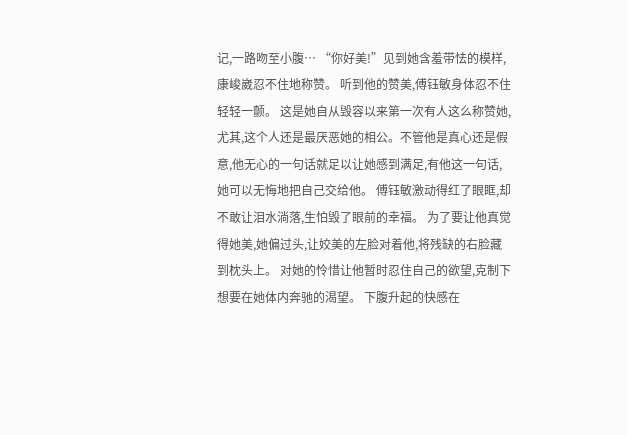记,一路吻至小腹… “你好美!”见到她含羞带怯的模样,康峻崴忍不住地称赞。 听到他的赞美,傅钰敏身体忍不住轻轻一颤。 这是她自从毁容以来第一次有人这么称赞她,尤其,这个人还是最厌恶她的相公。不管他是真心还是假意,他无心的一句话就足以让她感到满足,有他这一句话,她可以无悔地把自己交给他。 傅钰敏激动得红了眼眶,却不敢让泪水淌落,生怕毁了眼前的幸福。 为了要让他真觉得她美,她偏过头,让姣美的左脸对着他,将残缺的右脸藏到枕头上。 对她的怜惜让他暂时忍住自己的欲望,克制下想要在她体内奔驰的渴望。 下腹升起的快感在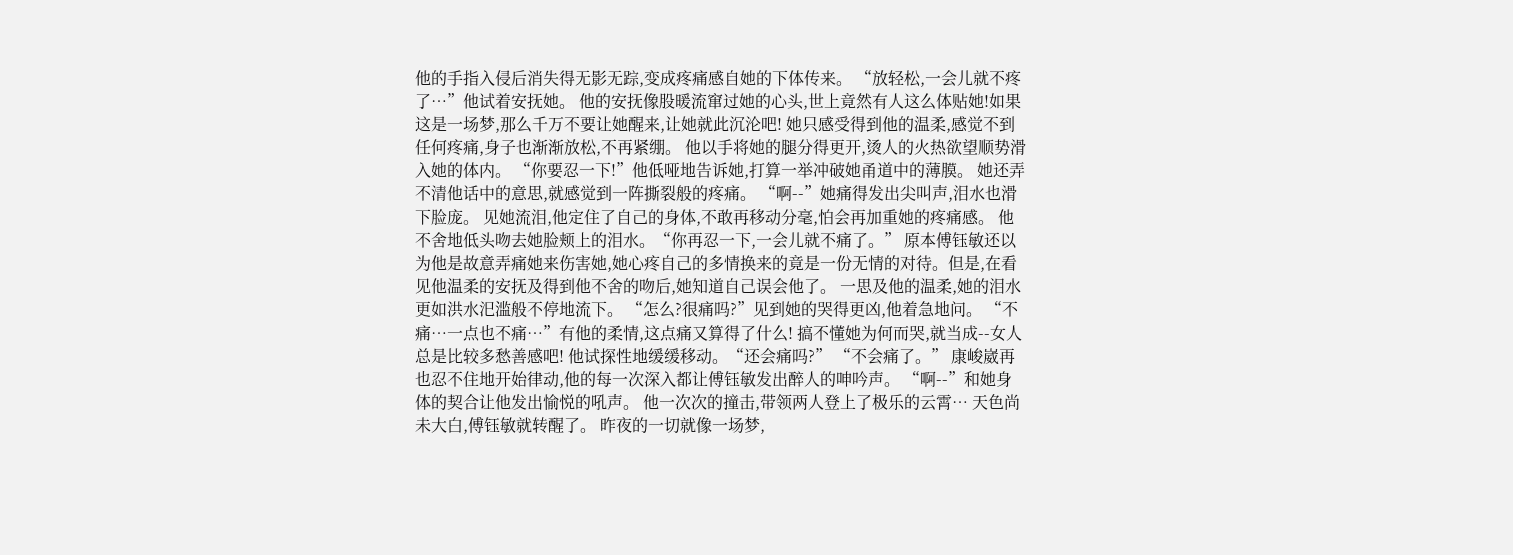他的手指入侵后消失得无影无踪,变成疼痛感自她的下体传来。 “放轻松,一会儿就不疼了…”他试着安抚她。 他的安抚像股暖流窜过她的心头,世上竟然有人这么体贴她!如果这是一场梦,那么千万不要让她醒来,让她就此沉沦吧! 她只感受得到他的温柔,感觉不到任何疼痛,身子也渐渐放松,不再紧绷。 他以手将她的腿分得更开,烫人的火热欲望顺势滑入她的体内。 “你要忍一下!”他低哑地告诉她,打算一举冲破她甬道中的薄膜。 她还弄不清他话中的意思,就感觉到一阵撕裂般的疼痛。 “啊--”她痛得发出尖叫声,泪水也滑下脸庞。 见她流泪,他定住了自己的身体,不敢再移动分毫,怕会再加重她的疼痛感。 他不舍地低头吻去她脸颊上的泪水。“你再忍一下,一会儿就不痛了。” 原本傅钰敏还以为他是故意弄痛她来伤害她,她心疼自己的多情换来的竟是一份无情的对待。但是,在看见他温柔的安抚及得到他不舍的吻后,她知道自己误会他了。 一思及他的温柔,她的泪水更如洪水汜滥般不停地流下。 “怎么?很痛吗?”见到她的哭得更凶,他着急地问。 “不痛…一点也不痛…”有他的柔情,这点痛又算得了什么! 搞不懂她为何而哭,就当成--女人总是比较多愁善感吧! 他试探性地缓缓移动。“还会痛吗?” “不会痛了。” 康峻崴再也忍不住地开始律动,他的每一次深入都让傅钰敏发出醉人的呻吟声。 “啊--”和她身体的契合让他发出愉悦的吼声。 他一次次的撞击,带领两人登上了极乐的云霄… 天色尚未大白,傅钰敏就转醒了。 昨夜的一切就像一场梦,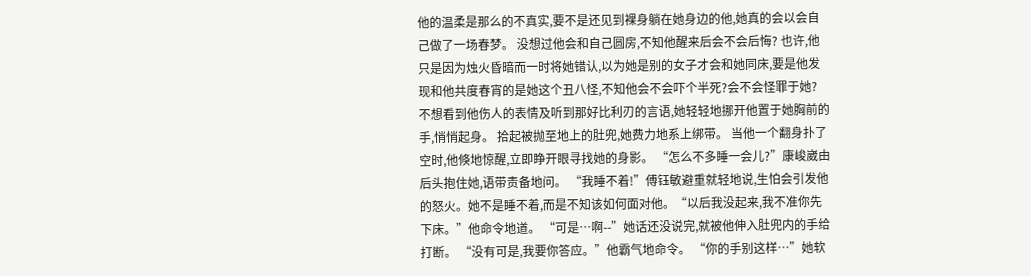他的温柔是那么的不真实,要不是还见到裸身躺在她身边的他,她真的会以会自己做了一场春梦。 没想过他会和自己圆房,不知他醒来后会不会后悔? 也许,他只是因为烛火昏暗而一时将她错认,以为她是别的女子才会和她同床,要是他发现和他共度春宵的是她这个丑八怪,不知他会不会吓个半死?会不会怪罪于她? 不想看到他伤人的表情及听到那好比利刃的言语,她轻轻地挪开他置于她胸前的手,悄悄起身。 拾起被抛至地上的肚兜,她费力地系上绑带。 当他一个翻身扑了空时,他倏地惊醒,立即睁开眼寻找她的身影。 “怎么不多睡一会儿?”康峻崴由后头抱住她,语带责备地问。 “我睡不着!”傅钰敏避重就轻地说,生怕会引发他的怒火。她不是睡不着,而是不知该如何面对他。“以后我没起来,我不准你先下床。”他命令地道。 “可是…啊--”她话还没说完,就被他伸入肚兜内的手给打断。 “没有可是,我要你答应。”他霸气地命令。 “你的手别这样…”她软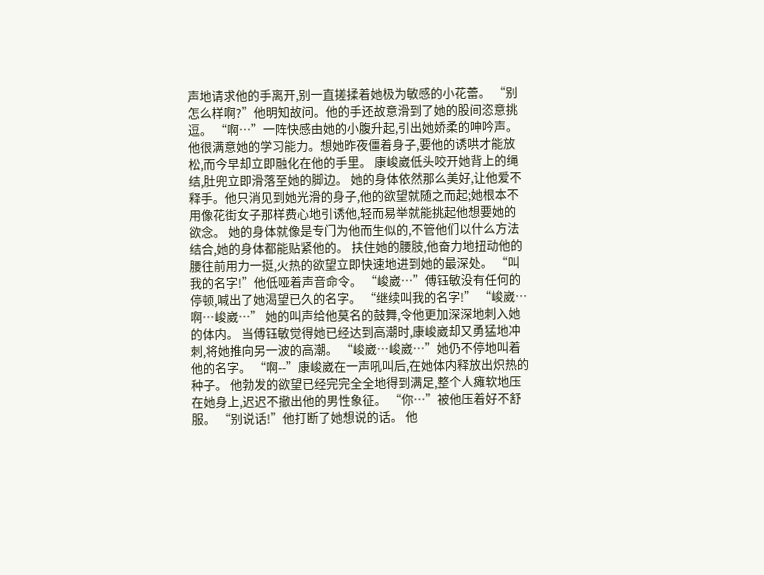声地请求他的手离开,别一直搓揉着她极为敏感的小花蕾。 “别怎么样啊?”他明知故问。他的手还故意滑到了她的股间恣意挑逗。 “啊…”一阵快感由她的小腹升起,引出她娇柔的呻吟声。 他很满意她的学习能力。想她昨夜僵着身子,要他的诱哄才能放松,而今早却立即融化在他的手里。 康峻崴低头咬开她背上的绳结,肚兜立即滑落至她的脚边。 她的身体依然那么美好,让他爱不释手。他只消见到她光滑的身子,他的欲望就随之而起;她根本不用像花街女子那样费心地引诱他,轻而易举就能挑起他想要她的欲念。 她的身体就像是专门为他而生似的,不管他们以什么方法结合,她的身体都能贴紧他的。 扶住她的腰肢,他奋力地扭动他的腰往前用力一挺,火热的欲望立即快速地进到她的最深处。 “叫我的名字!”他低哑着声音命令。 “峻崴…”傅钰敏没有任何的停顿,喊出了她渴望已久的名字。 “继续叫我的名字!” “峻崴…啊…峻崴…” 她的叫声给他莫名的鼓舞,令他更加深深地刺入她的体内。 当傅钰敏觉得她已经达到高潮时,康峻崴却又勇猛地冲刺,将她推向另一波的高潮。 “峻崴…峻崴…”她仍不停地叫着他的名字。 “啊--”康峻崴在一声吼叫后,在她体内释放出炽热的种子。 他勃发的欲望已经完完全全地得到满足,整个人瘫软地压在她身上,迟迟不撤出他的男性象征。 “你…”被他压着好不舒服。 “别说话!”他打断了她想说的话。 他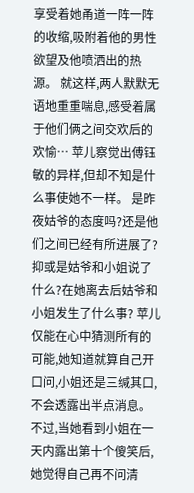享受着她甬道一阵一阵的收缩,吸附着他的男性欲望及他喷洒出的热源。 就这样,两人默默无语地重重喘息,感受着属于他们俩之间交欢后的欢愉… 苹儿察觉出傅钰敏的异样,但却不知是什么事使她不一样。 是昨夜姑爷的态度吗?还是他们之间已经有所进展了?抑或是姑爷和小姐说了什么?在她离去后姑爷和小姐发生了什么事? 苹儿仅能在心中猜测所有的可能,她知道就算自己开口问,小姐还是三缄其口,不会透露出半点消息。 不过,当她看到小姐在一天内露出第十个傻笑后,她觉得自己再不问清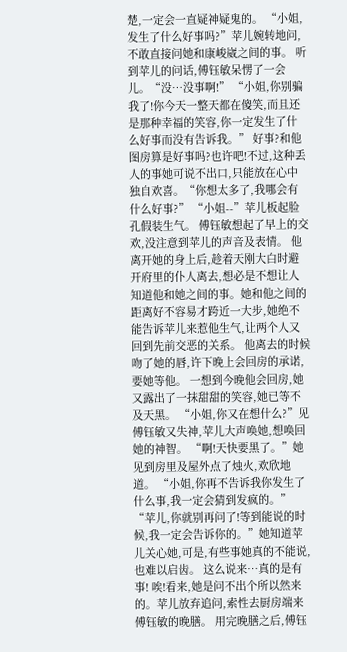楚,一定会一直疑神疑鬼的。 “小姐,发生了什么好事吗?”苹儿婉转地问,不敢直接问她和康峻崴之间的事。 听到苹儿的问话,傅钰敏呆愣了一会儿。“没…没事啊!” “小姐,你别骗我了!你今天一整天都在傻笑,而且还是那种幸福的笑容,你一定发生了什么好事而没有告诉我。” 好事?和他图房算是好事吗?也许吧!不过,这种丢人的事她可说不出口,只能放在心中独自欢喜。“你想太多了,我哪会有什么好事?” “小姐--”苹儿板起脸孔假装生气。 傅钰敏想起了早上的交欢,没注意到苹儿的声音及表情。 他离开她的身上后,趁着天刚大白时避开府里的仆人离去,想必是不想让人知道他和她之间的事。她和他之间的距离好不容易才跨近一大步,她绝不能告诉苹儿来惹他生气,让两个人又回到先前交恶的关系。 他离去的时候吻了她的唇,许下晚上会回房的承诺,要她等他。 一想到今晚他会回房,她又露出了一抹甜甜的笑容,她已等不及天黑。 “小姐,你又在想什么?”见傅钰敏又失神,苹儿大声唤她,想唤回她的神智。 “啊!天快要黑了。”她见到房里及屋外点了烛火,欢欣地道。 “小姐,你再不告诉我你发生了什么事,我一定会猜到发疯的。” “苹儿,你就别再问了!等到能说的时候,我一定会告诉你的。”她知道苹儿关心她,可是,有些事她真的不能说,也难以启齿。 这么说来…真的是有事! 唉!看来,她是问不出个所以然来的。苹儿放弃追问,索性去厨房端来傅钰敏的晚膳。 用完晚膳之后,傅钰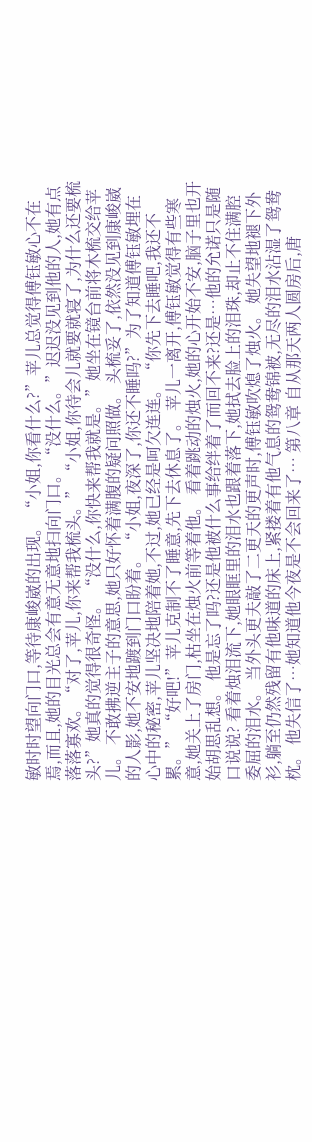敏时时望向门口,等待康峻崴的出现。 “小姐,你看什么?”苹儿总觉得傅钰敏心不在焉,而且,她的目光总会有意无意地扫向门口。 “没什么。”迟迟没见到他的人,她有点落落寡欢。“对了,苹儿,你来帮我梳头。” “小姐,你待会儿就要就寝了,为什么还要梳头?”她真的觉得很奇怪。 “没什么,你快来帮我就是。”她坐在镜台前将木梳交给苹儿。 不敢拂逆主子的意思,她只好怀着满腹的疑问照做。 头梳妥了,依然没见到康峻崴的人影,她不安地踱到门口盼着。 “小姐,夜深了,你还不睡吗?”为了知道傅钰敏埋在心中的秘密,苹儿坚决地陪着她,不过,她已经是呵欠连连。 “你先下去睡吧,我还不累。” “好吧!”苹儿克制不了睡意,先下去休息了。 苹儿一离开,傅钰敏觉得有些寒意,她关上了房门,枯坐在烛火前等着他。 看着跳动的烛火,她的心开始不安,脑子里也开始胡思乱想。 他是忘了吗?还是他被什么事给绊着了而回不来?还是…他的允诺只是随口说说? 看着烛泪流下,她眼眶里的泪水也跟着落下,她拭去脸上的泪珠,却止不住满腔委屈的泪水。 当外头更夫敲了二更天的更声时,傅钰敏吹熄了烛火。 她失望地褪下外衫,躺至仍然残留有他味道的床上,紧搂着有他气息的鸳鸯锦被,无尽的泪水沾湿了鸳鸯枕。 他失信了…她知道他今夜是不会回来了… 第八章 自从那天两人圆房后,唐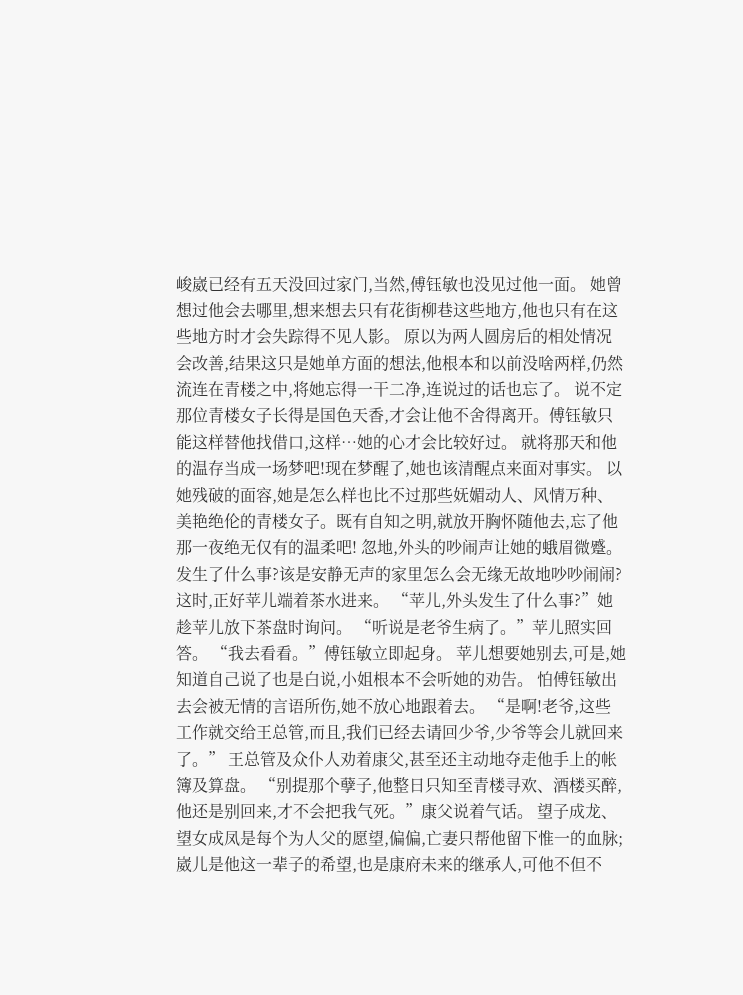峻崴已经有五天没回过家门,当然,傅钰敏也没见过他一面。 她曾想过他会去哪里,想来想去只有花街柳巷这些地方,他也只有在这些地方时才会失踪得不见人影。 原以为两人圆房后的相处情况会改善,结果这只是她单方面的想法,他根本和以前没啥两样,仍然流连在青楼之中,将她忘得一干二净,连说过的话也忘了。 说不定那位青楼女子长得是国色天香,才会让他不舍得离开。傅钰敏只能这样替他找借口,这样…她的心才会比较好过。 就将那天和他的温存当成一场梦吧!现在梦醒了,她也该清醒点来面对事实。 以她残破的面容,她是怎么样也比不过那些妩媚动人、风情万种、美艳绝伦的青楼女子。既有自知之明,就放开胸怀随他去,忘了他那一夜绝无仅有的温柔吧! 忽地,外头的吵闹声让她的蛾眉微蹙。 发生了什么事?该是安静无声的家里怎么会无缘无故地吵吵闹闹? 这时,正好苹儿端着茶水进来。 “苹儿,外头发生了什么事?”她趁苹儿放下茶盘时询问。 “听说是老爷生病了。”苹儿照实回答。 “我去看看。”傅钰敏立即起身。 苹儿想要她别去,可是,她知道自己说了也是白说,小姐根本不会听她的劝告。 怕傅钰敏出去会被无情的言语所伤,她不放心地跟着去。 “是啊!老爷,这些工作就交给王总管,而且,我们已经去请回少爷,少爷等会儿就回来了。” 王总管及众仆人劝着康父,甚至还主动地夺走他手上的帐簿及算盘。 “别提那个孽子,他整日只知至青楼寻欢、酒楼买醉,他还是别回来,才不会把我气死。”康父说着气话。 望子成龙、望女成凤是每个为人父的愿望,偏偏,亡妻只帮他留下惟一的血脉;崴儿是他这一辈子的希望,也是康府未来的继承人,可他不但不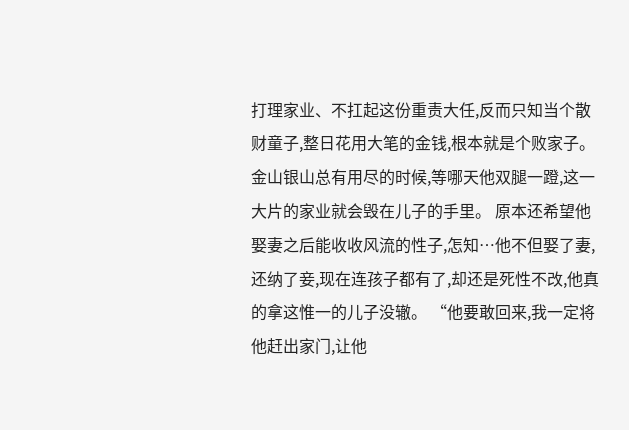打理家业、不扛起这份重责大任,反而只知当个散财童子,整日花用大笔的金钱,根本就是个败家子。 金山银山总有用尽的时候,等哪天他双腿一蹬,这一大片的家业就会毁在儿子的手里。 原本还希望他娶妻之后能收收风流的性子,怎知…他不但娶了妻,还纳了妾,现在连孩子都有了,却还是死性不改,他真的拿这惟一的儿子没辙。 “他要敢回来,我一定将他赶出家门,让他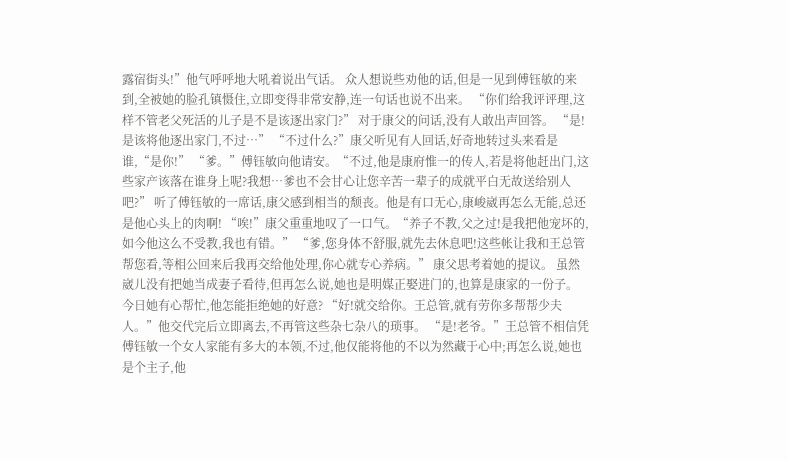露宿街头!”他气呼呼地大吼着说出气话。 众人想说些劝他的话,但是一见到傅钰敏的来到,全被她的脸孔镇慑住,立即变得非常安静,连一句话也说不出来。 “你们给我评评理,这样不管老父死活的儿子是不是该逐出家门?” 对于康父的问话,没有人敢出声回答。 “是!是该将他逐出家门,不过…” “不过什么?”康父听见有人回话,好奇地转过头来看是谁,“是你!” “爹。”傅钰敏向他请安。“不过,他是康府惟一的传人,若是将他赶出门,这些家产该落在谁身上呢?我想…爹也不会甘心让您辛苦一辈子的成就平白无故送给别人吧?” 听了傅钰敏的一席话,康父感到相当的颓丧。他是有口无心,康峻崴再怎么无能,总还是他心头上的肉啊! “唉!”康父重重地叹了一口气。“养子不教,父之过!是我把他宠坏的,如今他这么不受教,我也有错。” “爹,您身体不舒服,就先去休息吧!这些帐让我和王总管帮您看,等相公回来后我再交给他处理,你心就专心养病。” 康父思考着她的提议。 虽然崴儿没有把她当成妻子看待,但再怎么说,她也是明媒正娶进门的,也算是康家的一份子。今日她有心帮忙,他怎能拒绝她的好意? “好!就交给你。王总管,就有劳你多帮帮少夫人。”他交代完后立即离去,不再管这些杂七杂八的琐事。 “是!老爷。”王总管不相信凭傅钰敏一个女人家能有多大的本领,不过,他仅能将他的不以为然藏于心中;再怎么说,她也是个主子,他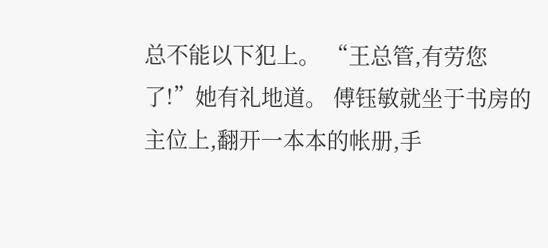总不能以下犯上。 “王总管,有劳您了!”她有礼地道。 傅钰敏就坐于书房的主位上,翻开一本本的帐册,手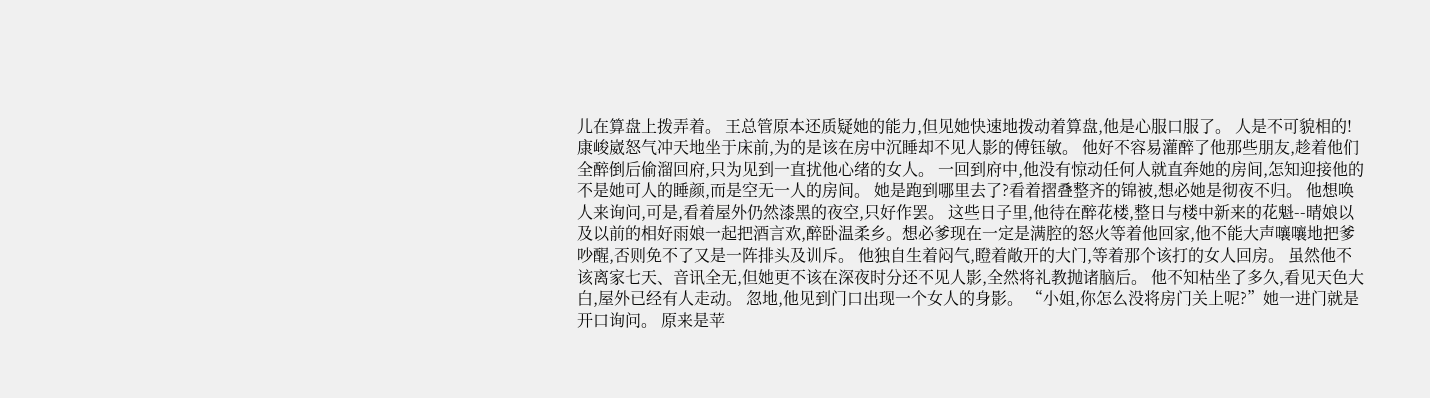儿在算盘上拨弄着。 王总管原本还质疑她的能力,但见她快速地拨动着算盘,他是心服口服了。 人是不可貌相的! 康峻崴怒气冲天地坐于床前,为的是该在房中沉睡却不见人影的傅钰敏。 他好不容易灌醉了他那些朋友,趁着他们全醉倒后偷溜回府,只为见到一直扰他心绪的女人。 一回到府中,他没有惊动任何人就直奔她的房间,怎知迎接他的不是她可人的睡颜,而是空无一人的房间。 她是跑到哪里去了?看着摺叠整齐的锦被,想必她是彻夜不归。 他想唤人来询问,可是,看着屋外仍然漆黑的夜空,只好作罢。 这些日子里,他待在醉花楼,整日与楼中新来的花魁--晴娘以及以前的相好雨娘一起把酒言欢,醉卧温柔乡。想必爹现在一定是满腔的怒火等着他回家,他不能大声嚷嚷地把爹吵醒,否则免不了又是一阵排头及训斥。 他独自生着闷气,瞪着敞开的大门,等着那个该打的女人回房。 虽然他不该离家七天、音讯全无,但她更不该在深夜时分还不见人影,全然将礼教抛诸脑后。 他不知枯坐了多久,看见天色大白,屋外已经有人走动。 忽地,他见到门口出现一个女人的身影。 “小姐,你怎么没将房门关上呢?”她一进门就是开口询问。 原来是苹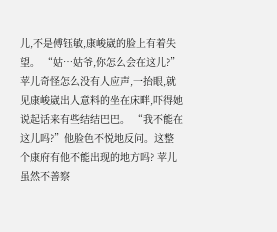儿,不是傅钰敏,康峻崴的脸上有着失望。 “姑…姑爷,你怎么会在这儿?”苹儿奇怪怎么没有人应声,一抬眼,就见康峻崴出人意料的坐在床畔,吓得她说起话来有些结结巴巴。 “我不能在这儿吗?”他脸色不悦地反问。这整个康府有他不能出现的地方吗? 苹儿虽然不善察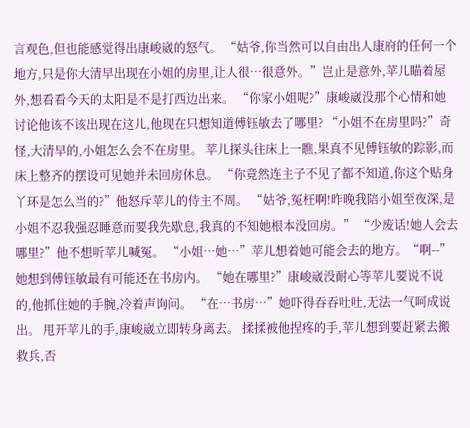言观色,但也能感觉得出康峻崴的怒气。 “姑爷,你当然可以自由出人康府的任何一个地方,只是你大清早出现在小姐的房里,让人很…很意外。”岂止是意外,苹儿瞄着屋外,想看看今天的太阳是不是打西边出来。 “你家小姐呢?”康峻崴没那个心情和她讨论他该不该出现在这儿,他现在只想知道傅钰敏去了哪里? “小姐不在房里吗?”奇怪,大清早的,小姐怎么会不在房里。 苹儿探头往床上一瞧,果真不见傅钰敏的踪影,而床上整齐的摆设可见她并未回房休息。 “你竟然连主子不见了都不知道,你这个贴身丫环是怎么当的?”他怒斥苹儿的侍主不周。 “姑爷,冤枉啊!昨晚我陪小姐至夜深,是小姐不忍我强忍睡意而要我先歇息,我真的不知她根本没回房。” “少废话!她人会去哪里?”他不想听苹儿喊冤。 “小姐…她…”苹儿想着她可能会去的地方。“啊--”她想到傅钰敏最有可能还在书房内。 “她在哪里?”康峻崴没耐心等苹儿要说不说的,他抓住她的手腕,冷着声询问。 “在…书房…”她吓得吞吞吐吐,无法一气呵成说出。 甩开苹儿的手,康峻崴立即转身离去。 揉揉被他捏疼的手,苹儿想到要赶紧去搬救兵,否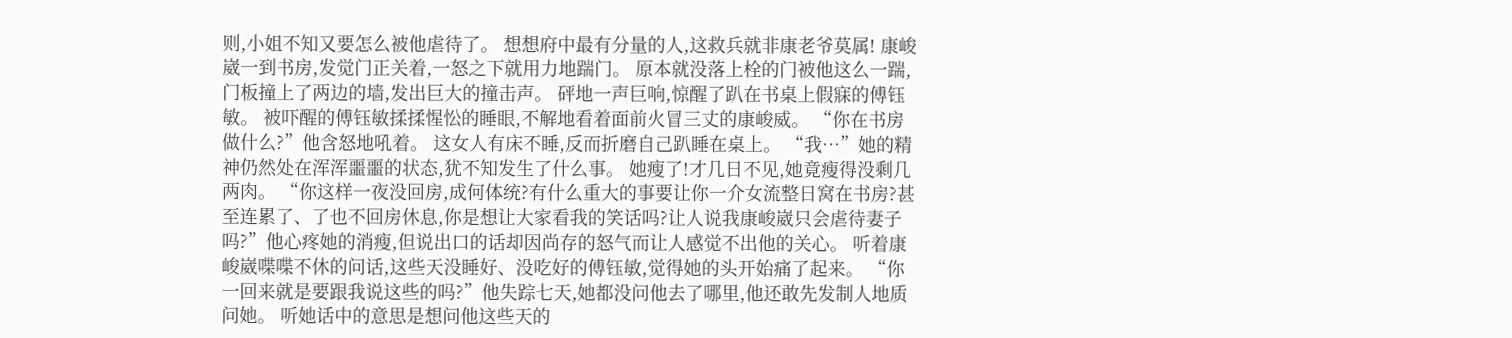则,小姐不知又要怎么被他虐待了。 想想府中最有分量的人,这救兵就非康老爷莫属! 康峻崴一到书房,发觉门正关着,一怒之下就用力地踹门。 原本就没落上栓的门被他这么一踹,门板撞上了两边的墙,发出巨大的撞击声。 砰地一声巨响,惊醒了趴在书桌上假寐的傅钰敏。 被吓醒的傅钰敏揉揉惺忪的睡眼,不解地看着面前火冒三丈的康峻威。 “你在书房做什么?”他含怒地吼着。 这女人有床不睡,反而折磨自己趴睡在桌上。 “我…”她的精神仍然处在浑浑噩噩的状态,犹不知发生了什么事。 她瘦了!才几日不见,她竟瘦得没剩几两肉。 “你这样一夜没回房,成何体统?有什么重大的事要让你一介女流整日窝在书房?甚至连累了、了也不回房休息,你是想让大家看我的笑话吗?让人说我康峻崴只会虐待妻子吗?”他心疼她的消瘦,但说出口的话却因尚存的怒气而让人感觉不出他的关心。 听着康峻崴喋喋不休的问话,这些天没睡好、没吃好的傅钰敏,觉得她的头开始痛了起来。 “你一回来就是要跟我说这些的吗?”他失踪七天,她都没问他去了哪里,他还敢先发制人地质问她。 听她话中的意思是想问他这些天的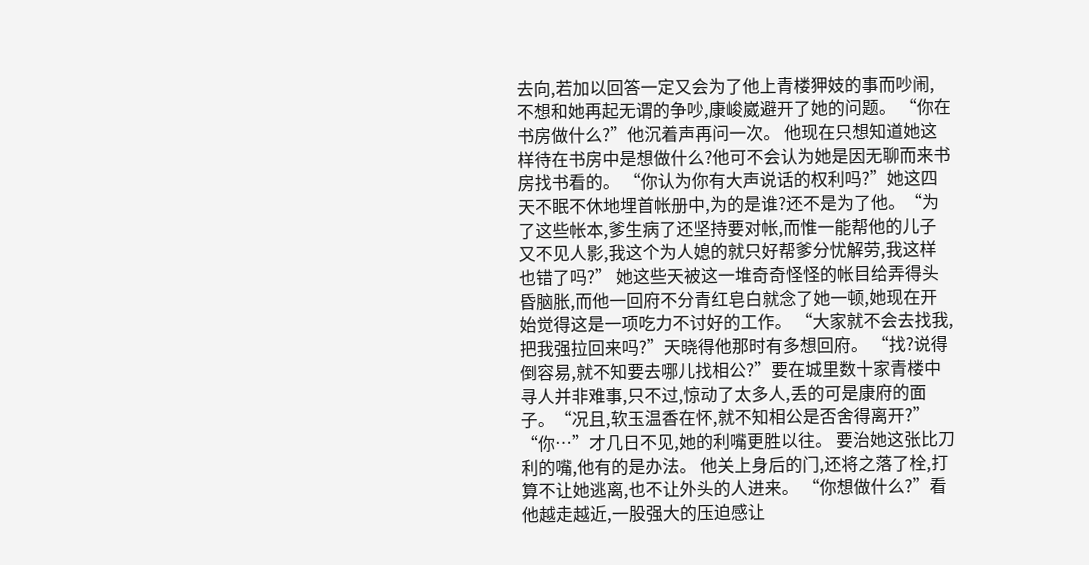去向,若加以回答一定又会为了他上青楼狎妓的事而吵闹,不想和她再起无谓的争吵,康峻崴避开了她的问题。 “你在书房做什么?”他沉着声再问一次。 他现在只想知道她这样待在书房中是想做什么?他可不会认为她是因无聊而来书房找书看的。 “你认为你有大声说话的权利吗?”她这四天不眠不休地埋首帐册中,为的是谁?还不是为了他。“为了这些帐本,爹生病了还坚持要对帐,而惟一能帮他的儿子又不见人影,我这个为人媳的就只好帮爹分忧解劳,我这样也错了吗?” 她这些天被这一堆奇奇怪怪的帐目给弄得头昏脑胀,而他一回府不分青红皂白就念了她一顿,她现在开始觉得这是一项吃力不讨好的工作。 “大家就不会去找我,把我强拉回来吗?”天晓得他那时有多想回府。 “找?说得倒容易,就不知要去哪儿找相公?”要在城里数十家青楼中寻人并非难事,只不过,惊动了太多人,丢的可是康府的面子。“况且,软玉温香在怀,就不知相公是否舍得离开?” “你…”才几日不见,她的利嘴更胜以往。 要治她这张比刀利的嘴,他有的是办法。 他关上身后的门,还将之落了栓,打算不让她逃离,也不让外头的人进来。 “你想做什么?”看他越走越近,一股强大的压迫感让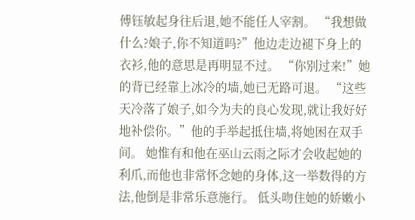傅钰敏起身往后退,她不能任人宰割。 “我想做什么?娘子,你不知道吗?”他边走边褪下身上的衣衫,他的意思是再明显不过。 “你别过来!”她的背已经靠上冰冷的墙,她已无路可退。 “这些天冷落了娘子,如今为夫的良心发现,就让我好好地补偿你。”他的手举起抵住墙,将她困在双手间。 她惟有和他在巫山云雨之际才会收起她的利爪,而他也非常怀念她的身体,这一举数得的方法,他倒是非常乐意施行。 低头吻住她的娇嫩小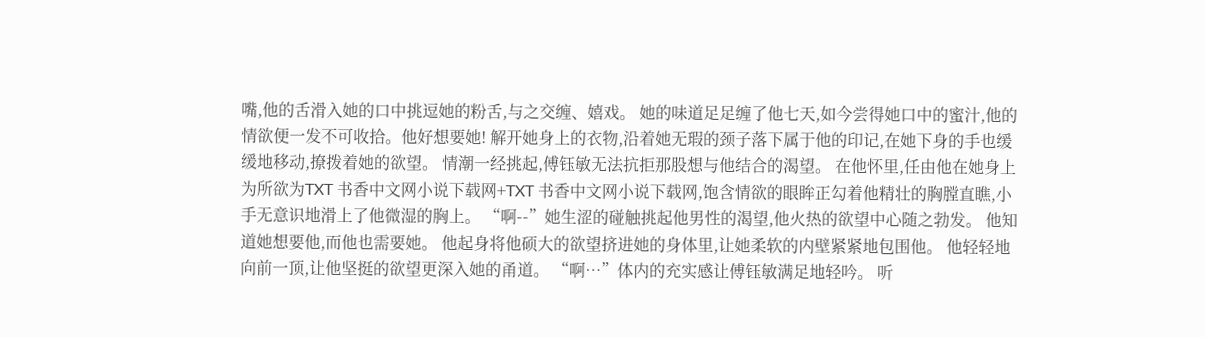嘴,他的舌滑入她的口中挑逗她的粉舌,与之交缠、嬉戏。 她的味道足足缠了他七天,如今尝得她口中的蜜汁,他的情欲便一发不可收拾。他好想要她! 解开她身上的衣物,沿着她无瑕的颈子落下属于他的印记,在她下身的手也缓缓地移动,撩拨着她的欲望。 情潮一经挑起,傅钰敏无法抗拒那股想与他结合的渴望。 在他怀里,任由他在她身上为所欲为TXT 书香中文网小说下载网+TXT 书香中文网小说下载网,饱含情欲的眼眸正勾着他精壮的胸膛直瞧,小手无意识地滑上了他微湿的胸上。 “啊--”她生涩的碰触挑起他男性的渴望,他火热的欲望中心随之勃发。 他知道她想要他,而他也需要她。 他起身将他硕大的欲望挤进她的身体里,让她柔软的内壁紧紧地包围他。 他轻轻地向前一顶,让他坚挺的欲望更深入她的甬道。 “啊…”体内的充实感让傅钰敏满足地轻吟。 听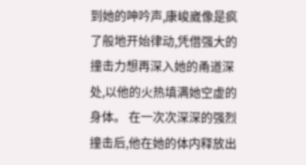到她的呻吟声,康峻崴像是疯了般地开始律动,凭借强大的撞击力想再深入她的甬道深处,以他的火热填满她空虚的身体。 在一次次深深的强烈撞击后,他在她的体内释放出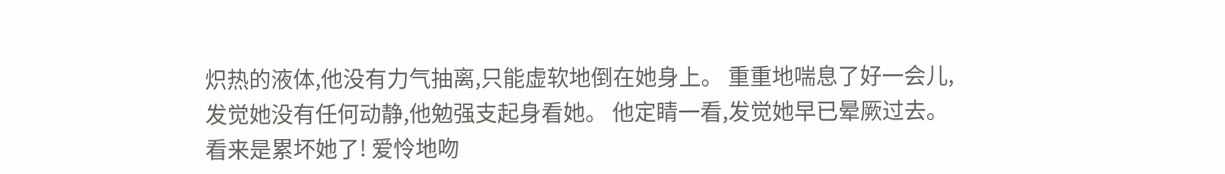炽热的液体,他没有力气抽离,只能虚软地倒在她身上。 重重地喘息了好一会儿,发觉她没有任何动静,他勉强支起身看她。 他定睛一看,发觉她早已晕厥过去。 看来是累坏她了! 爱怜地吻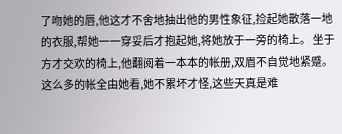了吻她的唇,他这才不舍地抽出他的男性象征,捡起她散落一地的衣服,帮她一一穿妥后才抱起她,将她放于一旁的椅上。 坐于方才交欢的椅上,他翻阅着一本本的帐册,双眉不自觉地紧蹙。 这么多的帐全由她看,她不累坏才怪,这些天真是难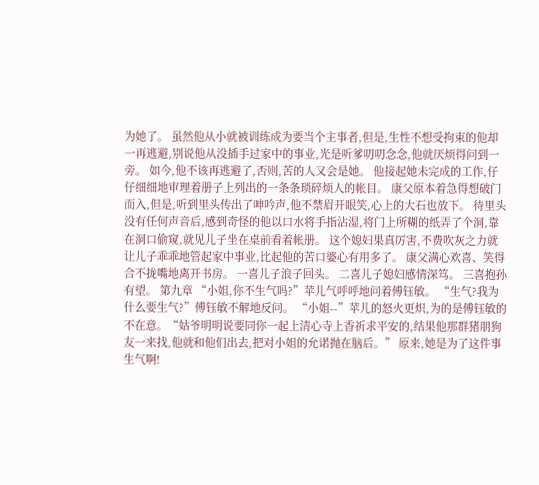为她了。 虽然他从小就被训练成为要当个主事者,但是,生性不想受拘束的他却一再逃避,别说他从没插手过家中的事业,光是听爹叨叨念念,他就厌烦得问到一旁。 如今,他不该再逃避了,否则,苦的人又会是她。 他接起她未完成的工作,仔仔细细地审理着册子上列出的一条条琐碎烦人的帐目。 康父原本着急得想破门而入,但是,听到里头传出了呻吟声,他不禁眉开眼笑,心上的大石也放下。 待里头没有任何声音后,感到奇怪的他以口水将手指沾湿,将门上所糊的纸弄了个洞,靠在洞口偷窥,就见儿子坐在桌前看着帐册。 这个媳妇果真厉害,不费吹灰之力就让儿子乖乖地管起家中事业,比起他的苦口婆心有用多了。 康父满心欢喜、笑得合不拢嘴地离开书房。 一喜儿子浪子回头。 二喜儿子媳妇感情深笃。 三喜抱孙有望。 第九章 “小姐,你不生气吗?”苹儿气呼呼地问着傅钰敏。 “生气?我为什么要生气?”傅钰敏不解地反问。 “小姐--”苹儿的怒火更炽,为的是傅钰敏的不在意。“姑爷明明说要同你一起上清心寺上香祈求平安的,结果他那群猪朋狗友一来找,他就和他们出去,把对小姐的允诺抛在脑后。” 原来,她是为了这件事生气啊!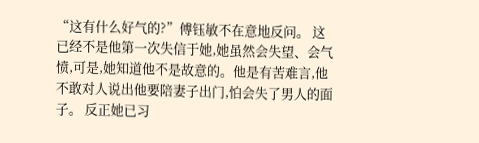“这有什么好气的?”傅钰敏不在意地反问。 这已经不是他第一次失信于她,她虽然会失望、会气愤,可是,她知道他不是故意的。他是有苦难言,他不敢对人说出他要陪妻子出门,怕会失了男人的面子。 反正她已习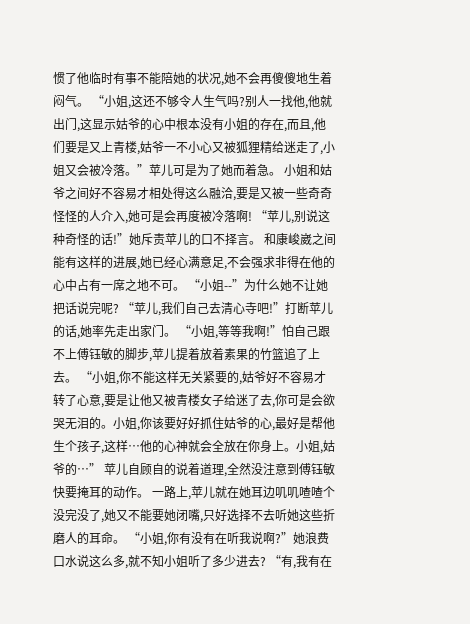惯了他临时有事不能陪她的状况,她不会再傻傻地生着闷气。 “小姐,这还不够令人生气吗?别人一找他,他就出门,这显示姑爷的心中根本没有小姐的存在,而且,他们要是又上青楼,姑爷一不小心又被狐狸精给迷走了,小姐又会被冷落。”苹儿可是为了她而着急。 小姐和姑爷之间好不容易才相处得这么融洽,要是又被一些奇奇怪怪的人介入,她可是会再度被冷落啊! “苹儿,别说这种奇怪的话!”她斥责苹儿的口不择言。 和康峻崴之间能有这样的进展,她已经心满意足,不会强求非得在他的心中占有一席之地不可。 “小姐--”为什么她不让她把话说完呢? “苹儿,我们自己去清心寺吧!”打断苹儿的话,她率先走出家门。 “小姐,等等我啊!”怕自己跟不上傅钰敏的脚步,苹儿提着放着素果的竹篮追了上去。 “小姐,你不能这样无关紧要的,姑爷好不容易才转了心意,要是让他又被青楼女子给迷了去,你可是会欲哭无泪的。小姐,你该要好好抓住姑爷的心,最好是帮他生个孩子,这样…他的心神就会全放在你身上。小姐,姑爷的…” 苹儿自顾自的说着道理,全然没注意到傅钰敏快要掩耳的动作。 一路上,苹儿就在她耳边叽叽喳喳个没完没了,她又不能要她闭嘴,只好选择不去听她这些折磨人的耳命。 “小姐,你有没有在听我说啊?”她浪费口水说这么多,就不知小姐听了多少进去? “有,我有在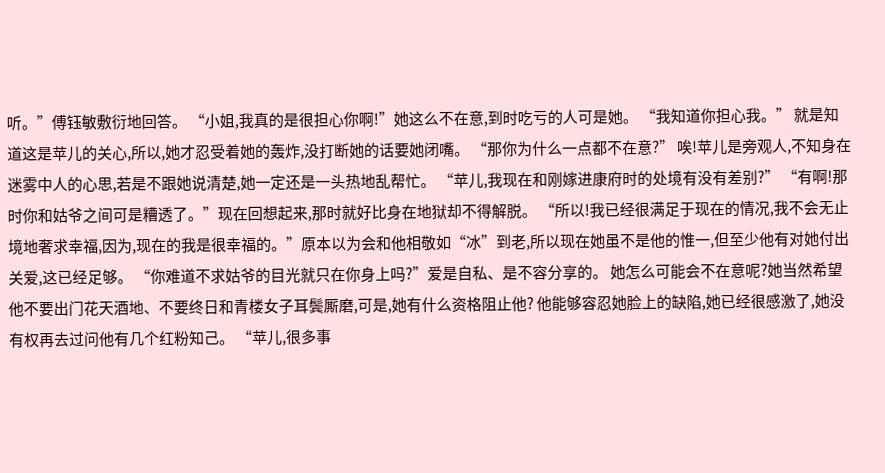听。”傅钰敏敷衍地回答。 “小姐,我真的是很担心你啊!”她这么不在意,到时吃亏的人可是她。 “我知道你担心我。” 就是知道这是苹儿的关心,所以,她才忍受着她的轰炸,没打断她的话要她闭嘴。 “那你为什么一点都不在意?” 唉!苹儿是旁观人,不知身在迷雾中人的心思,若是不跟她说清楚,她一定还是一头热地乱帮忙。 “苹儿,我现在和刚嫁进康府时的处境有没有差别?” “有啊!那时你和姑爷之间可是糟透了。”现在回想起来,那时就好比身在地狱却不得解脱。 “所以!我已经很满足于现在的情况,我不会无止境地奢求幸福,因为,现在的我是很幸福的。”原本以为会和他相敬如“冰”到老,所以现在她虽不是他的惟一,但至少他有对她付出关爱,这已经足够。 “你难道不求姑爷的目光就只在你身上吗?”爱是自私、是不容分享的。 她怎么可能会不在意呢?她当然希望他不要出门花天酒地、不要终日和青楼女子耳鬓厮磨,可是,她有什么资格阻止他? 他能够容忍她脸上的缺陷,她已经很感激了,她没有权再去过问他有几个红粉知己。 “苹儿,很多事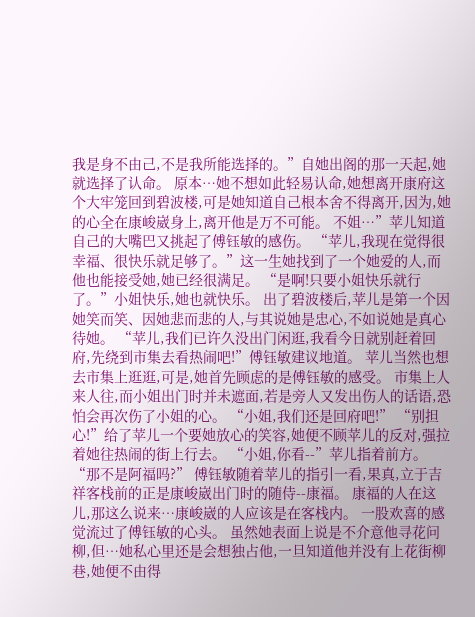我是身不由己,不是我所能选择的。”自她出阁的那一天起,她就选择了认命。 原本…她不想如此轻易认命,她想离开康府这个大牢笼回到碧波楼,可是她知道自己根本舍不得离开,因为,她的心全在康峻崴身上,离开他是万不可能。 不姐…”苹儿知道自己的大嘴巴又挑起了傅钰敏的感伤。 “苹儿,我现在觉得很幸福、很快乐就足够了。”这一生她找到了一个她爱的人,而他也能接受她,她已经很满足。 “是啊!只要小姐快乐就行了。”小姐快乐,她也就快乐。 出了碧波楼后,苹儿是第一个因她笑而笑、因她悲而悲的人,与其说她是忠心,不如说她是真心待她。 “苹儿,我们已许久没出门闲逛,我看今日就别赶着回府,先绕到市集去看热闹吧!”傅钰敏建议地道。 苹儿当然也想去市集上逛逛,可是,她首先顾虑的是傅钰敏的感受。 市集上人来人往,而小姐出门时并未遮面,若是旁人又发出伤人的话语,恐怕会再次伤了小姐的心。 “小姐,我们还是回府吧!” “别担心!”给了苹儿一个要她放心的笑容,她便不顾苹儿的反对,强拉着她往热闹的街上行去。 “小姐,你看--”苹儿指着前方。“那不是阿福吗?” 傅钰敏随着苹儿的指引一看,果真,立于吉祥客栈前的正是康峻崴出门时的随侍--康福。 康福的人在这儿,那这么说来…康峻崴的人应该是在客栈内。 一股欢喜的感觉流过了傅钰敏的心头。 虽然她表面上说是不介意他寻花问柳,但…她私心里还是会想独占他,一旦知道他并没有上花街柳巷,她便不由得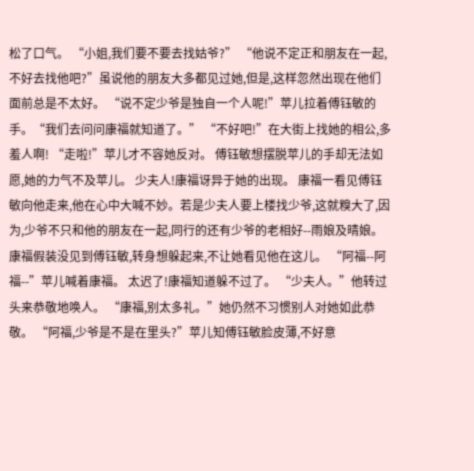松了口气。 “小姐,我们要不要去找姑爷?” “他说不定正和朋友在一起,不好去找他吧?”虽说他的朋友大多都见过她,但是,这样忽然出现在他们面前总是不太好。 “说不定少爷是独自一个人呢!”苹儿拉着傅钰敏的手。“我们去问问康福就知道了。” “不好吧!”在大街上找她的相公,多羞人啊! “走啦!”苹儿才不容她反对。 傅钰敏想摆脱苹儿的手却无法如愿,她的力气不及苹儿。 少夫人!康福讶异于她的出现。 康福一看见傅钰敏向他走来,他在心中大喊不妙。若是少夫人要上楼找少爷,这就糗大了,因为,少爷不只和他的朋友在一起,同行的还有少爷的老相好--雨娘及晴娘。 康福假装没见到傅钰敏,转身想躲起来,不让她看见他在这儿。 “阿福--阿福--”苹儿喊着康福。 太迟了!康福知道躲不过了。 “少夫人。”他转过头来恭敬地唤人。 “康福,别太多礼。”她仍然不习惯别人对她如此恭敬。 “阿福,少爷是不是在里头?”苹儿知傅钰敏脸皮薄,不好意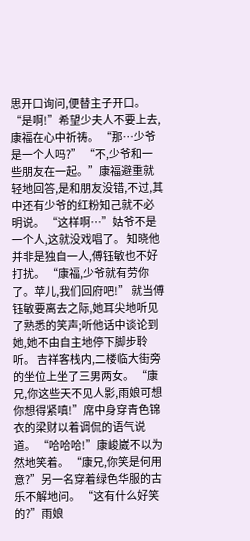思开口询问,便替主子开口。 “是啊!”希望少夫人不要上去,康福在心中祈祷。 “那…少爷是一个人吗?” “不,少爷和一些朋友在一起。”康福避重就轻地回答,是和朋友没错,不过,其中还有少爷的红粉知己就不必明说。 “这样啊…”姑爷不是一个人,这就没戏唱了。 知晓他并非是独自一人,傅钰敏也不好打扰。 “康福,少爷就有劳你了。苹儿,我们回府吧!” 就当傅钰敏要离去之际,她耳尖地听见了熟悉的笑声;听他话中谈论到她,她不由自主地停下脚步聆听。 吉祥客栈内,二楼临大街旁的坐位上坐了三男两女。 “康兄,你这些天不见人影,雨娘可想你想得紧嗔!”席中身穿青色锦衣的梁财以着调侃的语气说道。 “哈哈哈!”康峻崴不以为然地笑着。 “康兄,你笑是何用意?”另一名穿着绿色华服的古乐不解地问。 “这有什么好笑的?”雨娘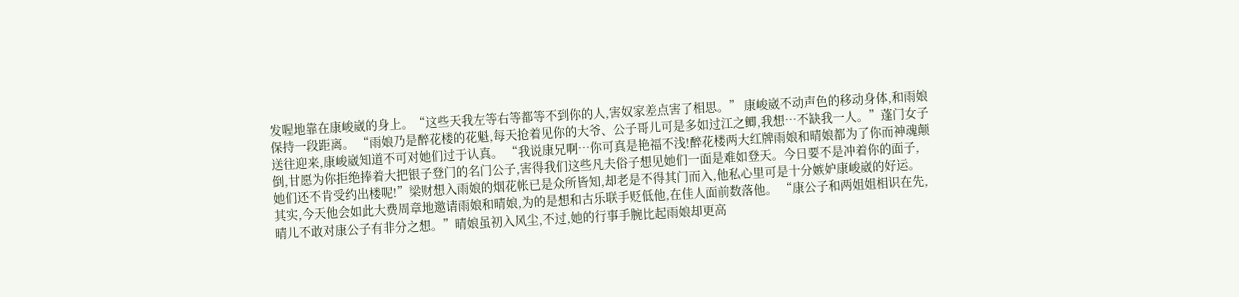发喔地靠在康峻崴的身上。“这些天我左等右等都等不到你的人,害奴家差点害了相思。” 康峻崴不动声色的移动身体,和雨娘保持一段距离。 “雨娘乃是醉花楼的花魁,每天抢着见你的大爷、公子哥儿可是多如过江之鲫,我想…不缺我一人。”蓬门女子送往迎来,康峻崴知道不可对她们过于认真。 “我说康兄啊…你可真是艳福不浅!醉花楼两大红牌雨娘和晴娘都为了你而神魂颠倒,甘愿为你拒绝捧着大把银子登门的名门公子,害得我们这些凡夫俗子想见她们一面是难如登天。今日要不是冲着你的面子,她们还不肯受约出楼呢!”梁财想入雨娘的烟花帐已是众所皆知,却老是不得其门而入,他私心里可是十分嫉妒康峻崴的好运。 其实,今天他会如此大费周章地邀请雨娘和晴娘,为的是想和古乐联手贬低他,在佳人面前数落他。 “康公子和两姐姐相识在先,晴儿不敢对康公子有非分之想。”晴娘虽初入风尘,不过,她的行事手腕比起雨娘却更高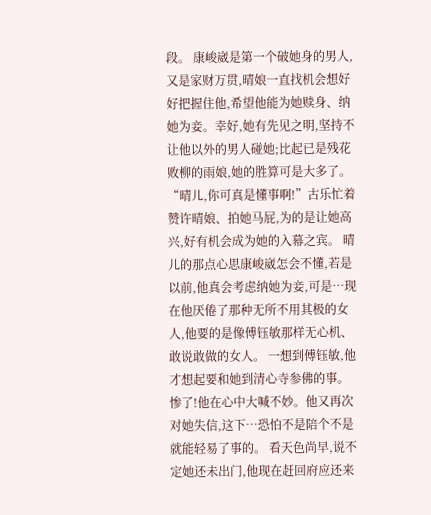段。 康峻崴是第一个破她身的男人,又是家财万贯,晴娘一直找机会想好好把握住他,希望他能为她赎身、纳她为妾。幸好,她有先见之明,坚持不让他以外的男人碰她;比起已是残花败柳的雨娘,她的胜算可是大多了。 “晴儿,你可真是懂事啊!”古乐忙着赞许晴娘、拍她马屁,为的是让她高兴,好有机会成为她的入幕之宾。 晴儿的那点心思康峻崴怎会不懂,若是以前,他真会考虑纳她为妾,可是…现在他厌倦了那种无所不用其极的女人,他要的是像傅钰敏那样无心机、敢说敢做的女人。 一想到傅钰敏,他才想起要和她到清心寺参佛的事。 惨了!他在心中大喊不妙。他又再次对她失信,这下…恐怕不是陪个不是就能轻易了事的。 看天色尚早,说不定她还未出门,他现在赶回府应还来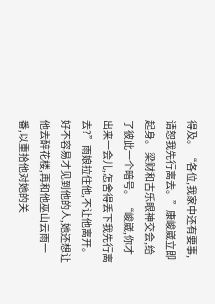得及。 “各位,我家中还有要事,请恕我先行离去。”康峻崴立即起身。 梁财和古乐眼神交会,给了彼此一个暗号。 “峻崴,你才出来一会儿,怎舍得丢下我先行离去?”雨娘拉住他,不让他离开。 好不容易才见到他的人,她还想让他去醉花楼,再和他巫山云雨一番,以重拾他对她的关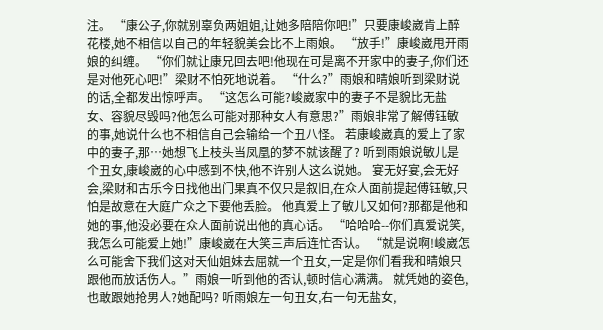注。 “康公子,你就别辜负两姐姐,让她多陪陪你吧!”只要康峻崴肯上醉花楼,她不相信以自己的年轻貌美会比不上雨娘。 “放手!”康峻崴甩开雨娘的纠缠。 “你们就让康兄回去吧!他现在可是离不开家中的妻子,你们还是对他死心吧!”梁财不怕死地说着。 “什么?”雨娘和晴娘听到梁财说的话,全都发出惊呼声。 “这怎么可能?峻崴家中的妻子不是貌比无盐女、容貌尽毁吗?他怎么可能对那种女人有意思?”雨娘非常了解傅钰敏的事,她说什么也不相信自己会输给一个丑八怪。 若康峻崴真的爱上了家中的妻子,那…她想飞上枝头当凤凰的梦不就该醒了? 听到雨娘说敏儿是个丑女,康峻崴的心中感到不快,他不许别人这么说她。 宴无好宴,会无好会,梁财和古乐今日找他出门果真不仅只是叙旧,在众人面前提起傅钰敏,只怕是故意在大庭广众之下要他丢脸。 他真爱上了敏儿又如何?那都是他和她的事,他没必要在众人面前说出他的真心话。 “哈哈哈--你们真爱说笑,我怎么可能爱上她!”康峻崴在大笑三声后连忙否认。 “就是说啊!峻崴怎么可能舍下我们这对天仙姐妹去屈就一个丑女,一定是你们看我和晴娘只跟他而放话伤人。”雨娘一听到他的否认,顿时信心满满。 就凭她的姿色,也敢跟她抢男人?她配吗? 听雨娘左一句丑女,右一句无盐女,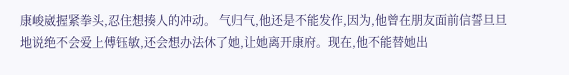康峻崴握紧拳头,忍住想揍人的冲动。 气归气,他还是不能发作,因为,他曾在朋友面前信誓旦旦地说绝不会爱上傅钰敏,还会想办法休了她,让她离开康府。现在,他不能替她出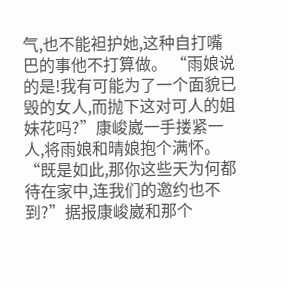气,也不能袒护她,这种自打嘴巴的事他不打算做。 “雨娘说的是!我有可能为了一个面貌已毁的女人,而抛下这对可人的姐妹花吗?”康峻崴一手搂紧一人,将雨娘和晴娘抱个满怀。 “既是如此,那你这些天为何都待在家中,连我们的邀约也不到?”据报康峻崴和那个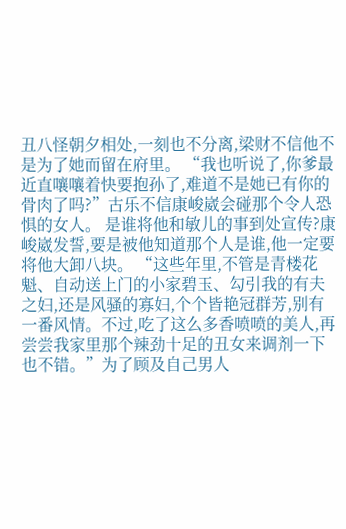丑八怪朝夕相处,一刻也不分离,梁财不信他不是为了她而留在府里。 “我也听说了,你爹最近直嚷嚷着快要抱孙了,难道不是她已有你的骨肉了吗?”古乐不信康峻崴会碰那个令人恐惧的女人。 是谁将他和敏儿的事到处宣传?康峻崴发誓,要是被他知道那个人是谁,他一定要将他大卸八块。 “这些年里,不管是青楼花魁、自动送上门的小家碧玉、勾引我的有夫之妇,还是风骚的寡妇,个个皆艳冠群芳,别有一番风情。不过,吃了这么多香喷喷的美人,再尝尝我家里那个辣劲十足的丑女来调剂一下也不错。”为了顾及自己男人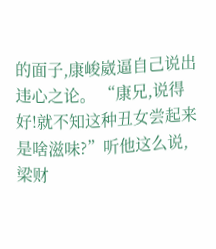的面子,康峻崴逼自己说出违心之论。 “康兄,说得好!就不知这种丑女尝起来是啥滋味?”听他这么说,梁财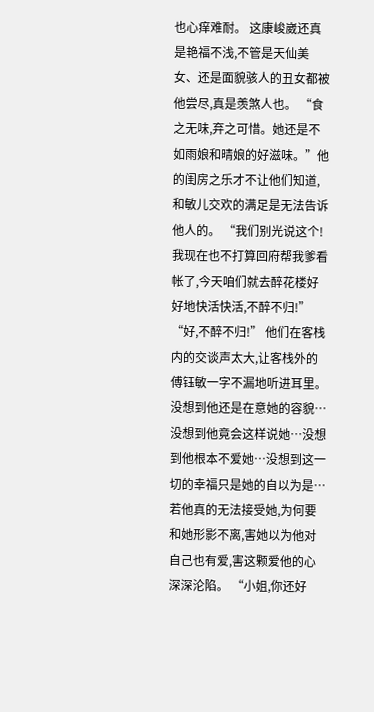也心痒难耐。 这康峻崴还真是艳福不浅,不管是天仙美女、还是面貌骇人的丑女都被他尝尽,真是羡煞人也。 “食之无味,弃之可惜。她还是不如雨娘和晴娘的好滋味。”他的闺房之乐才不让他们知道,和敏儿交欢的满足是无法告诉他人的。 “我们别光说这个!我现在也不打算回府帮我爹看帐了,今天咱们就去醉花楼好好地快活快活,不醉不归!” “好,不醉不归!” 他们在客栈内的交谈声太大,让客栈外的傅钰敏一字不漏地听进耳里。 没想到他还是在意她的容貌…没想到他竟会这样说她…没想到他根本不爱她…没想到这一切的幸福只是她的自以为是… 若他真的无法接受她,为何要和她形影不离,害她以为他对自己也有爱,害这颗爱他的心深深沦陷。 “小姐,你还好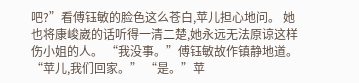吧?”看傅钰敏的脸色这么苍白,苹儿担心地问。 她也将康峻崴的话听得一清二楚,她永远无法原谅这样伤小姐的人。 “我没事。”傅钰敏故作镇静地道。“苹儿,我们回家。” “是。”苹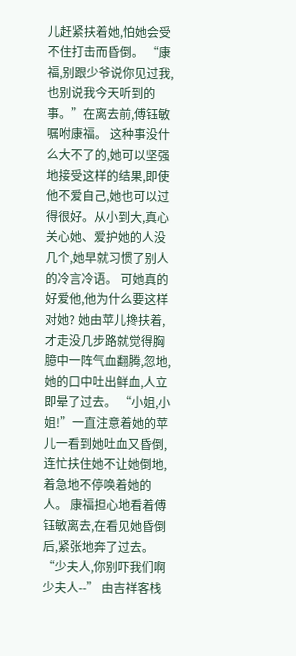儿赶紧扶着她,怕她会受不住打击而昏倒。 “康福,别跟少爷说你见过我,也别说我今天听到的事。”在离去前,傅钰敏嘱咐康福。 这种事没什么大不了的,她可以坚强地接受这样的结果,即使他不爱自己,她也可以过得很好。从小到大,真心关心她、爱护她的人没几个,她早就习惯了别人的冷言冷语。 可她真的好爱他,他为什么要这样对她? 她由苹儿搀扶着,才走没几步路就觉得胸臆中一阵气血翻腾,忽地,她的口中吐出鲜血,人立即晕了过去。 “小姐,小姐!”一直注意着她的苹儿一看到她吐血又昏倒,连忙扶住她不让她倒地,着急地不停唤着她的人。 康福担心地看着傅钰敏离去,在看见她昏倒后,紧张地奔了过去。“少夫人,你别吓我们啊少夫人--” 由吉祥客栈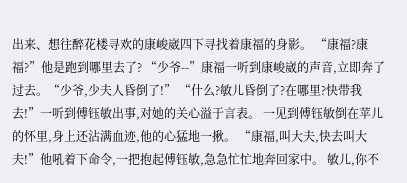出来、想往醉花楼寻欢的康峻崴四下寻找着康福的身影。 “康福?康福?”他是跑到哪里去了? “少爷--”康福一听到康峻崴的声音,立即奔了过去。“少爷,少夫人昏倒了!” “什么?敏儿昏倒了?在哪里?快带我去!”一听到傅钰敏出事,对她的关心溢于言表。 一见到傅钰敏倒在苹儿的怀里,身上还沾满血迹,他的心猛地一揪。 “康福,叫大夫,快去叫大夫!”他吼着下命令,一把抱起傅钰敏,急急忙忙地奔回家中。 敏儿,你不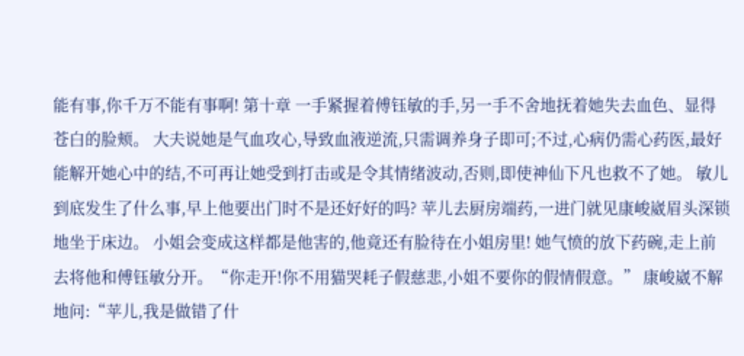能有事,你千万不能有事啊! 第十章 一手紧握着傅钰敏的手,另一手不舍地抚着她失去血色、显得苍白的脸颊。 大夫说她是气血攻心,导致血液逆流,只需调养身子即可;不过,心病仍需心药医,最好能解开她心中的结,不可再让她受到打击或是令其情绪波动,否则,即使神仙下凡也救不了她。 敏儿到底发生了什么事,早上他要出门时不是还好好的吗? 苹儿去厨房端药,一进门就见康峻崴眉头深锁地坐于床边。 小姐会变成这样都是他害的,他竟还有脸待在小姐房里! 她气愤的放下药碗,走上前去将他和傅钰敏分开。“你走开!你不用猫哭耗子假慈悲,小姐不要你的假情假意。” 康峻崴不解地问:“苹儿,我是做错了什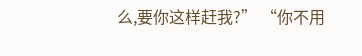么,要你这样赶我?” “你不用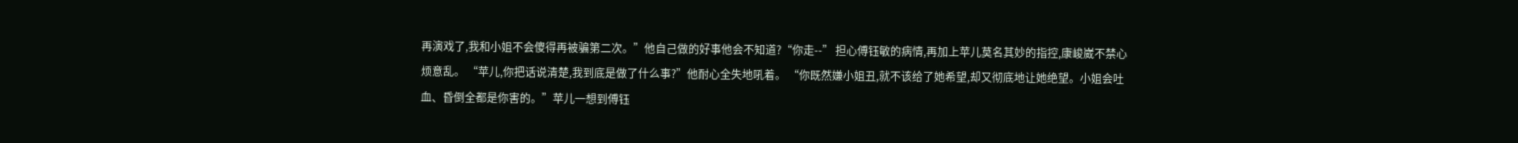再演戏了,我和小姐不会傻得再被骗第二次。”他自己做的好事他会不知道?“你走--” 担心傅钰敏的病情,再加上苹儿莫名其妙的指控,康峻崴不禁心烦意乱。 “苹儿,你把话说清楚,我到底是做了什么事?”他耐心全失地吼着。 “你既然嫌小姐丑,就不该给了她希望,却又彻底地让她绝望。小姐会吐血、昏倒全都是你害的。”苹儿一想到傅钰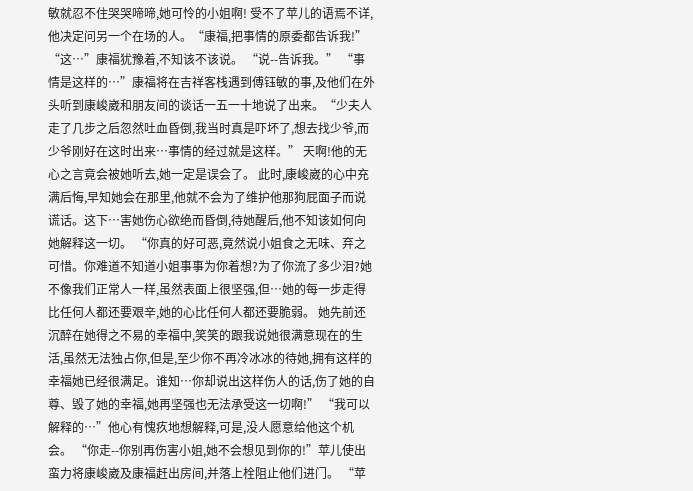敏就忍不住哭哭啼啼,她可怜的小姐啊! 受不了苹儿的语焉不详,他决定问另一个在场的人。“康福,把事情的原委都告诉我!” “这…”康福犹豫着,不知该不该说。 “说--告诉我。” “事情是这样的…”康福将在吉祥客栈遇到傅钰敏的事,及他们在外头听到康峻崴和朋友间的谈话一五一十地说了出来。“少夫人走了几步之后忽然吐血昏倒,我当时真是吓坏了,想去找少爷,而少爷刚好在这时出来…事情的经过就是这样。” 天啊!他的无心之言竟会被她听去,她一定是误会了。 此时,康峻崴的心中充满后悔,早知她会在那里,他就不会为了维护他那狗屁面子而说谎话。这下…害她伤心欲绝而昏倒,待她醒后,他不知该如何向她解释这一切。 “你真的好可恶,竟然说小姐食之无味、弃之可惜。你难道不知道小姐事事为你着想?为了你流了多少泪?她不像我们正常人一样,虽然表面上很坚强,但…她的每一步走得比任何人都还要艰辛,她的心比任何人都还要脆弱。 她先前还沉醉在她得之不易的幸福中,笑笑的跟我说她很满意现在的生活,虽然无法独占你,但是,至少你不再冷冰冰的待她,拥有这样的幸福她已经很满足。谁知…你却说出这样伤人的话,伤了她的自尊、毁了她的幸福,她再坚强也无法承受这一切啊!” “我可以解释的…”他心有愧疚地想解释,可是,没人愿意给他这个机会。 “你走--你别再伤害小姐,她不会想见到你的!”苹儿使出蛮力将康峻崴及康福赶出房间,并落上栓阻止他们进门。 “苹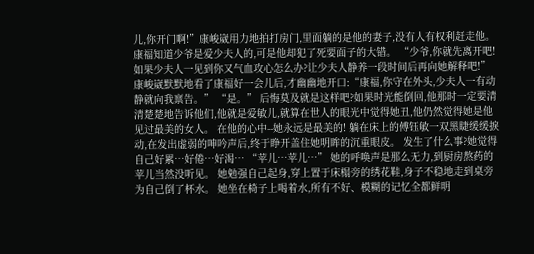儿,你开门啊!”康峻崴用力地拍打房门,里面躺的是他的妻子,没有人有权利赶走他。 康福知道少爷是爱少夫人的,可是他却犯了死要面子的大错。 “少爷,你就先离开吧!如果少夫人一见到你又气血攻心怎么办?让少夫人静养一段时间后再向她解释吧!” 康峻崴默默地看了康福好一会儿后,才幽幽地开口:“康福,你守在外头,少夫人一有动静就向我禀告。” “是。” 后悔莫及就是这样吧?如果时光能倒回,他那时一定要清清楚楚地告诉他们,他就是爱敏儿,就算在世人的眼光中觉得她丑,他仍然觉得她是他见过最美的女人。 在他的心中--她永远是最美的! 躺在床上的傅钰敏一双黑睫缓缓捩动,在发出虚弱的呻吟声后,终于睁开盖住她明眸的沉重眼皮。 发生了什么事?她觉得自己好累…好倦…好渴… “苹儿…苹儿…” 她的呼唤声是那么无力,到厨房熬药的苹儿当然没听见。 她勉强自己起身,穿上置于床榻旁的绣花鞋,身子不稳地走到桌旁为自己倒了杯水。 她坐在椅子上喝着水,所有不好、模糊的记忆全都鲜明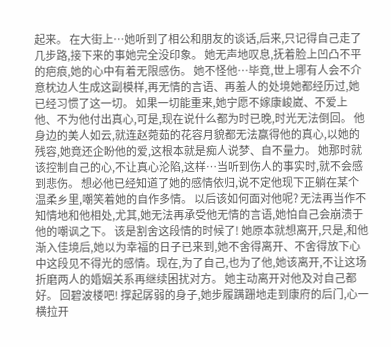起来。 在大街上…她听到了相公和朋友的谈话,后来,只记得自己走了几步路,接下来的事她完全没印象。 她无声地叹息,抚着脸上凹凸不平的疤痕,她的心中有着无限感伤。 她不怪他…毕竟,世上哪有人会不介意枕边人生成这副模样,再无情的言语、再羞人的处境她都经历过,她已经习惯了这一切。 如果一切能重来,她宁愿不嫁康峻崴、不爱上他、不为他付出真心,可是,现在说什么都为时已晚,时光无法倒回。 他身边的美人如云,就连赵菀茹的花容月貌都无法赢得他的真心,以她的残容,她竟还企盼他的爱,这根本就是痴人说梦、自不量力。 她那时就该控制自己的心,不让真心沦陷,这样…当听到伤人的事实时,就不会感到悲伤。 想必他已经知道了她的感情依归,说不定他现下正躺在某个温柔乡里,嘲笑着她的自作多情。 以后该如何面对他呢? 无法再当作不知情地和他相处,尤其,她无法再承受他无情的言语,她怕自己会崩溃于他的嘲讽之下。 该是割舍这段情的时候了! 她原本就想离开,只是,和他渐入佳境后,她以为幸福的日子已来到,她不舍得离开、不舍得放下心中这段见不得光的感情。现在,为了自己,也为了他,她该离开,不让这场折磨两人的婚姻关系再继续困扰对方。 她主动离开对他及对自己都好。 回碧波楼吧! 撑起孱弱的身子,她步履蹒跚地走到康府的后门,心一横拉开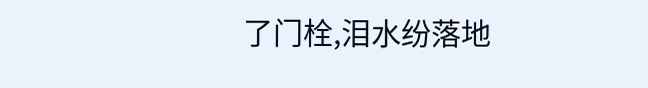了门栓,泪水纷落地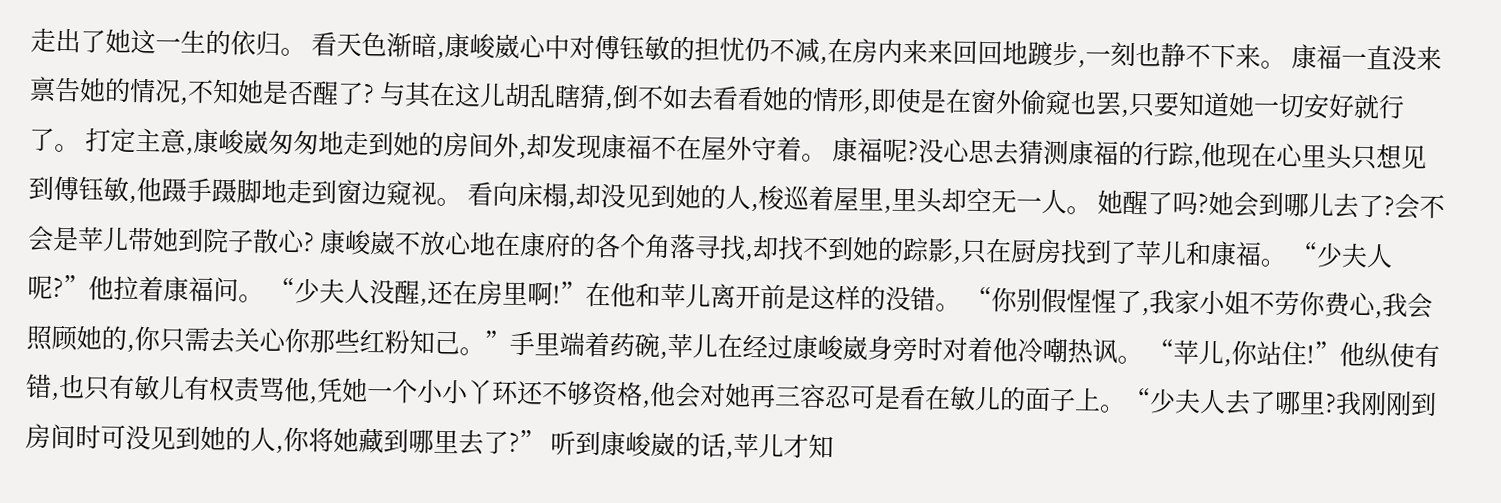走出了她这一生的依归。 看天色渐暗,康峻崴心中对傅钰敏的担忧仍不减,在房内来来回回地踱步,一刻也静不下来。 康福一直没来禀告她的情况,不知她是否醒了? 与其在这儿胡乱瞎猜,倒不如去看看她的情形,即使是在窗外偷窥也罢,只要知道她一切安好就行了。 打定主意,康峻崴匆匆地走到她的房间外,却发现康福不在屋外守着。 康福呢?没心思去猜测康福的行踪,他现在心里头只想见到傅钰敏,他蹑手蹑脚地走到窗边窥视。 看向床榻,却没见到她的人,梭巡着屋里,里头却空无一人。 她醒了吗?她会到哪儿去了?会不会是苹儿带她到院子散心? 康峻崴不放心地在康府的各个角落寻找,却找不到她的踪影,只在厨房找到了苹儿和康福。 “少夫人呢?”他拉着康福问。 “少夫人没醒,还在房里啊!”在他和苹儿离开前是这样的没错。 “你别假惺惺了,我家小姐不劳你费心,我会照顾她的,你只需去关心你那些红粉知己。”手里端着药碗,苹儿在经过康峻崴身旁时对着他冷嘲热讽。 “苹儿,你站住!”他纵使有错,也只有敏儿有权责骂他,凭她一个小小丫环还不够资格,他会对她再三容忍可是看在敏儿的面子上。“少夫人去了哪里?我刚刚到房间时可没见到她的人,你将她藏到哪里去了?” 听到康峻崴的话,苹儿才知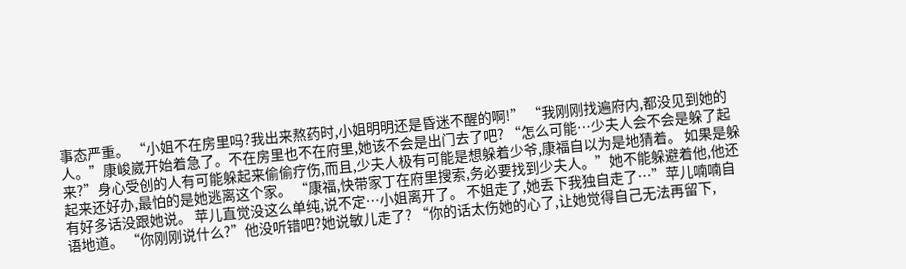事态严重。 “小姐不在房里吗?我出来熬药时,小姐明明还是昏迷不醒的啊!” “我刚刚找遍府内,都没见到她的人。”康峻崴开始着急了。不在房里也不在府里,她该不会是出门去了吧? “怎么可能…少夫人会不会是躲了起来?”身心受创的人有可能躲起来偷偷疗伤,而且,少夫人极有可能是想躲着少爷,康福自以为是地猜着。 如果是躲起来还好办,最怕的是她逃离这个家。 “康福,快带家丁在府里搜索,务必要找到少夫人。”她不能躲避着他,他还有好多话没跟她说。 苹儿直觉没这么单纯,说不定…小姐离开了。 不姐走了,她丢下我独自走了…”苹儿喃喃自语地道。 “你刚刚说什么?”他没听错吧?她说敏儿走了? “你的话太伤她的心了,让她觉得自己无法再留下,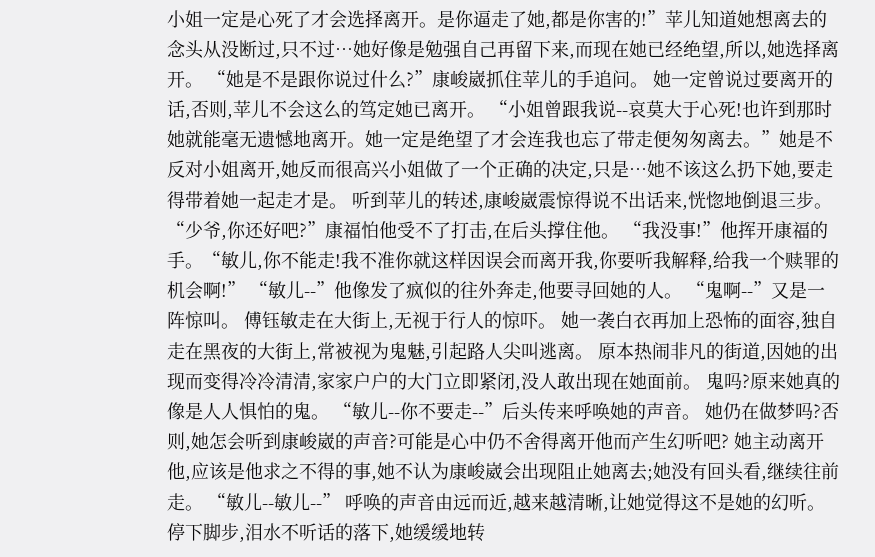小姐一定是心死了才会选择离开。是你逼走了她,都是你害的!”苹儿知道她想离去的念头从没断过,只不过…她好像是勉强自己再留下来,而现在她已经绝望,所以,她选择离开。 “她是不是跟你说过什么?”康峻崴抓住苹儿的手追问。 她一定曾说过要离开的话,否则,苹儿不会这么的笃定她已离开。 “小姐曾跟我说--哀莫大于心死!也许到那时她就能毫无遗憾地离开。她一定是绝望了才会连我也忘了带走便匆匆离去。”她是不反对小姐离开,她反而很高兴小姐做了一个正确的决定,只是…她不该这么扔下她,要走得带着她一起走才是。 听到苹儿的转述,康峻崴震惊得说不出话来,恍惚地倒退三步。 “少爷,你还好吧?”康福怕他受不了打击,在后头撑住他。 “我没事!”他挥开康福的手。“敏儿,你不能走!我不准你就这样因误会而离开我,你要听我解释,给我一个赎罪的机会啊!” “敏儿--”他像发了疯似的往外奔走,他要寻回她的人。 “鬼啊--”又是一阵惊叫。 傅钰敏走在大街上,无视于行人的惊吓。 她一袭白衣再加上恐怖的面容,独自走在黑夜的大街上,常被视为鬼魅,引起路人尖叫逃离。 原本热闹非凡的街道,因她的出现而变得冷冷清清,家家户户的大门立即紧闭,没人敢出现在她面前。 鬼吗?原来她真的像是人人惧怕的鬼。 “敏儿--你不要走--”后头传来呼唤她的声音。 她仍在做梦吗?否则,她怎会听到康峻崴的声音?可能是心中仍不舍得离开他而产生幻听吧? 她主动离开他,应该是他求之不得的事,她不认为康峻崴会出现阻止她离去;她没有回头看,继续往前走。 “敏儿--敏儿--” 呼唤的声音由远而近,越来越清晰,让她觉得这不是她的幻听。 停下脚步,泪水不听话的落下,她缓缓地转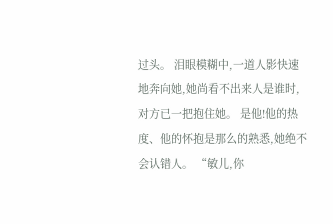过头。 泪眼模糊中,一道人影快速地奔向她,她尚看不出来人是谁时,对方已一把抱住她。 是他!他的热度、他的怀抱是那么的熟悉,她绝不会认错人。 “敏儿,你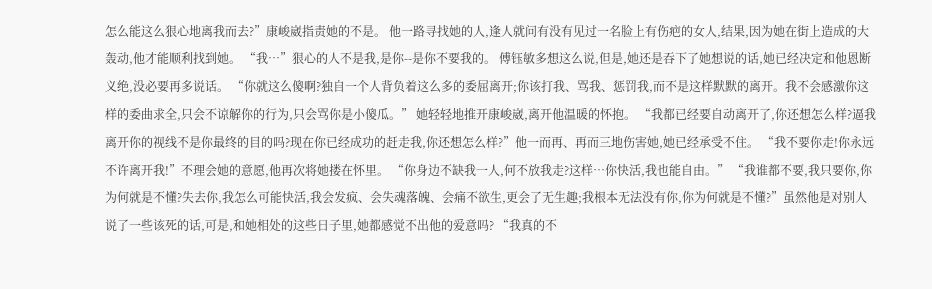怎么能这么狠心地离我而去?”康峻崴指责她的不是。 他一路寻找她的人,逢人就问有没有见过一名脸上有伤疤的女人,结果,因为她在街上造成的大轰动,他才能顺利找到她。 “我…”狠心的人不是我,是你--是你不要我的。 傅钰敏多想这么说,但是,她还是吞下了她想说的话,她已经决定和他恩断义绝,没必要再多说话。 “你就这么傻啊?独自一个人背负着这么多的委屈离开;你该打我、骂我、惩罚我,而不是这样默默的离开。我不会感激你这样的委曲求全,只会不谅解你的行为,只会骂你是小傻瓜。” 她轻轻地推开康峻崴,离开他温暖的怀抱。 “我都已经要自动离开了,你还想怎么样?逼我离开你的视线不是你最终的目的吗?现在你已经成功的赶走我,你还想怎么样?”他一而再、再而三地伤害她,她已经承受不住。 “我不要你走!你永远不许离开我!”不理会她的意愿,他再次将她搂在怀里。 “你身边不缺我一人,何不放我走?这样…你快活,我也能自由。” “我谁都不要,我只要你,你为何就是不懂?失去你,我怎么可能快活,我会发疯、会失魂落魄、会痛不欲生,更会了无生趣;我根本无法没有你,你为何就是不懂?”虽然他是对别人说了一些该死的话,可是,和她相处的这些日子里,她都感觉不出他的爱意吗? “我真的不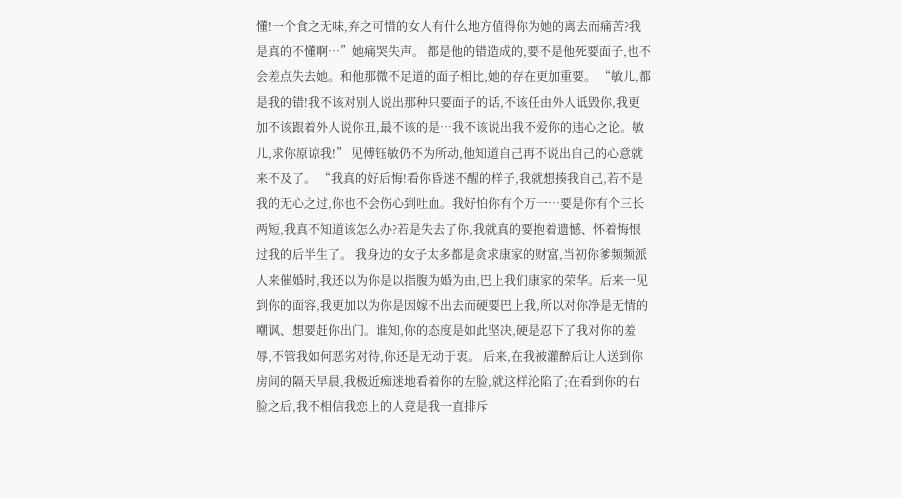懂!一个食之无味,弃之可惜的女人有什么地方值得你为她的离去而痛苦?我是真的不懂啊…”她痛哭失声。 都是他的错造成的,要不是他死要面子,也不会差点失去她。和他那微不足道的面子相比,她的存在更加重要。 “敏儿,都是我的错!我不该对别人说出那种只要面子的话,不该任由外人诋毁你,我更加不该跟着外人说你丑,最不该的是…我不该说出我不爱你的违心之论。敏儿,求你原谅我!” 见傅钰敏仍不为所动,他知道自己再不说出自己的心意就来不及了。 “我真的好后悔!看你昏迷不醒的样子,我就想揍我自己,若不是我的无心之过,你也不会伤心到吐血。我好怕你有个万一…要是你有个三长两短,我真不知道该怎么办?若是失去了你,我就真的要抱着遗憾、怀着悔恨过我的后半生了。 我身边的女子太多都是贪求康家的财富,当初你爹频频派人来催婚时,我还以为你是以指腹为婚为由,巴上我们康家的荣华。后来一见到你的面容,我更加以为你是因嫁不出去而硬要巴上我,所以对你净是无情的嘲讽、想要赶你出门。谁知,你的态度是如此坚决,硬是忍下了我对你的羞辱,不管我如何恶劣对待,你还是无动于衷。 后来,在我被灌醉后让人送到你房间的隔天早晨,我极近痴迷地看着你的左脸,就这样沦陷了;在看到你的右脸之后,我不相信我恋上的人竟是我一直排斥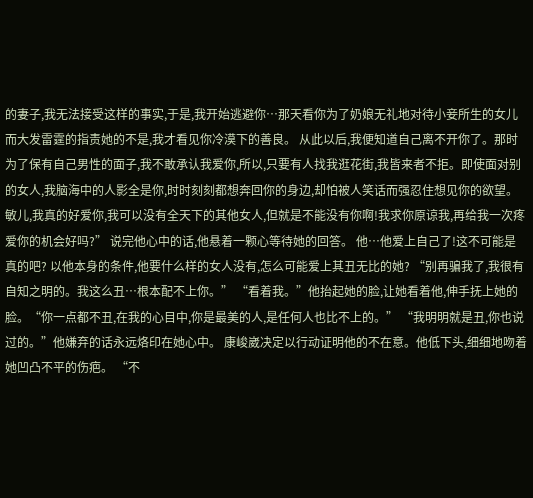的妻子,我无法接受这样的事实,于是,我开始逃避你…那天看你为了奶娘无礼地对待小妾所生的女儿而大发雷霆的指责她的不是,我才看见你冷漠下的善良。 从此以后,我便知道自己离不开你了。那时为了保有自己男性的面子,我不敢承认我爱你,所以,只要有人找我逛花街,我皆来者不拒。即使面对别的女人,我脑海中的人影全是你,时时刻刻都想奔回你的身边,却怕被人笑话而强忍住想见你的欲望。 敏儿,我真的好爱你,我可以没有全天下的其他女人,但就是不能没有你啊!我求你原谅我,再给我一次疼爱你的机会好吗?” 说完他心中的话,他悬着一颗心等待她的回答。 他…他爱上自己了!这不可能是真的吧? 以他本身的条件,他要什么样的女人没有,怎么可能爱上其丑无比的她? “别再骗我了,我很有自知之明的。我这么丑…根本配不上你。” “看着我。”他抬起她的脸,让她看着他,伸手抚上她的脸。“你一点都不丑,在我的心目中,你是最美的人,是任何人也比不上的。” “我明明就是丑,你也说过的。”他嫌弃的话永远烙印在她心中。 康峻崴决定以行动证明他的不在意。他低下头,细细地吻着她凹凸不平的伤疤。 “不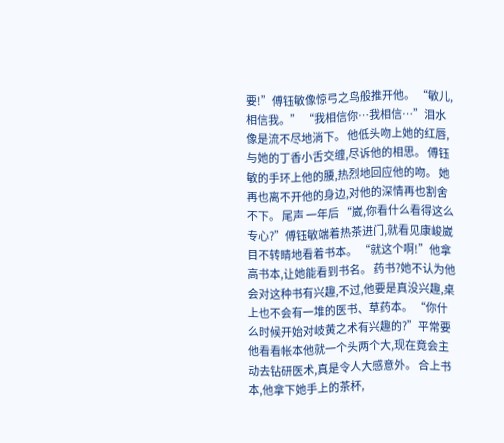要!”傅钰敏像惊弓之鸟般推开他。 “敏儿,相信我。” “我相信你…我相信…”泪水像是流不尽地淌下。 他低头吻上她的红唇,与她的丁香小舌交缠,尽诉他的相思。 傅钰敏的手环上他的腰,热烈地回应他的吻。 她再也离不开他的身边,对他的深情再也割舍不下。 尾声 一年后 “崴,你看什么看得这么专心?”傅钰敏端着热茶进门,就看见康峻崴目不转睛地看着书本。 “就这个啊!”他拿高书本,让她能看到书名。 药书?她不认为他会对这种书有兴趣,不过,他要是真没兴趣,桌上也不会有一堆的医书、草药本。 “你什么时候开始对岐黄之术有兴趣的?”平常要他看看帐本他就一个头两个大,现在竟会主动去钻研医术,真是令人大感意外。 合上书本,他拿下她手上的茶杯,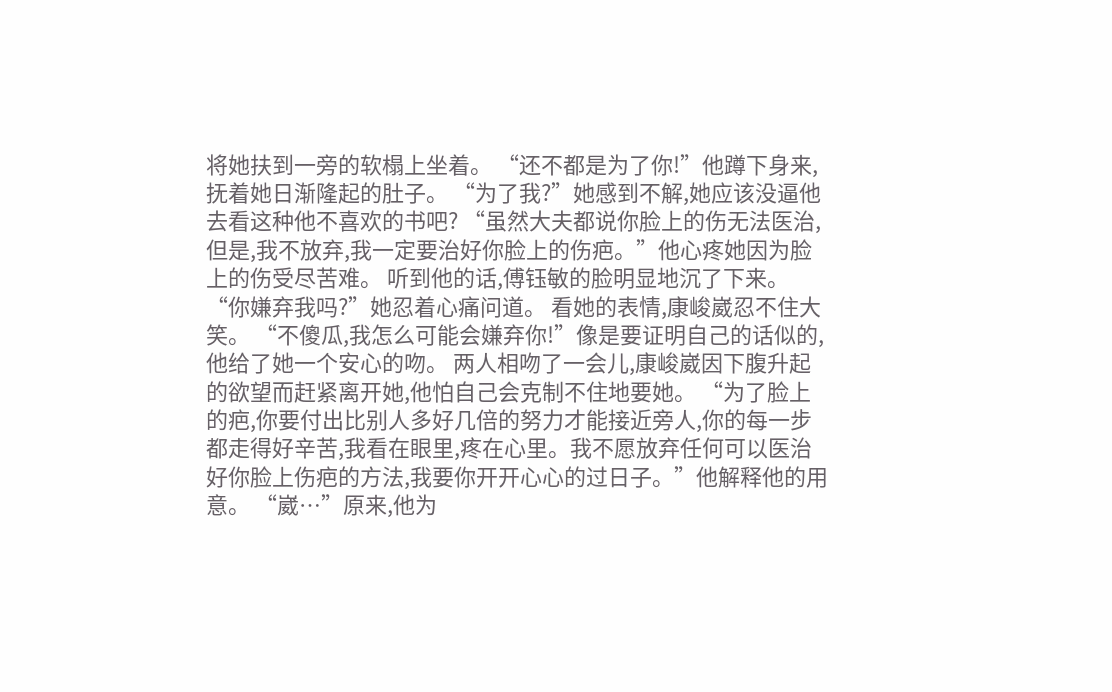将她扶到一旁的软榻上坐着。 “还不都是为了你!”他蹲下身来,抚着她日渐隆起的肚子。 “为了我?”她感到不解,她应该没逼他去看这种他不喜欢的书吧? “虽然大夫都说你脸上的伤无法医治,但是,我不放弃,我一定要治好你脸上的伤疤。”他心疼她因为脸上的伤受尽苦难。 听到他的话,傅钰敏的脸明显地沉了下来。 “你嫌弃我吗?”她忍着心痛问道。 看她的表情,康峻崴忍不住大笑。 “不傻瓜,我怎么可能会嫌弃你!”像是要证明自己的话似的,他给了她一个安心的吻。 两人相吻了一会儿,康峻崴因下腹升起的欲望而赶紧离开她,他怕自己会克制不住地要她。 “为了脸上的疤,你要付出比别人多好几倍的努力才能接近旁人,你的每一步都走得好辛苦,我看在眼里,疼在心里。我不愿放弃任何可以医治好你脸上伤疤的方法,我要你开开心心的过日子。”他解释他的用意。 “崴…”原来,他为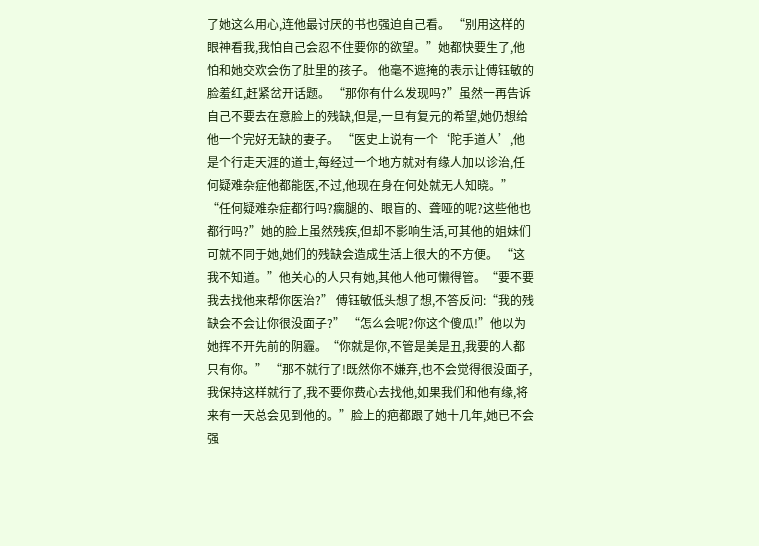了她这么用心,连他最讨厌的书也强迫自己看。 “别用这样的眼神看我,我怕自己会忍不住要你的欲望。”她都快要生了,他怕和她交欢会伤了肚里的孩子。 他毫不遮掩的表示让傅钰敏的脸羞红,赶紧岔开话题。 “那你有什么发现吗?”虽然一再告诉自己不要去在意脸上的残缺,但是,一旦有复元的希望,她仍想给他一个完好无缺的妻子。 “医史上说有一个‘陀手道人’,他是个行走天涯的道士,每经过一个地方就对有缘人加以诊治,任何疑难杂症他都能医,不过,他现在身在何处就无人知晓。” “任何疑难杂症都行吗?瘸腿的、眼盲的、聋哑的呢?这些他也都行吗?”她的脸上虽然残疾,但却不影响生活,可其他的姐妹们可就不同于她,她们的残缺会造成生活上很大的不方便。 “这我不知道。”他关心的人只有她,其他人他可懒得管。“要不要我去找他来帮你医治?” 傅钰敏低头想了想,不答反问:“我的残缺会不会让你很没面子?” “怎么会呢?你这个傻瓜!”他以为她挥不开先前的阴霾。“你就是你,不管是美是丑,我要的人都只有你。” “那不就行了!既然你不嫌弃,也不会觉得很没面子,我保持这样就行了,我不要你费心去找他,如果我们和他有缘,将来有一天总会见到他的。”脸上的疤都跟了她十几年,她已不会强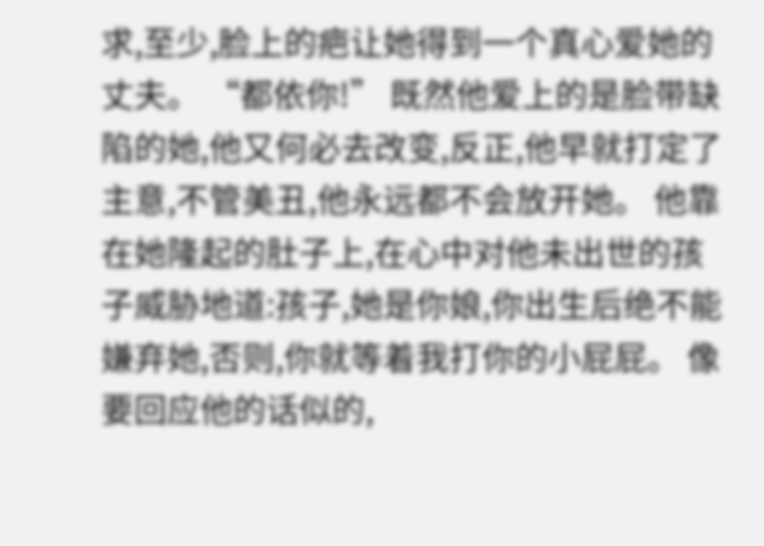求,至少,脸上的疤让她得到一个真心爱她的丈夫。 “都依你!” 既然他爱上的是脸带缺陷的她,他又何必去改变,反正,他早就打定了主意,不管美丑,他永远都不会放开她。 他靠在她隆起的肚子上,在心中对他未出世的孩子威胁地道:孩子,她是你娘,你出生后绝不能嫌弃她,否则,你就等着我打你的小屁屁。 像要回应他的话似的,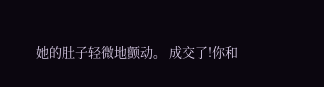她的肚子轻微地颤动。 成交了!你和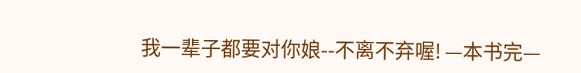我一辈子都要对你娘--不离不弃喔! —本书完—